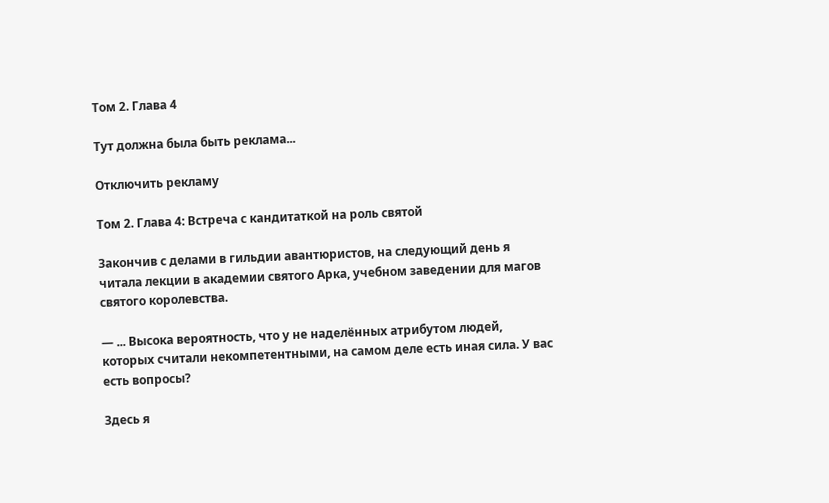Том 2. Глава 4

Тут должна была быть реклама...

Отключить рекламу

Том 2. Глава 4: Встреча с кандитаткой на роль святой

Закончив с делами в гильдии авантюристов, на следующий день я читала лекции в академии святого Арка, учебном заведении для магов святого королевства.

— ... Высока вероятность, что у не наделённых атрибутом людей, которых считали некомпетентными, на самом деле есть иная сила. У вас есть вопросы?

Здесь я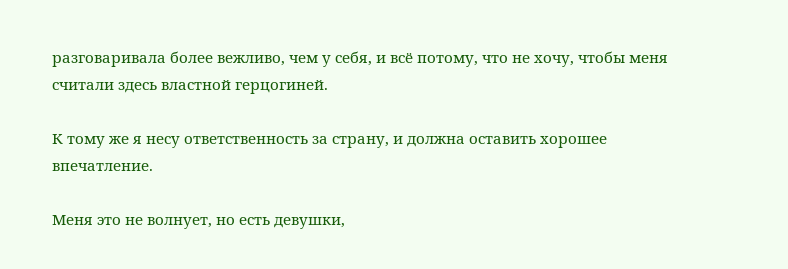разговаривала более вежливо, чем у себя, и всё потому, что не хочу, чтобы меня считали здесь властной герцогиней.

К тому же я несу ответственность за страну, и должна оставить хорошее впечатление.

Меня это не волнует, но есть девушки,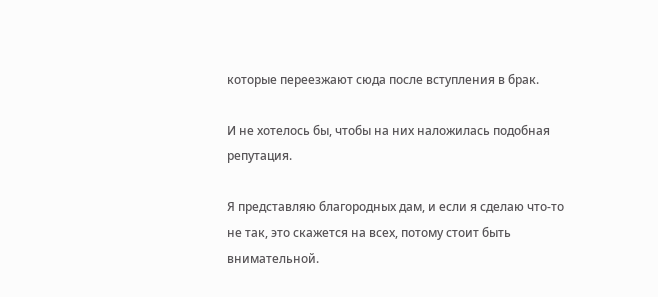которые переезжают сюда после вступления в брак.

И не хотелось бы, чтобы на них наложилась подобная репутация.

Я представляю благородных дам, и если я сделаю что-то не так, это скажется на всех, потому стоит быть внимательной.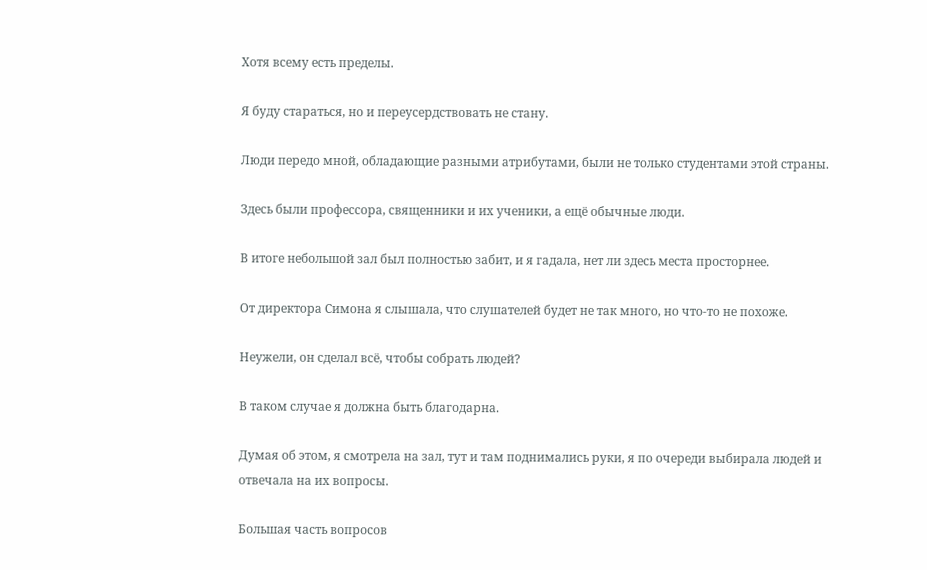Хотя всему есть пределы.

Я буду стараться, но и переусердствовать не стану.

Люди передо мной, обладающие разными атрибутами, были не только студентами этой страны.

Здесь были профессора, священники и их ученики, а ещё обычные люди.

В итоге небольшой зал был полностью забит, и я гадала, нет ли здесь места просторнее.

От директора Симона я слышала, что слушателей будет не так много, но что-то не похоже.

Неужели, он сделал всё, чтобы собрать людей?

В таком случае я должна быть благодарна.

Думая об этом, я смотрела на зал, тут и там поднимались руки, я по очереди выбирала людей и отвечала на их вопросы.

Большая часть вопросов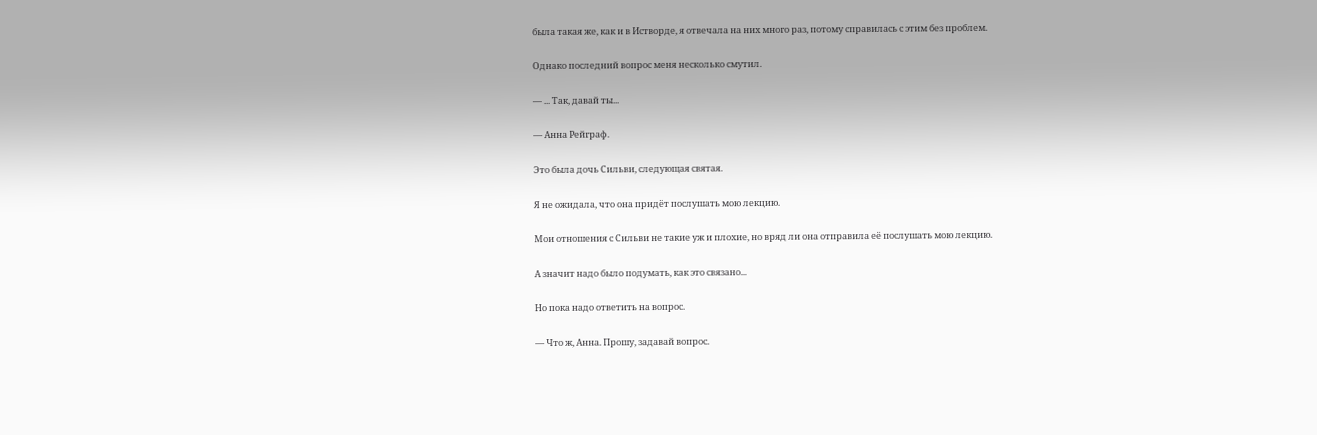была такая же, как и в Истворде, я отвечала на них много раз, потому справилась с этим без проблем.

Однако последний вопрос меня несколько смутил.

— ... Так, давай ты...

— Анна Рейграф.

Это была дочь Сильви, следующая святая.

Я не ожидала, что она придёт послушать мою лекцию.

Мои отношения с Сильви не такие уж и плохие, но вряд ли она отправила её послушать мою лекцию.

А значит надо было подумать, как это связано...

Но пока надо ответить на вопрос.

— Что ж, Анна. Прошу, задавай вопрос.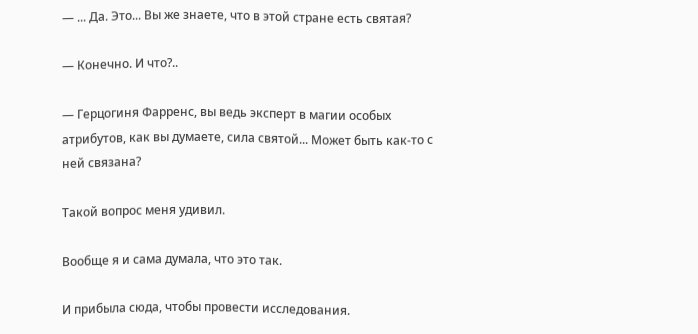— ... Да. Это... Вы же знаете, что в этой стране есть святая?

— Конечно. И что?..

— Герцогиня Фарренс, вы ведь эксперт в магии особых атрибутов, как вы думаете, сила святой... Может быть как-то с ней связана?

Такой вопрос меня удивил.

Вообще я и сама думала, что это так.

И прибыла сюда, чтобы провести исследования.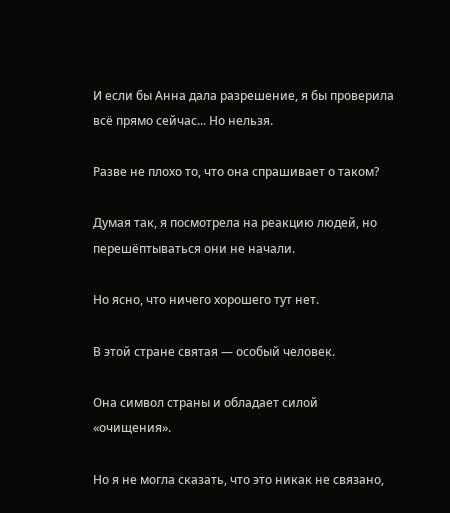И если бы Анна дала разрешение, я бы проверила всё прямо сейчас... Но нельзя.

Разве не плохо то, что она спрашивает о таком?

Думая так, я посмотрела на реакцию людей, но перешёптываться они не начали.

Но ясно, что ничего хорошего тут нет.

В этой стране святая — особый человек.

Она символ страны и обладает силой «очищения».

Но я не могла сказать, что это никак не связано,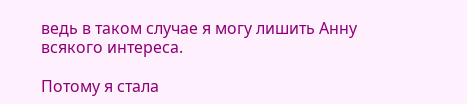ведь в таком случае я могу лишить Анну всякого интереса.

Потому я стала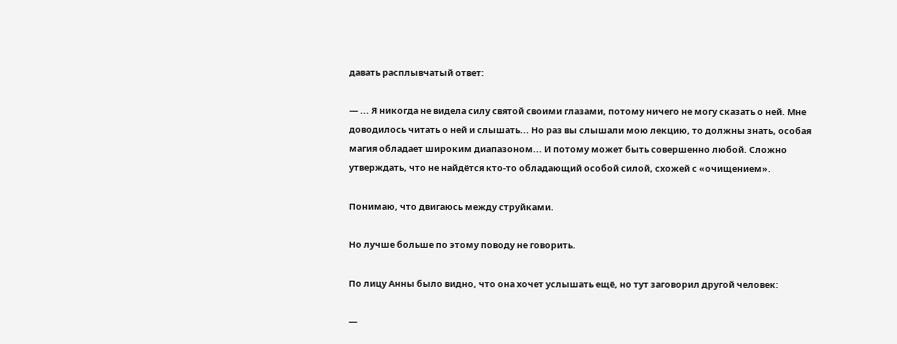давать расплывчатый ответ:

— ... Я никогда не видела силу святой своими глазами, потому ничего не могу сказать о ней. Мне доводилось читать о ней и слышать... Но раз вы слышали мою лекцию, то должны знать, особая магия обладает широким диапазоном... И потому может быть совершенно любой. Сложно утверждать, что не найдётся кто-то обладающий особой силой, схожей с «очищением».

Понимаю, что двигаюсь между струйками.

Но лучше больше по этому поводу не говорить.

По лицу Анны было видно, что она хочет услышать ещё, но тут заговорил другой человек:

—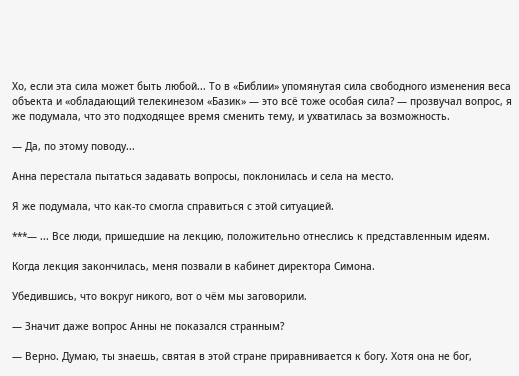Хо, если эта сила может быть любой... То в «Библии» упомянутая сила свободного изменения веса объекта и «обладающий телекинезом «Базик» — это всё тоже особая сила? — прозвучал вопрос, я же подумала, что это подходящее время сменить тему, и ухватилась за возможность.

— Да, по этому поводу...

Анна перестала пытаться задавать вопросы, поклонилась и села на место.

Я же подумала, что как-то смогла справиться с этой ситуацией.

***— ... Все люди, пришедшие на лекцию, положительно отнеслись к представленным идеям.

Когда лекция закончилась, меня позвали в кабинет директора Симона.

Убедившись, что вокруг никого, вот о чём мы заговорили.

— Значит даже вопрос Анны не показался странным?

— Верно. Думаю, ты знаешь, святая в этой стране приравнивается к богу. Хотя она не бог,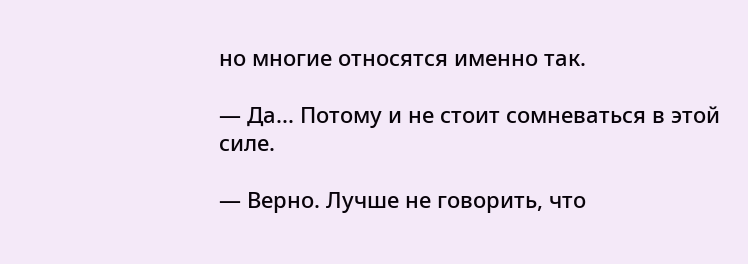но многие относятся именно так.

— Да... Потому и не стоит сомневаться в этой силе.

— Верно. Лучше не говорить, что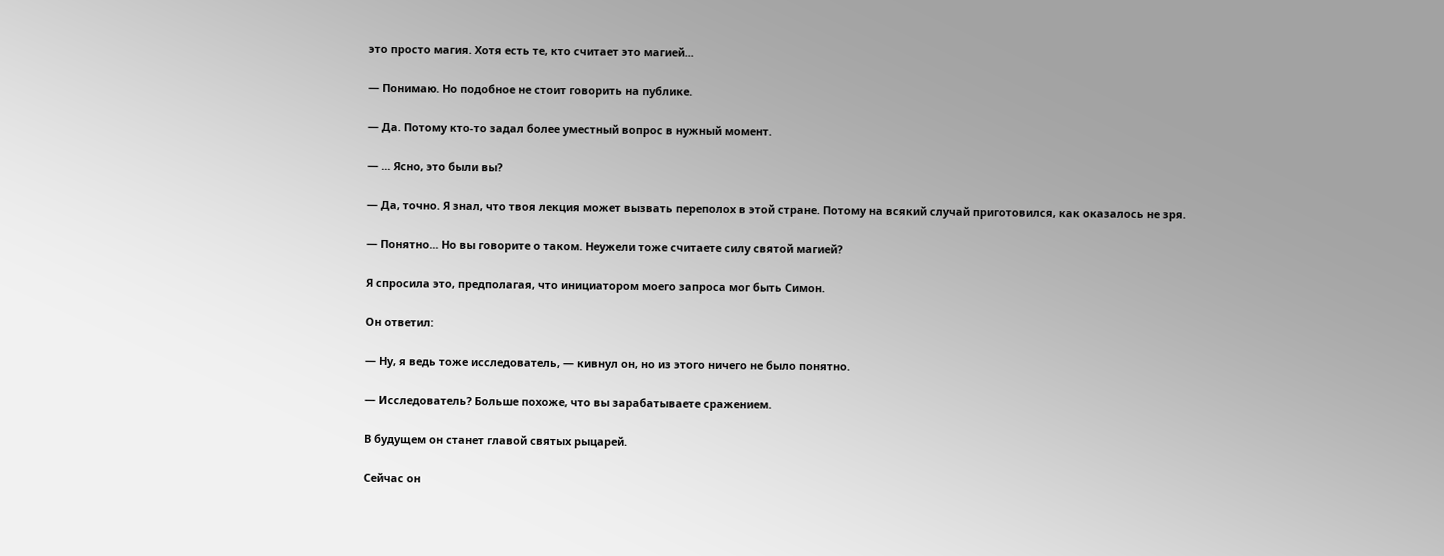это просто магия. Хотя есть те, кто считает это магией...

— Понимаю. Но подобное не стоит говорить на публике.

— Да. Потому кто-то задал более уместный вопрос в нужный момент.

— ... Ясно, это были вы?

— Да, точно. Я знал, что твоя лекция может вызвать переполох в этой стране. Потому на всякий случай приготовился, как оказалось не зря.

— Понятно... Но вы говорите о таком. Неужели тоже считаете силу святой магией?

Я спросила это, предполагая, что инициатором моего запроса мог быть Симон.

Он ответил:

— Ну, я ведь тоже исследователь, — кивнул он, но из этого ничего не было понятно.

— Исследователь? Больше похоже, что вы зарабатываете сражением.

В будущем он станет главой святых рыцарей.

Сейчас он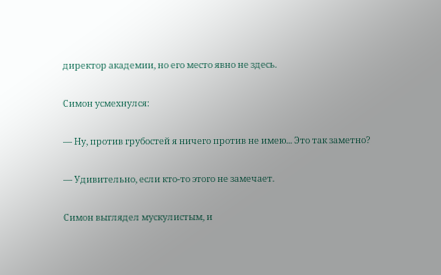директор академии, но его место явно не здесь.

Симон усмехнулся:

— Ну, против грубостей я ничего против не имею... Это так заметно?

— Удивительно, если кто-то этого не замечает.

Симон выглядел мускулистым, и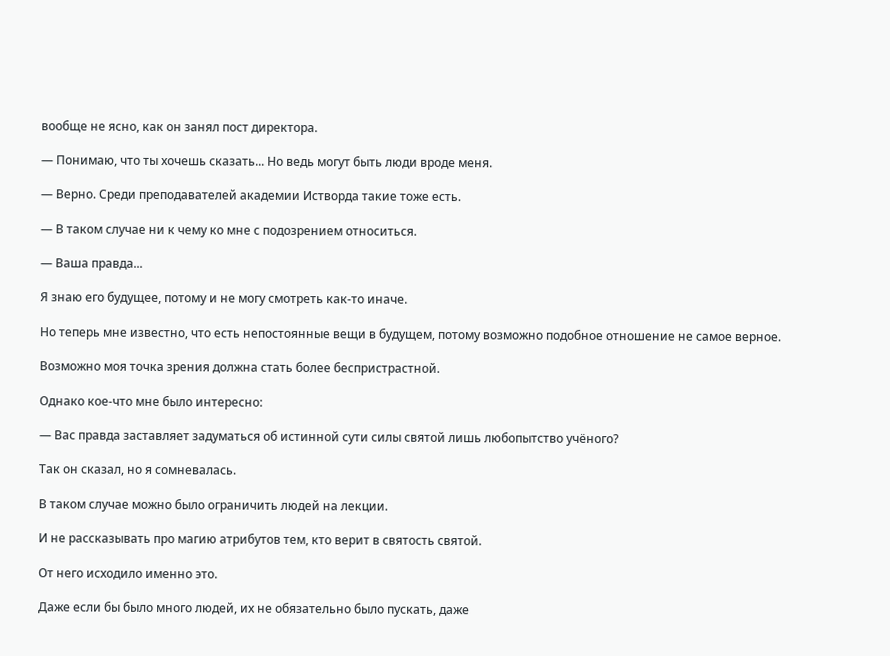вообще не ясно, как он занял пост директора.

— Понимаю, что ты хочешь сказать... Но ведь могут быть люди вроде меня.

— Верно. Среди преподавателей академии Истворда такие тоже есть.

— В таком случае ни к чему ко мне с подозрением относиться.

— Ваша правда...

Я знаю его будущее, потому и не могу смотреть как-то иначе.

Но теперь мне известно, что есть непостоянные вещи в будущем, потому возможно подобное отношение не самое верное.

Возможно моя точка зрения должна стать более беспристрастной.

Однако кое-что мне было интересно:

— Вас правда заставляет задуматься об истинной сути силы святой лишь любопытство учёного?

Так он сказал, но я сомневалась.

В таком случае можно было ограничить людей на лекции.

И не рассказывать про магию атрибутов тем, кто верит в святость святой.

От него исходило именно это.

Даже если бы было много людей, их не обязательно было пускать, даже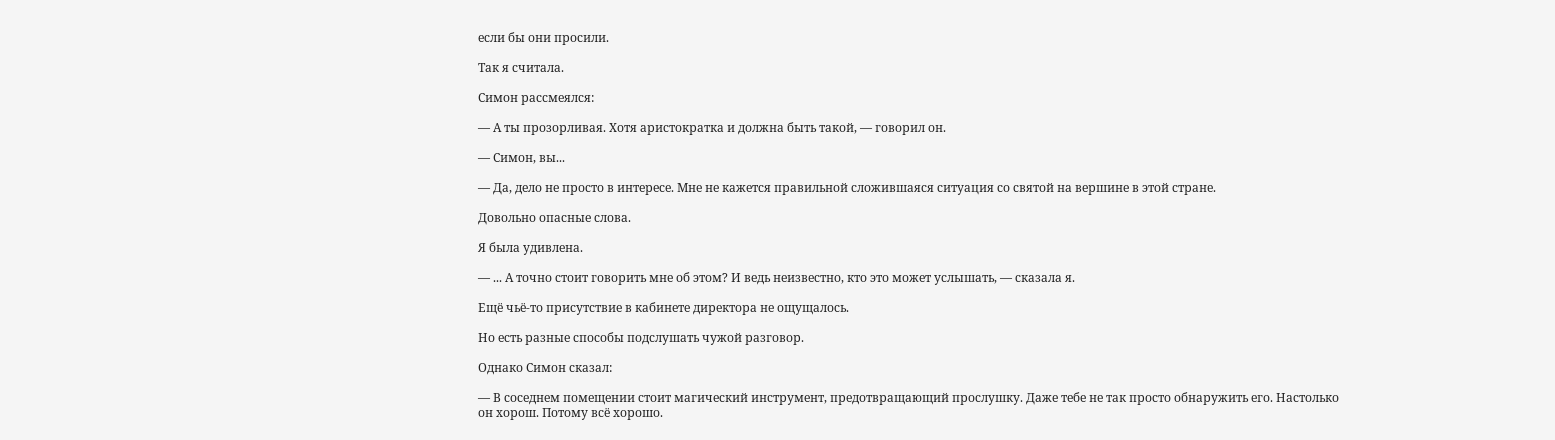если бы они просили.

Так я считала.

Симон рассмеялся:

— А ты прозорливая. Хотя аристократка и должна быть такой, — говорил он.

— Симон, вы...

— Да, дело не просто в интересе. Мне не кажется правильной сложившаяся ситуация со святой на вершине в этой стране.

Довольно опасные слова.

Я была удивлена.

— ... А точно стоит говорить мне об этом? И ведь неизвестно, кто это может услышать, — сказала я.

Ещё чьё-то присутствие в кабинете директора не ощущалось.

Но есть разные способы подслушать чужой разговор.

Однако Симон сказал:

— В соседнем помещении стоит магический инструмент, предотвращающий прослушку. Даже тебе не так просто обнаружить его. Настолько он хорош. Потому всё хорошо.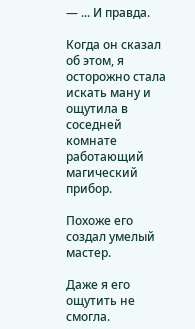— ... И правда.

Когда он сказал об этом, я осторожно стала искать ману и ощутила в соседней комнате работающий магический прибор.

Похоже его создал умелый мастер.

Даже я его ощутить не смогла.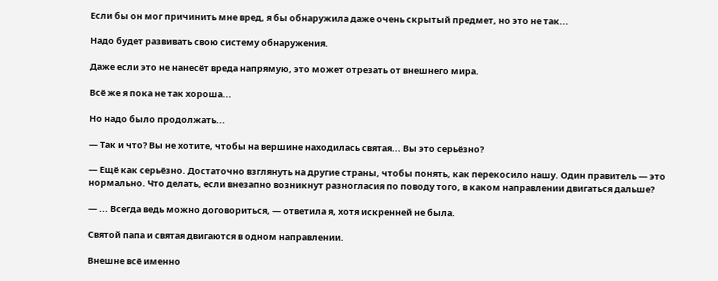Если бы он мог причинить мне вред, я бы обнаружила даже очень скрытый предмет, но это не так...

Надо будет развивать свою систему обнаружения.

Даже если это не нанесёт вреда напрямую, это может отрезать от внешнего мира.

Всё же я пока не так хороша...

Но надо было продолжать...

— Так и что? Вы не хотите, чтобы на вершине находилась святая... Вы это серьёзно?

— Ещё как серьёзно. Достаточно взглянуть на другие страны, чтобы понять, как перекосило нашу. Один правитель — это нормально. Что делать, если внезапно возникнут разногласия по поводу того, в каком направлении двигаться дальше?

— ... Всегда ведь можно договориться, — ответила я, хотя искренней не была.

Святой папа и святая двигаются в одном направлении.

Внешне всё именно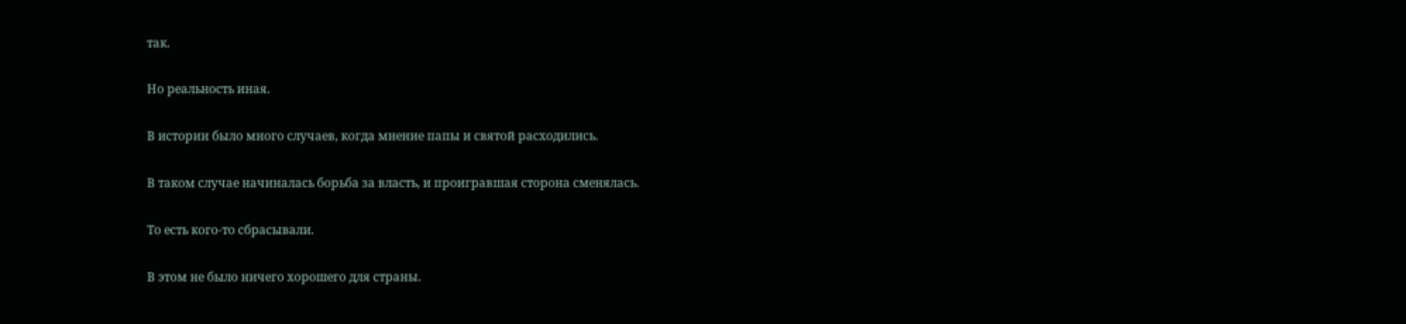так.

Но реальность иная.

В истории было много случаев, когда мнение папы и святой расходились.

В таком случае начиналась борьба за власть, и проигравшая сторона сменялась.

То есть кого-то сбрасывали.

В этом не было ничего хорошего для страны.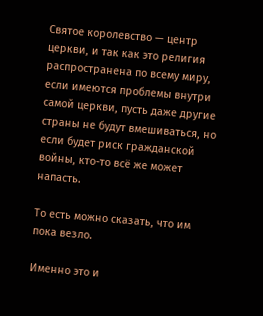Святое королевство — центр церкви, и так как это религия распространена по всему миру, если имеются проблемы внутри самой церкви, пусть даже другие страны не будут вмешиваться, но если будет риск гражданской войны, кто-то всё же может напасть.

То есть можно сказать, что им пока везло.

Именно это и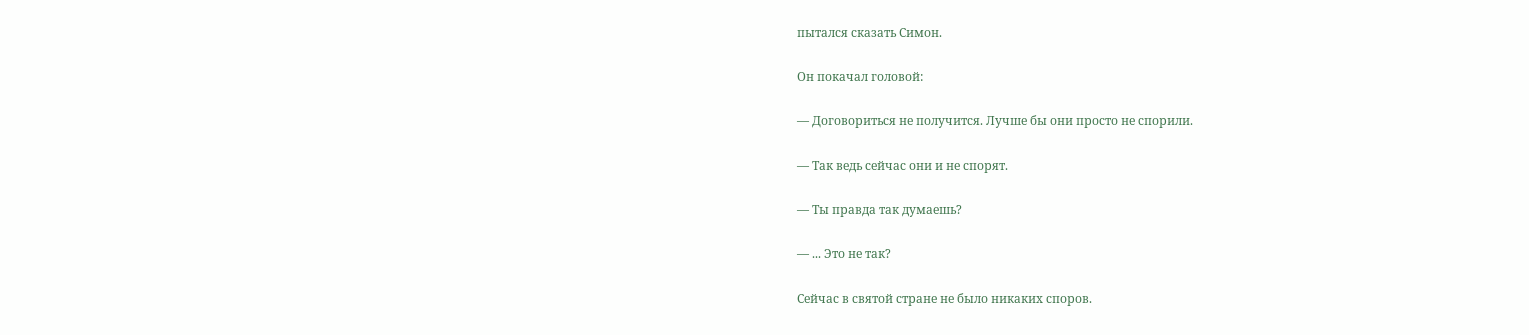пытался сказать Симон.

Он покачал головой:

— Договориться не получится. Лучше бы они просто не спорили.

— Так ведь сейчас они и не спорят.

— Ты правда так думаешь?

— ... Это не так?

Сейчас в святой стране не было никаких споров.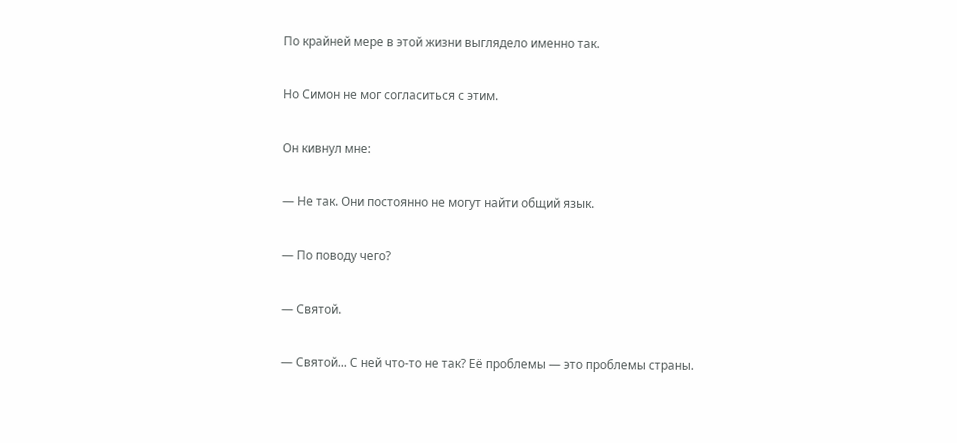По крайней мере в этой жизни выглядело именно так.

Но Симон не мог согласиться с этим.

Он кивнул мне:

— Не так. Они постоянно не могут найти общий язык.

— По поводу чего?

— Святой.

— Святой... С ней что-то не так? Её проблемы — это проблемы страны.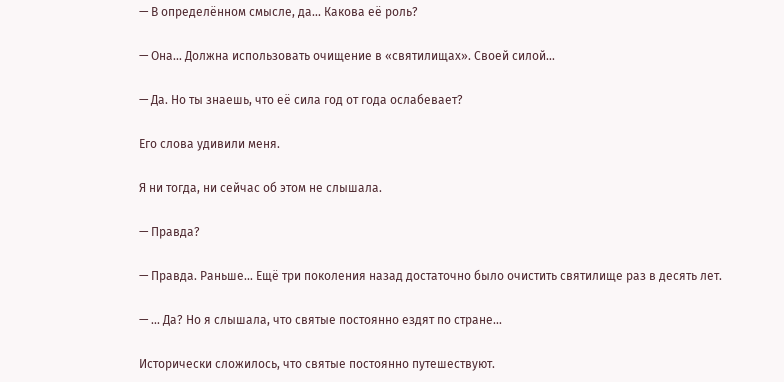— В определённом смысле, да... Какова её роль?

— Она... Должна использовать очищение в «святилищах». Своей силой...

— Да. Но ты знаешь, что её сила год от года ослабевает?

Его слова удивили меня.

Я ни тогда, ни сейчас об этом не слышала.

— Правда?

— Правда. Раньше... Ещё три поколения назад достаточно было очистить святилище раз в десять лет.

— ... Да? Но я слышала, что святые постоянно ездят по стране...

Исторически сложилось, что святые постоянно путешествуют.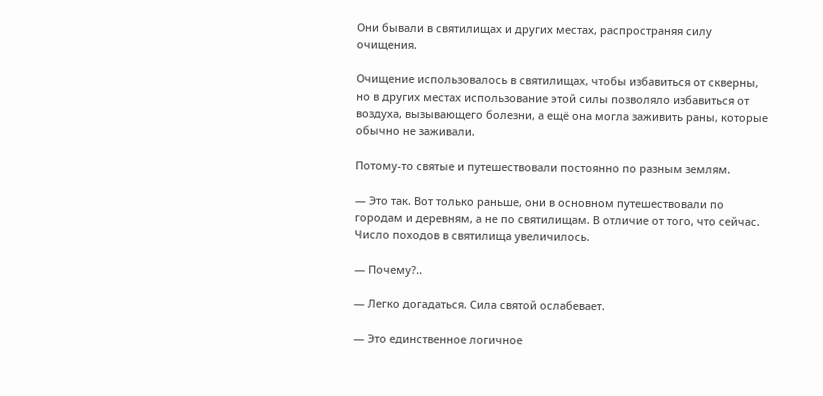Они бывали в святилищах и других местах, распространяя силу очищения.

Очищение использовалось в святилищах, чтобы избавиться от скверны, но в других местах использование этой силы позволяло избавиться от воздуха, вызывающего болезни, а ещё она могла заживить раны, которые обычно не заживали.

Потому-то святые и путешествовали постоянно по разным землям.

— Это так. Вот только раньше, они в основном путешествовали по городам и деревням, а не по святилищам. В отличие от того, что сейчас. Число походов в святилища увеличилось.

— Почему?..

— Легко догадаться. Сила святой ослабевает.

— Это единственное логичное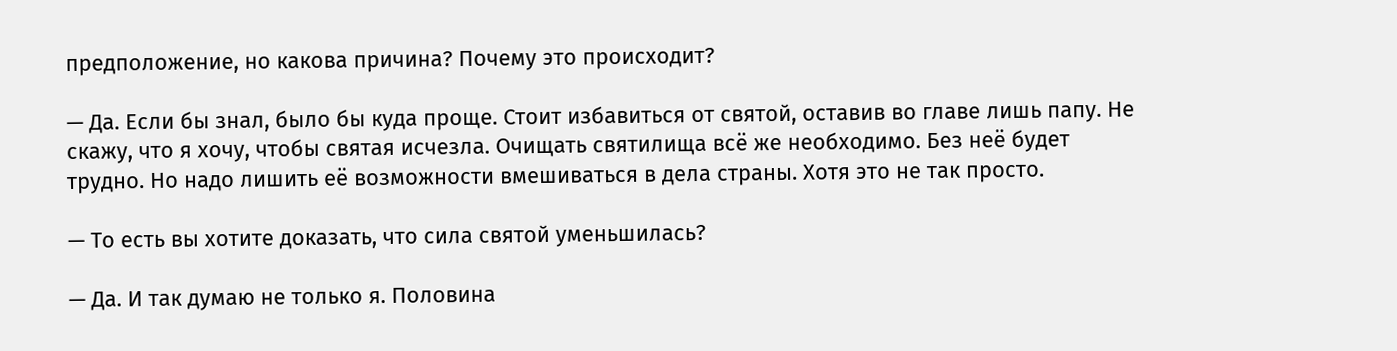предположение, но какова причина? Почему это происходит?

— Да. Если бы знал, было бы куда проще. Стоит избавиться от святой, оставив во главе лишь папу. Не скажу, что я хочу, чтобы святая исчезла. Очищать святилища всё же необходимо. Без неё будет трудно. Но надо лишить её возможности вмешиваться в дела страны. Хотя это не так просто.

— То есть вы хотите доказать, что сила святой уменьшилась?

— Да. И так думаю не только я. Половина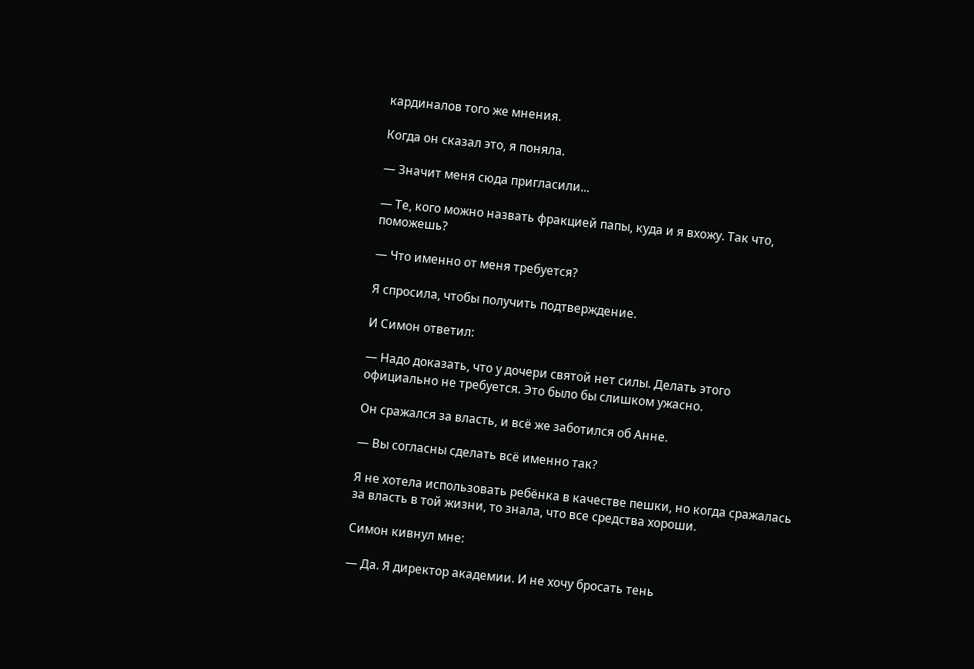кардиналов того же мнения.

Когда он сказал это, я поняла.

— Значит меня сюда пригласили...

— Те, кого можно назвать фракцией папы, куда и я вхожу. Так что, поможешь?

— Что именно от меня требуется?

Я спросила, чтобы получить подтверждение.

И Симон ответил:

— Надо доказать, что у дочери святой нет силы. Делать этого официально не требуется. Это было бы слишком ужасно.

Он сражался за власть, и всё же заботился об Анне.

— Вы согласны сделать всё именно так?

Я не хотела использовать ребёнка в качестве пешки, но когда сражалась за власть в той жизни, то знала, что все средства хороши.

Симон кивнул мне:

— Да. Я директор академии. И не хочу бросать тень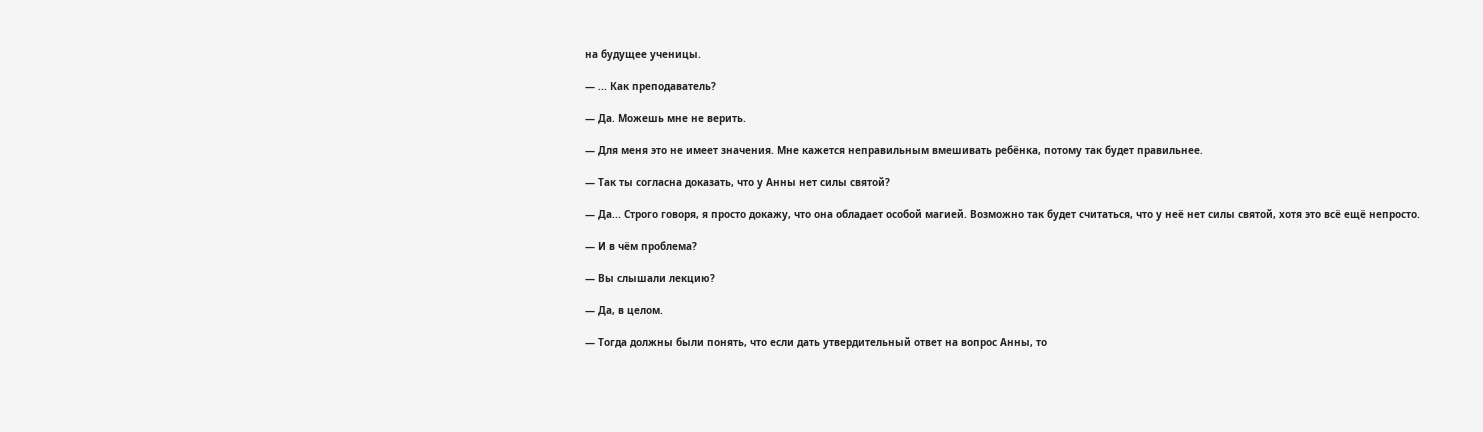на будущее ученицы.

— ... Как преподаватель?

— Да. Можешь мне не верить.

— Для меня это не имеет значения. Мне кажется неправильным вмешивать ребёнка, потому так будет правильнее.

— Так ты согласна доказать, что у Анны нет силы святой?

— Да... Строго говоря, я просто докажу, что она обладает особой магией. Возможно так будет считаться, что у неё нет силы святой, хотя это всё ещё непросто.

— И в чём проблема?

— Вы слышали лекцию?

— Да, в целом.

— Тогда должны были понять, что если дать утвердительный ответ на вопрос Анны, то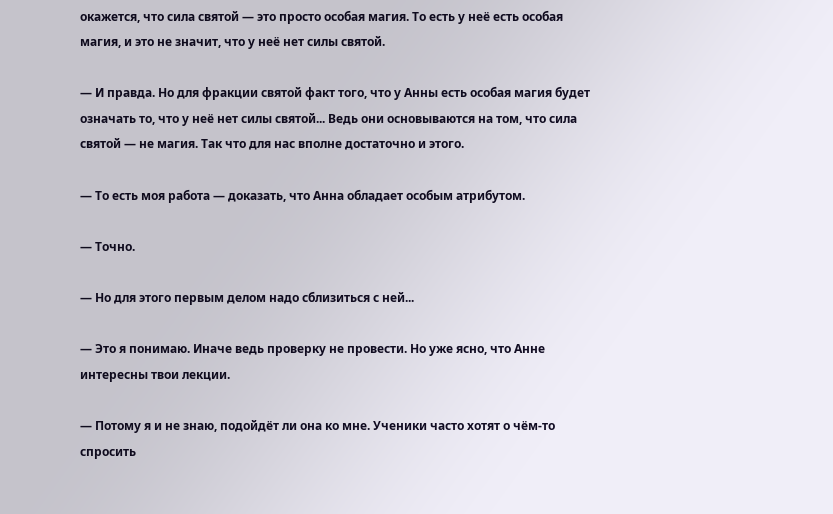окажется, что сила святой — это просто особая магия. То есть у неё есть особая магия, и это не значит, что у неё нет силы святой.

— И правда. Но для фракции святой факт того, что у Анны есть особая магия будет означать то, что у неё нет силы святой... Ведь они основываются на том, что сила святой — не магия. Так что для нас вполне достаточно и этого.

— То есть моя работа — доказать, что Анна обладает особым атрибутом.

— Точно.

— Но для этого первым делом надо сблизиться с ней...

— Это я понимаю. Иначе ведь проверку не провести. Но уже ясно, что Анне интересны твои лекции.

— Потому я и не знаю, подойдёт ли она ко мне. Ученики часто хотят о чём-то спросить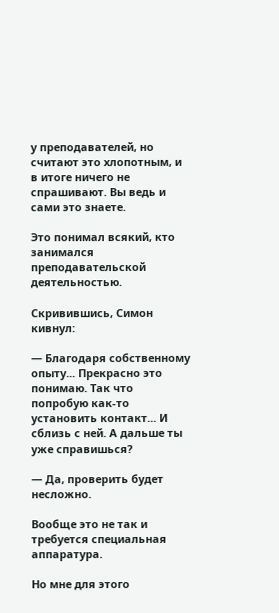у преподавателей, но считают это хлопотным, и в итоге ничего не спрашивают. Вы ведь и сами это знаете.

Это понимал всякий, кто занимался преподавательской деятельностью.

Скривившись, Симон кивнул:

— Благодаря собственному опыту... Прекрасно это понимаю. Так что попробую как-то установить контакт... И сблизь с ней. А дальше ты уже справишься?

— Да, проверить будет несложно.

Вообще это не так и требуется специальная аппаратура.

Но мне для этого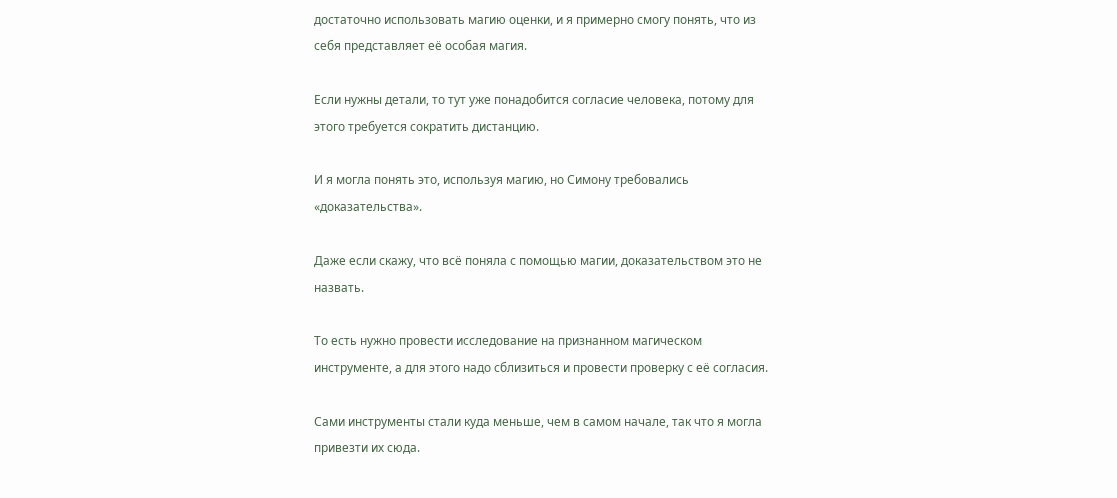достаточно использовать магию оценки, и я примерно смогу понять, что из себя представляет её особая магия.

Если нужны детали, то тут уже понадобится согласие человека, потому для этого требуется сократить дистанцию.

И я могла понять это, используя магию, но Симону требовались «доказательства».

Даже если скажу, что всё поняла с помощью магии, доказательством это не назвать.

То есть нужно провести исследование на признанном магическом инструменте, а для этого надо сблизиться и провести проверку с её согласия.

Сами инструменты стали куда меньше, чем в самом начале, так что я могла привезти их сюда.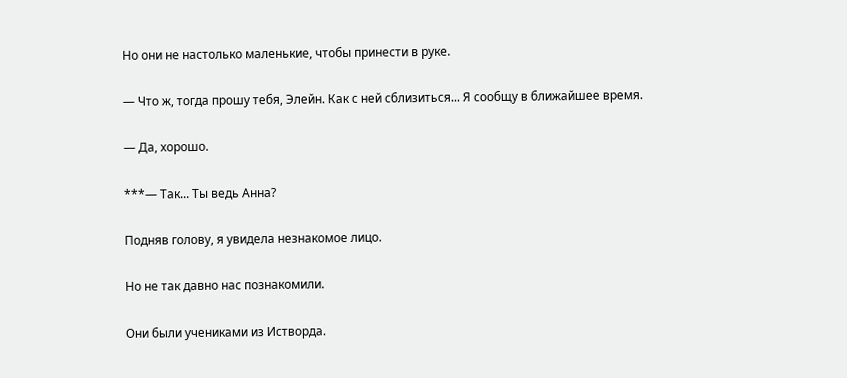Но они не настолько маленькие, чтобы принести в руке.

— Что ж, тогда прошу тебя, Элейн. Как с ней сблизиться... Я сообщу в ближайшее время.

— Да, хорошо.

***— Так... Ты ведь Анна?

Подняв голову, я увидела незнакомое лицо.

Но не так давно нас познакомили.

Они были учениками из Истворда.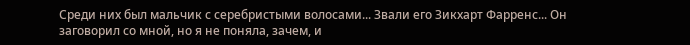Среди них был мальчик с серебристыми волосами... Звали его Зикхарт Фарренс... Он заговорил со мной, но я не поняла, зачем, и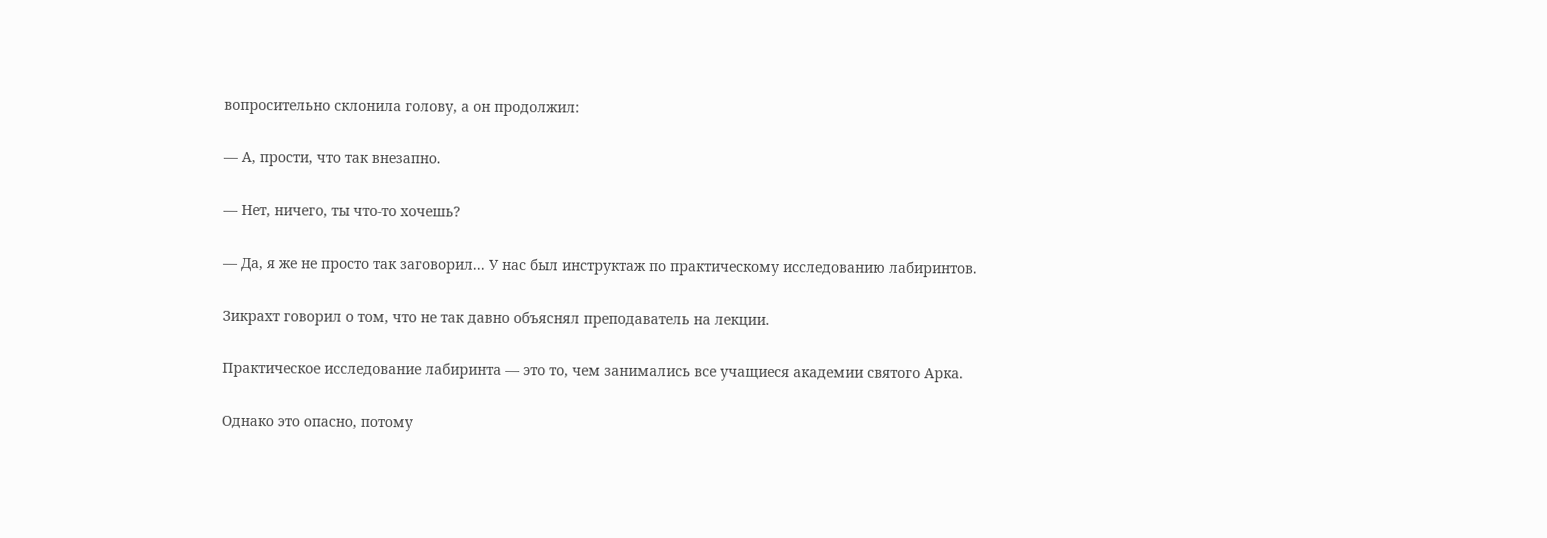вопросительно склонила голову, а он продолжил:

— А, прости, что так внезапно.

— Нет, ничего, ты что-то хочешь?

— Да, я же не просто так заговорил... У нас был инструктаж по практическому исследованию лабиринтов.

Зикрахт говорил о том, что не так давно объяснял преподаватель на лекции.

Практическое исследование лабиринта — это то, чем занимались все учащиеся академии святого Арка.

Однако это опасно, потому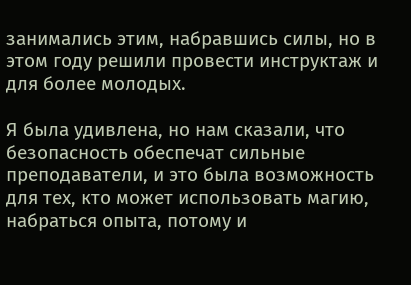занимались этим, набравшись силы, но в этом году решили провести инструктаж и для более молодых.

Я была удивлена, но нам сказали, что безопасность обеспечат сильные преподаватели, и это была возможность для тех, кто может использовать магию, набраться опыта, потому и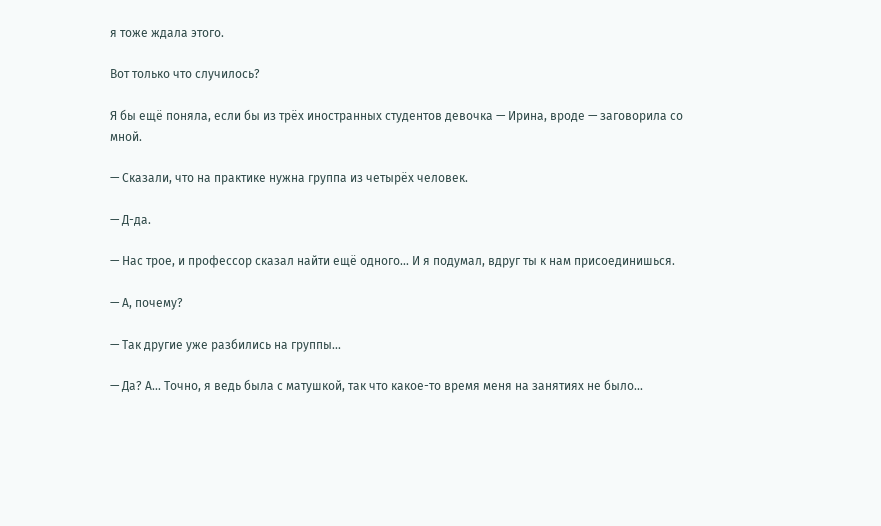я тоже ждала этого.

Вот только что случилось?

Я бы ещё поняла, если бы из трёх иностранных студентов девочка — Ирина, вроде — заговорила со мной.

— Сказали, что на практике нужна группа из четырёх человек.

— Д-да.

— Нас трое, и профессор сказал найти ещё одного... И я подумал, вдруг ты к нам присоединишься.

— А, почему?

— Так другие уже разбились на группы...

— Да? А... Точно, я ведь была с матушкой, так что какое-то время меня на занятиях не было...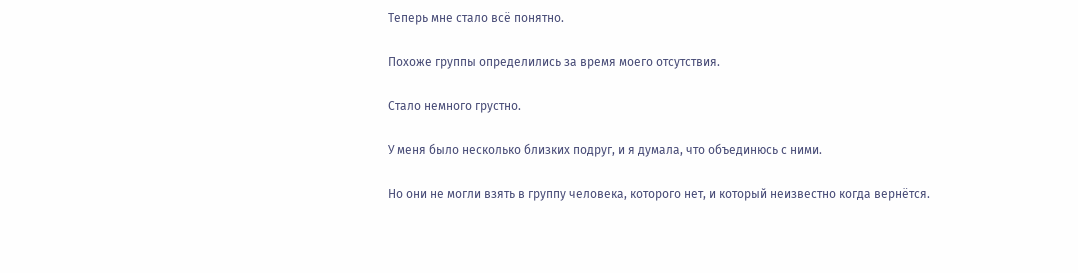Теперь мне стало всё понятно.

Похоже группы определились за время моего отсутствия.

Стало немного грустно.

У меня было несколько близких подруг, и я думала, что объединюсь с ними.

Но они не могли взять в группу человека, которого нет, и который неизвестно когда вернётся.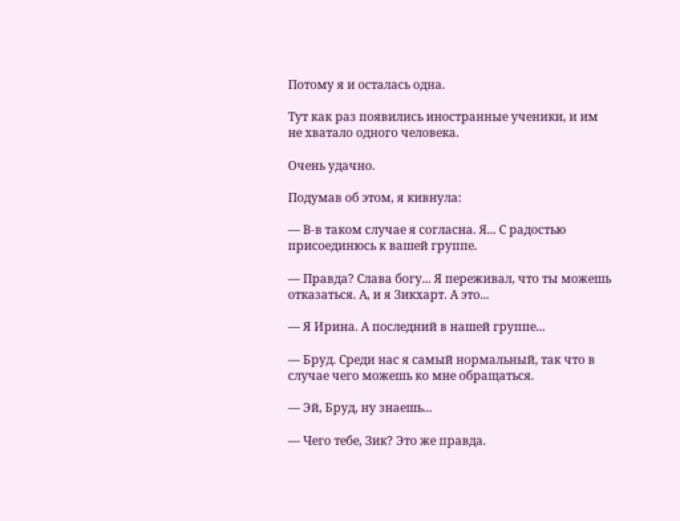Потому я и осталась одна.

Тут как раз появились иностранные ученики, и им не хватало одного человека.

Очень удачно.

Подумав об этом, я кивнула:

— В-в таком случае я согласна. Я... С радостью присоединюсь к вашей группе.

— Правда? Слава богу... Я переживал, что ты можешь отказаться. А, и я Зикхарт. А это...

— Я Ирина. А последний в нашей группе...

— Бруд. Среди нас я самый нормальный, так что в случае чего можешь ко мне обращаться.

— Эй, Бруд, ну знаешь...

— Чего тебе, Зик? Это же правда.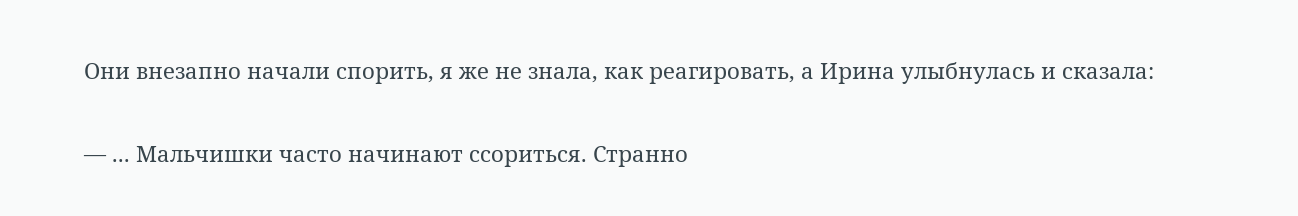Они внезапно начали спорить, я же не знала, как реагировать, а Ирина улыбнулась и сказала:

— ... Мальчишки часто начинают ссориться. Странно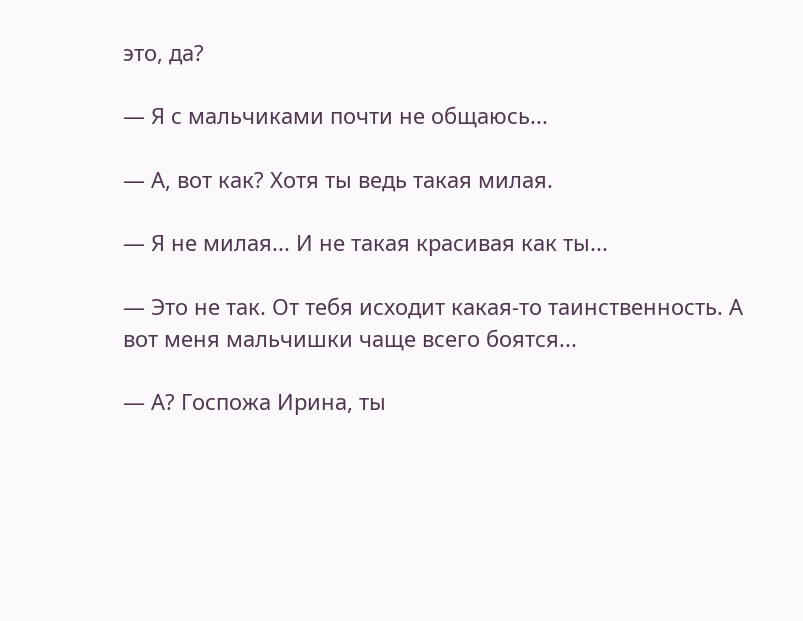это, да?

— Я с мальчиками почти не общаюсь...

— А, вот как? Хотя ты ведь такая милая.

— Я не милая... И не такая красивая как ты...

— Это не так. От тебя исходит какая-то таинственность. А вот меня мальчишки чаще всего боятся...

— А? Госпожа Ирина, ты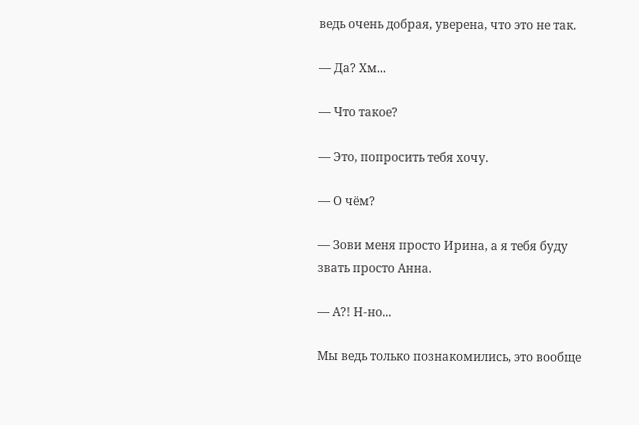ведь очень добрая, уверена, что это не так.

— Да? Хм...

— Что такое?

— Это, попросить тебя хочу.

— О чём?

— Зови меня просто Ирина, а я тебя буду звать просто Анна.

— А?! Н-но...

Мы ведь только познакомились, это вообще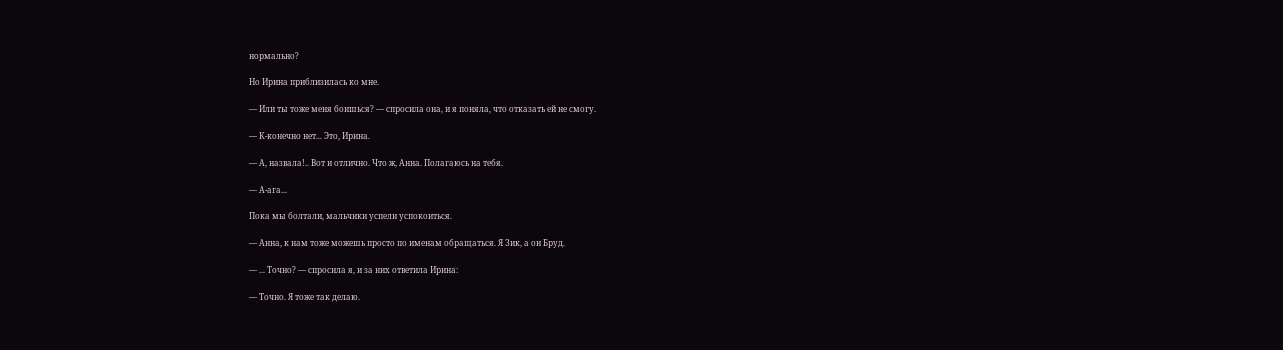нормально?

Но Ирина приблизилась ко мне.

— Или ты тоже меня боишься? — спросила она, и я поняла, что отказать ей не смогу.

— К-конечно нет... Это, Ирина.

— А, назвала!.. Вот и отлично. Что ж, Анна. Полагаюсь на тебя.

— А-ага...

Пока мы болтали, мальчики успели успокоиться.

— Анна, к нам тоже можешь просто по именам обращаться. Я Зик, а он Бруд.

— ... Точно? — спросила я, и за них ответила Ирина:

— Точно. Я тоже так делаю.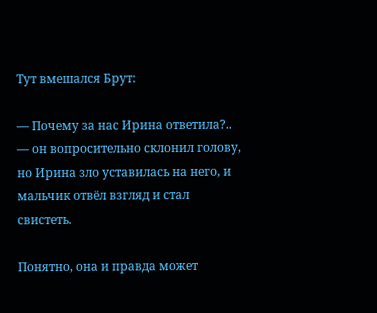Тут вмешался Брут:

— Почему за нас Ирина ответила?.. — он вопросительно склонил голову, но Ирина зло уставилась на него, и мальчик отвёл взгляд и стал свистеть.

Понятно, она и правда может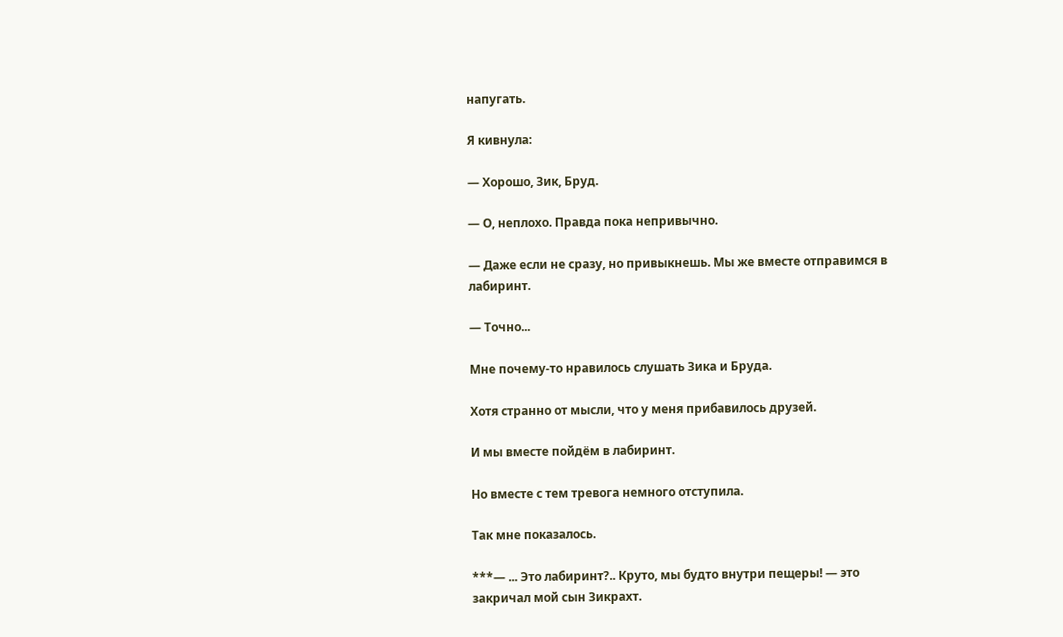напугать.

Я кивнула:

— Хорошо, Зик, Бруд.

— О, неплохо. Правда пока непривычно.

— Даже если не сразу, но привыкнешь. Мы же вместе отправимся в лабиринт.

— Точно...

Мне почему-то нравилось слушать Зика и Бруда.

Хотя странно от мысли, что у меня прибавилось друзей.

И мы вместе пойдём в лабиринт.

Но вместе с тем тревога немного отступила.

Так мне показалось.

***— ... Это лабиринт?.. Круто, мы будто внутри пещеры! — это закричал мой сын Зикрахт.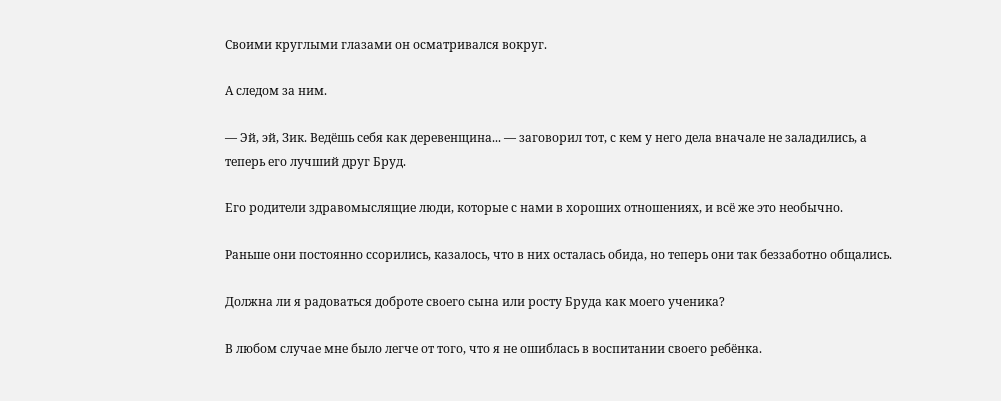Своими круглыми глазами он осматривался вокруг.

А следом за ним.

— Эй, эй, Зик. Ведёшь себя как деревенщина... — заговорил тот, с кем у него дела вначале не заладились, а теперь его лучший друг Бруд.

Его родители здравомыслящие люди, которые с нами в хороших отношениях, и всё же это необычно.

Раньше они постоянно ссорились, казалось, что в них осталась обида, но теперь они так беззаботно общались.

Должна ли я радоваться доброте своего сына или росту Бруда как моего ученика?

В любом случае мне было легче от того, что я не ошиблась в воспитании своего ребёнка.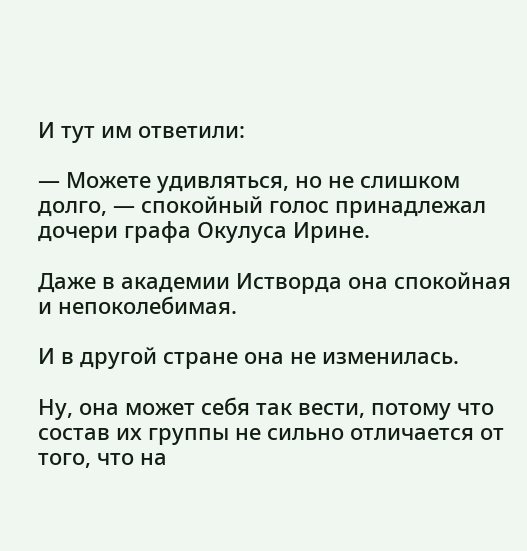И тут им ответили:

— Можете удивляться, но не слишком долго, — спокойный голос принадлежал дочери графа Окулуса Ирине.

Даже в академии Истворда она спокойная и непоколебимая.

И в другой стране она не изменилась.

Ну, она может себя так вести, потому что состав их группы не сильно отличается от того, что на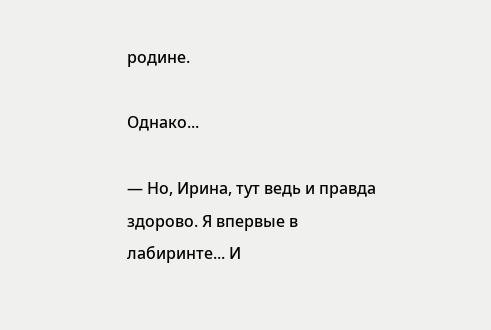родине.

Однако...

— Но, Ирина, тут ведь и правда здорово. Я впервые в лабиринте... И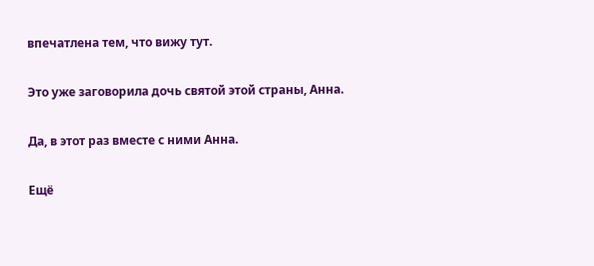впечатлена тем, что вижу тут.

Это уже заговорила дочь святой этой страны, Анна.

Да, в этот раз вместе с ними Анна.

Ещё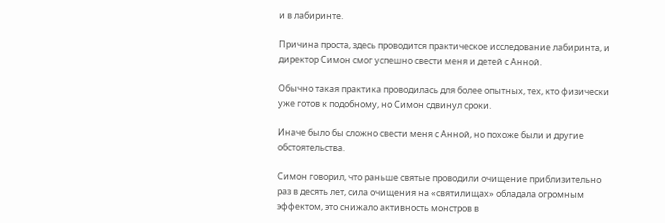и в лабиринте.

Причина проста, здесь проводится практическое исследование лабиринта, и директор Симон смог успешно свести меня и детей с Анной.

Обычно такая практика проводилась для более опытных, тех, кто физически уже готов к подобному, но Симон сдвинул сроки.

Иначе было бы сложно свести меня с Анной, но похоже были и другие обстоятельства.

Симон говорил, что раньше святые проводили очищение приблизительно раз в десять лет, сила очищения на «святилищах» обладала огромным эффектом, это снижало активность монстров в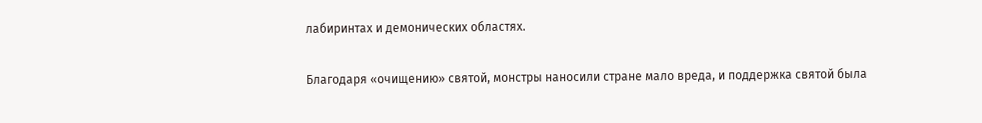лабиринтах и демонических областях.

Благодаря «очищению» святой, монстры наносили стране мало вреда, и поддержка святой была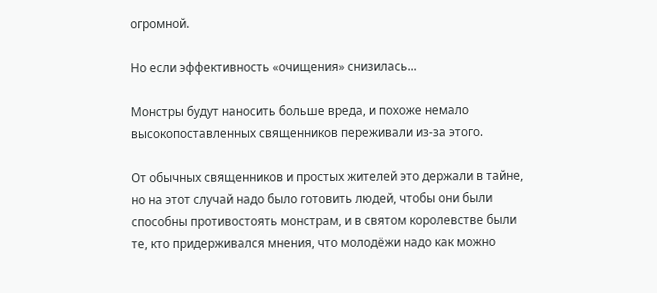огромной.

Но если эффективность «очищения» снизилась...

Монстры будут наносить больше вреда, и похоже немало высокопоставленных священников переживали из-за этого.

От обычных священников и простых жителей это держали в тайне, но на этот случай надо было готовить людей, чтобы они были способны противостоять монстрам, и в святом королевстве были те, кто придерживался мнения, что молодёжи надо как можно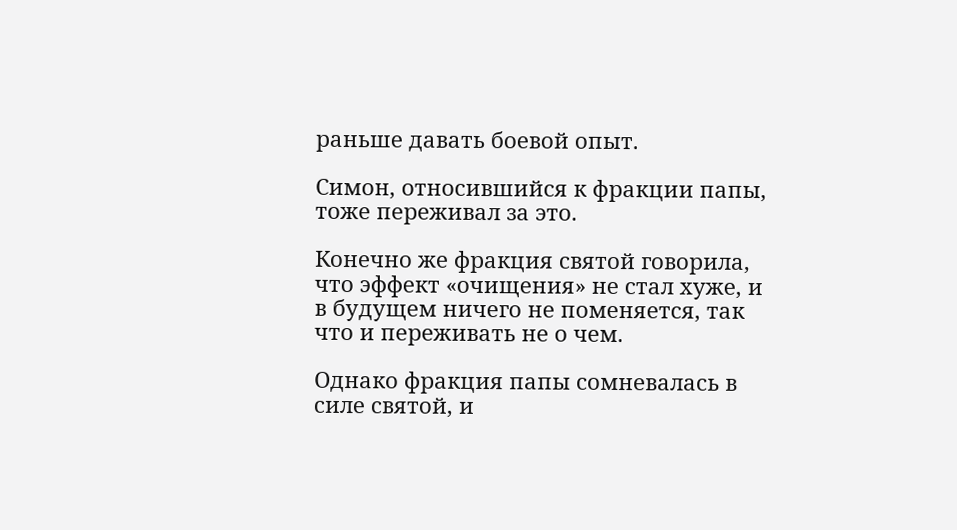раньше давать боевой опыт.

Симон, относившийся к фракции папы, тоже переживал за это.

Конечно же фракция святой говорила, что эффект «очищения» не стал хуже, и в будущем ничего не поменяется, так что и переживать не о чем.

Однако фракция папы сомневалась в силе святой, и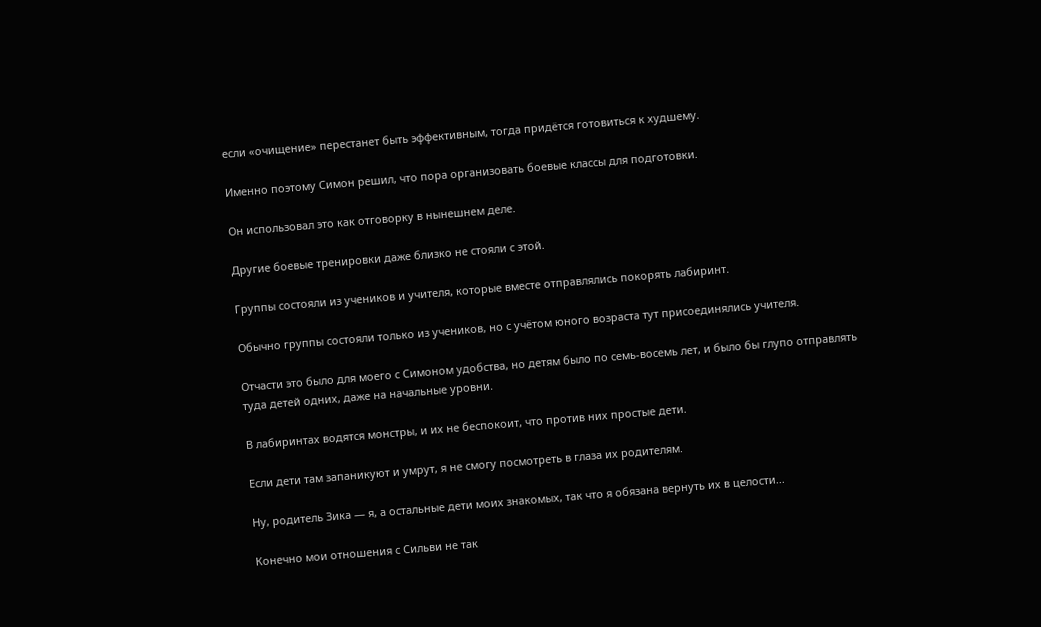если «очищение» перестанет быть эффективным, тогда придётся готовиться к худшему.

Именно поэтому Симон решил, что пора организовать боевые классы для подготовки.

Он использовал это как отговорку в нынешнем деле.

Другие боевые тренировки даже близко не стояли с этой.

Группы состояли из учеников и учителя, которые вместе отправлялись покорять лабиринт.

Обычно группы состояли только из учеников, но с учётом юного возраста тут присоединялись учителя.

Отчасти это было для моего с Симоном удобства, но детям было по семь-восемь лет, и было бы глупо отправлять туда детей одних, даже на начальные уровни.

В лабиринтах водятся монстры, и их не беспокоит, что против них простые дети.

Если дети там запаникуют и умрут, я не смогу посмотреть в глаза их родителям.

Ну, родитель Зика — я, а остальные дети моих знакомых, так что я обязана вернуть их в целости...

Конечно мои отношения с Сильви не так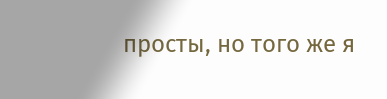просты, но того же я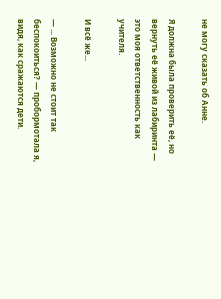не могу сказать об Анне.

Я должна была проверить её, но вернуть её живой из лабиринта — это моя ответственность как учителя.

И всё же...

— ... Возможно не стоит так беспокоиться? — пробормотала я, видя, как сражаются дети.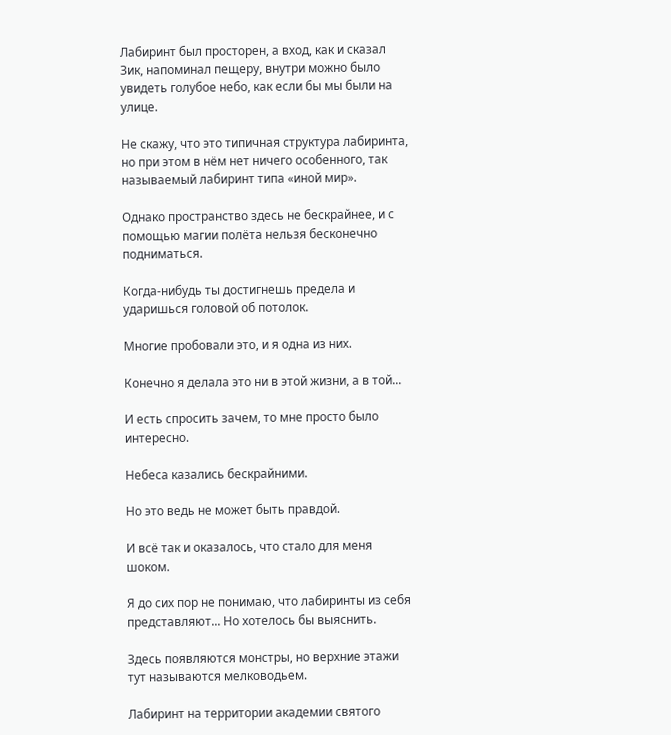Лабиринт был просторен, а вход, как и сказал Зик, напоминал пещеру, внутри можно было увидеть голубое небо, как если бы мы были на улице.

Не скажу, что это типичная структура лабиринта, но при этом в нём нет ничего особенного, так называемый лабиринт типа «иной мир».

Однако пространство здесь не бескрайнее, и с помощью магии полёта нельзя бесконечно подниматься.

Когда-нибудь ты достигнешь предела и ударишься головой об потолок.

Многие пробовали это, и я одна из них.

Конечно я делала это ни в этой жизни, а в той...

И есть спросить зачем, то мне просто было интересно.

Небеса казались бескрайними.

Но это ведь не может быть правдой.

И всё так и оказалось, что стало для меня шоком.

Я до сих пор не понимаю, что лабиринты из себя представляют... Но хотелось бы выяснить.

Здесь появляются монстры, но верхние этажи тут называются мелководьем.

Лабиринт на территории академии святого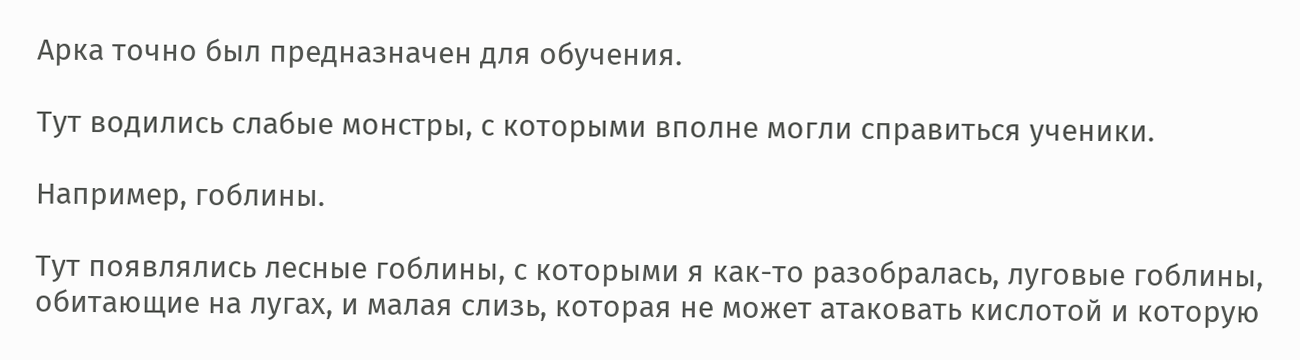Арка точно был предназначен для обучения.

Тут водились слабые монстры, с которыми вполне могли справиться ученики.

Например, гоблины.

Тут появлялись лесные гоблины, с которыми я как-то разобралась, луговые гоблины, обитающие на лугах, и малая слизь, которая не может атаковать кислотой и которую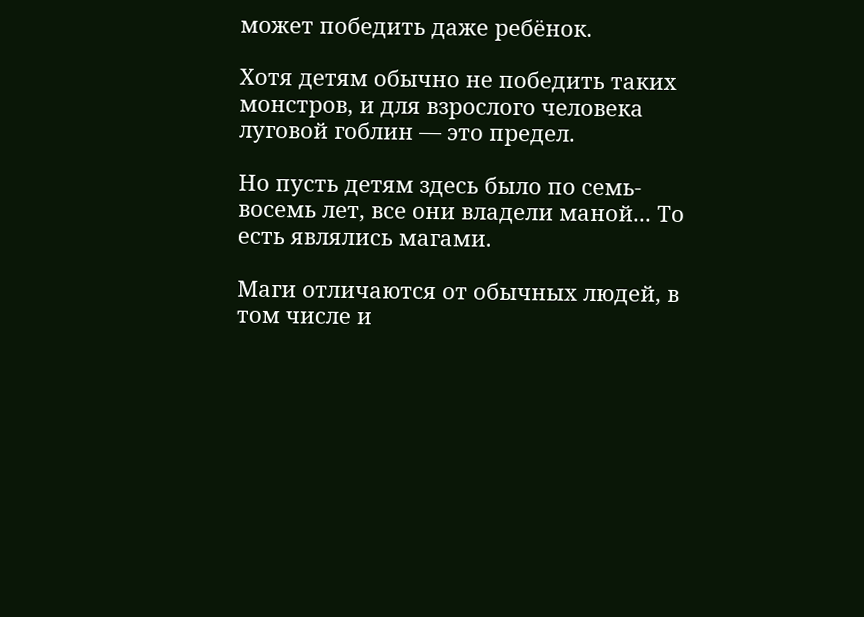может победить даже ребёнок.

Хотя детям обычно не победить таких монстров, и для взрослого человека луговой гоблин — это предел.

Но пусть детям здесь было по семь-восемь лет, все они владели маной... То есть являлись магами.

Маги отличаются от обычных людей, в том числе и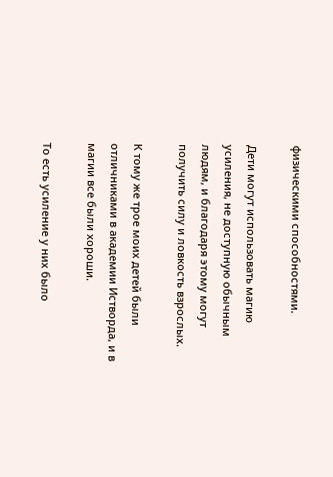физическими способностями.

Дети могут использовать магию усиления, не доступную обычным людям, и благодаря этому могут получить силу и ловкость взрослых.

К тому же трое моих детей были отличниками в академии Истворда, и в магии все были хороши.

То есть усиление у них было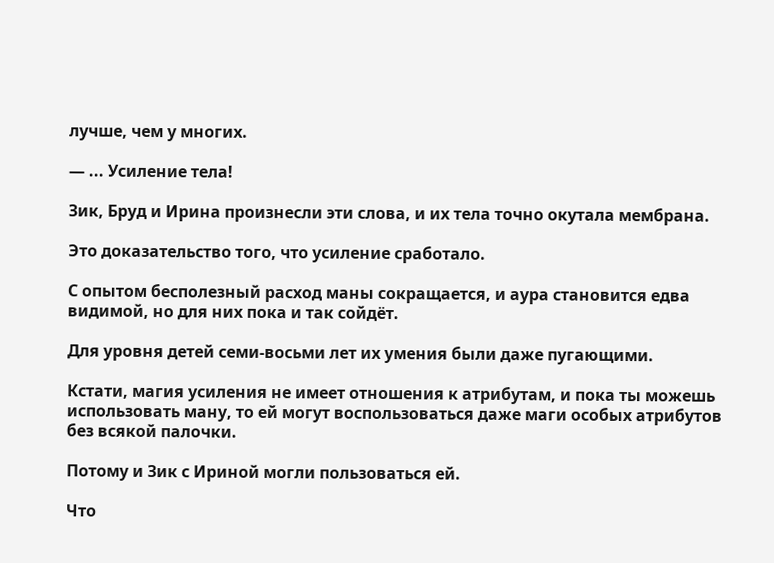лучше, чем у многих.

— ... Усиление тела!

Зик, Бруд и Ирина произнесли эти слова, и их тела точно окутала мембрана.

Это доказательство того, что усиление сработало.

С опытом бесполезный расход маны сокращается, и аура становится едва видимой, но для них пока и так сойдёт.

Для уровня детей семи-восьми лет их умения были даже пугающими.

Кстати, магия усиления не имеет отношения к атрибутам, и пока ты можешь использовать ману, то ей могут воспользоваться даже маги особых атрибутов без всякой палочки.

Потому и Зик с Ириной могли пользоваться ей.

Что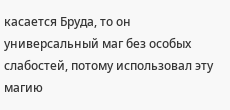касается Бруда, то он универсальный маг без особых слабостей, потому использовал эту магию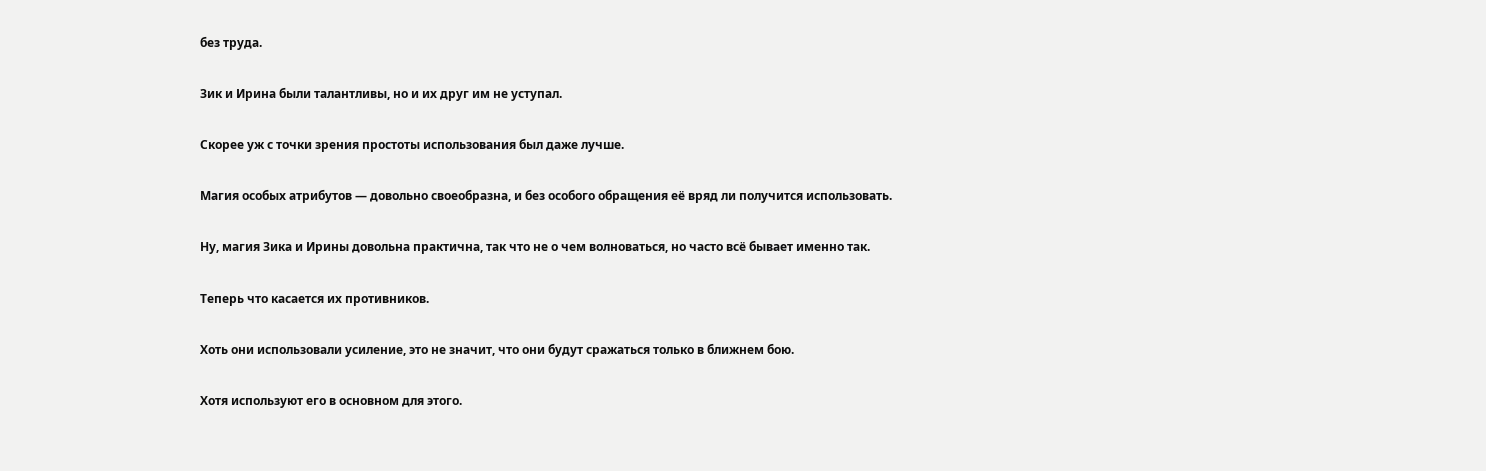без труда.

Зик и Ирина были талантливы, но и их друг им не уступал.

Скорее уж с точки зрения простоты использования был даже лучше.

Магия особых атрибутов — довольно своеобразна, и без особого обращения её вряд ли получится использовать.

Ну, магия Зика и Ирины довольна практична, так что не о чем волноваться, но часто всё бывает именно так.

Теперь что касается их противников.

Хоть они использовали усиление, это не значит, что они будут сражаться только в ближнем бою.

Хотя используют его в основном для этого.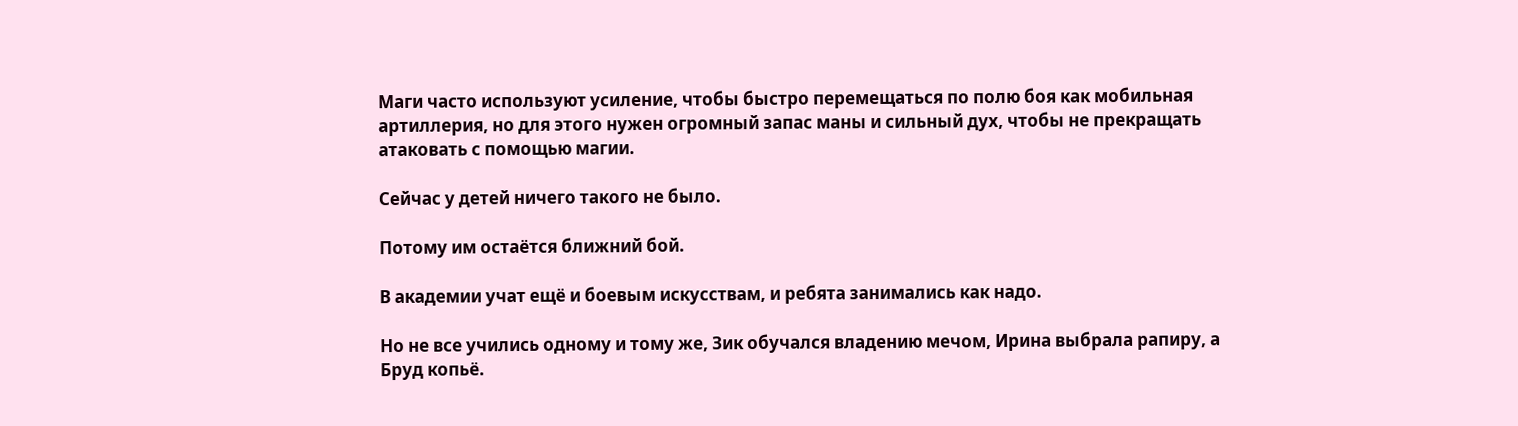Маги часто используют усиление, чтобы быстро перемещаться по полю боя как мобильная артиллерия, но для этого нужен огромный запас маны и сильный дух, чтобы не прекращать атаковать с помощью магии.

Сейчас у детей ничего такого не было.

Потому им остаётся ближний бой.

В академии учат ещё и боевым искусствам, и ребята занимались как надо.

Но не все учились одному и тому же, Зик обучался владению мечом, Ирина выбрала рапиру, а Бруд копьё.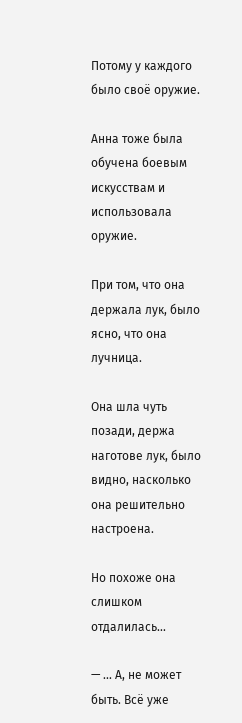Потому у каждого было своё оружие.

Анна тоже была обучена боевым искусствам и использовала оружие.

При том, что она держала лук, было ясно, что она лучница.

Она шла чуть позади, держа наготове лук, было видно, насколько она решительно настроена.

Но похоже она слишком отдалилась...

— ... А, не может быть. Всё уже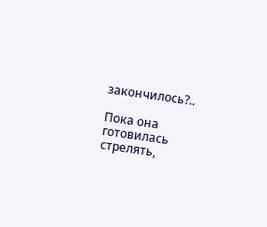закончилось?..

Пока она готовилась стрелять,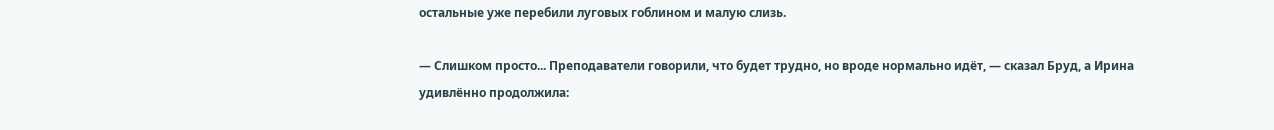остальные уже перебили луговых гоблином и малую слизь.

— Слишком просто... Преподаватели говорили, что будет трудно, но вроде нормально идёт, — сказал Бруд, а Ирина удивлённо продолжила: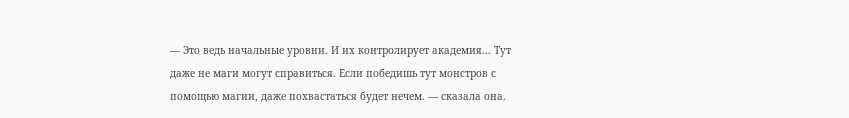— Это ведь начальные уровни. И их контролирует академия... Тут даже не маги могут справиться. Если победишь тут монстров с помощью магии, даже похвастаться будет нечем. — сказала она.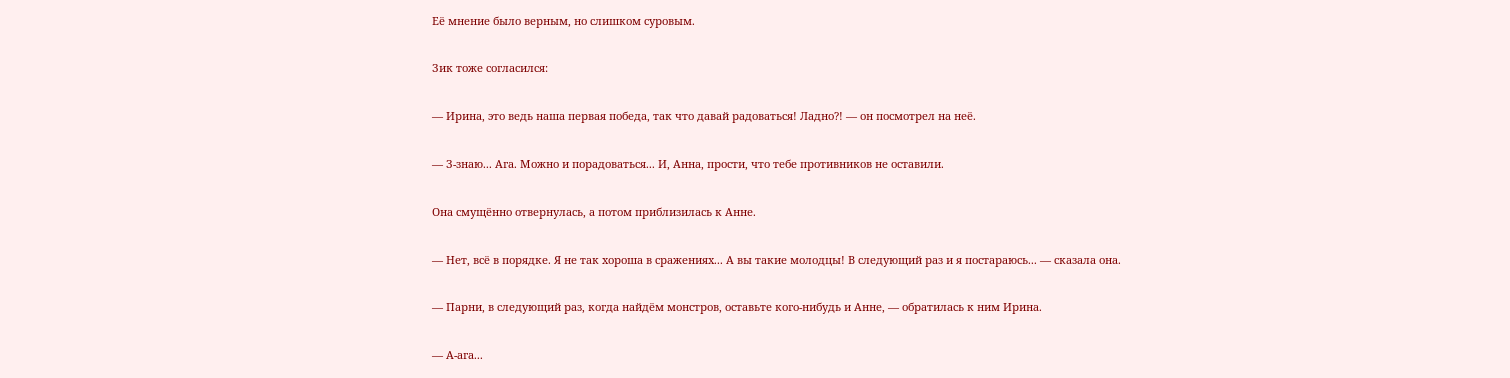Её мнение было верным, но слишком суровым.

Зик тоже согласился:

— Ирина, это ведь наша первая победа, так что давай радоваться! Ладно?! — он посмотрел на неё.

— З-знаю... Ага. Можно и порадоваться... И, Анна, прости, что тебе противников не оставили.

Она смущённо отвернулась, а потом приблизилась к Анне.

— Нет, всё в порядке. Я не так хороша в сражениях... А вы такие молодцы! В следующий раз и я постараюсь... — сказала она.

— Парни, в следующий раз, когда найдём монстров, оставьте кого-нибудь и Анне, — обратилась к ним Ирина.

— А-ага...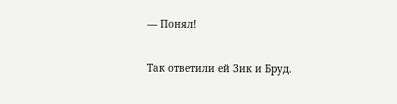— Понял!

Так ответили ей Зик и Бруд.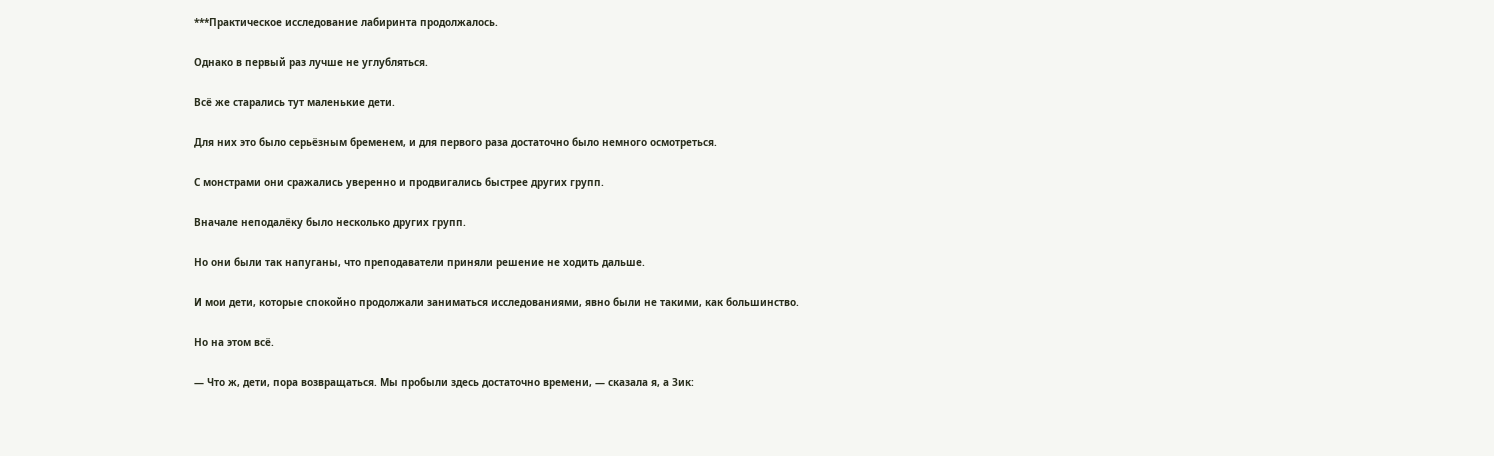***Практическое исследование лабиринта продолжалось.

Однако в первый раз лучше не углубляться.

Всё же старались тут маленькие дети.

Для них это было серьёзным бременем, и для первого раза достаточно было немного осмотреться.

С монстрами они сражались уверенно и продвигались быстрее других групп.

Вначале неподалёку было несколько других групп.

Но они были так напуганы, что преподаватели приняли решение не ходить дальше.

И мои дети, которые спокойно продолжали заниматься исследованиями, явно были не такими, как большинство.

Но на этом всё.

— Что ж, дети, пора возвращаться. Мы пробыли здесь достаточно времени, — сказала я, а Зик: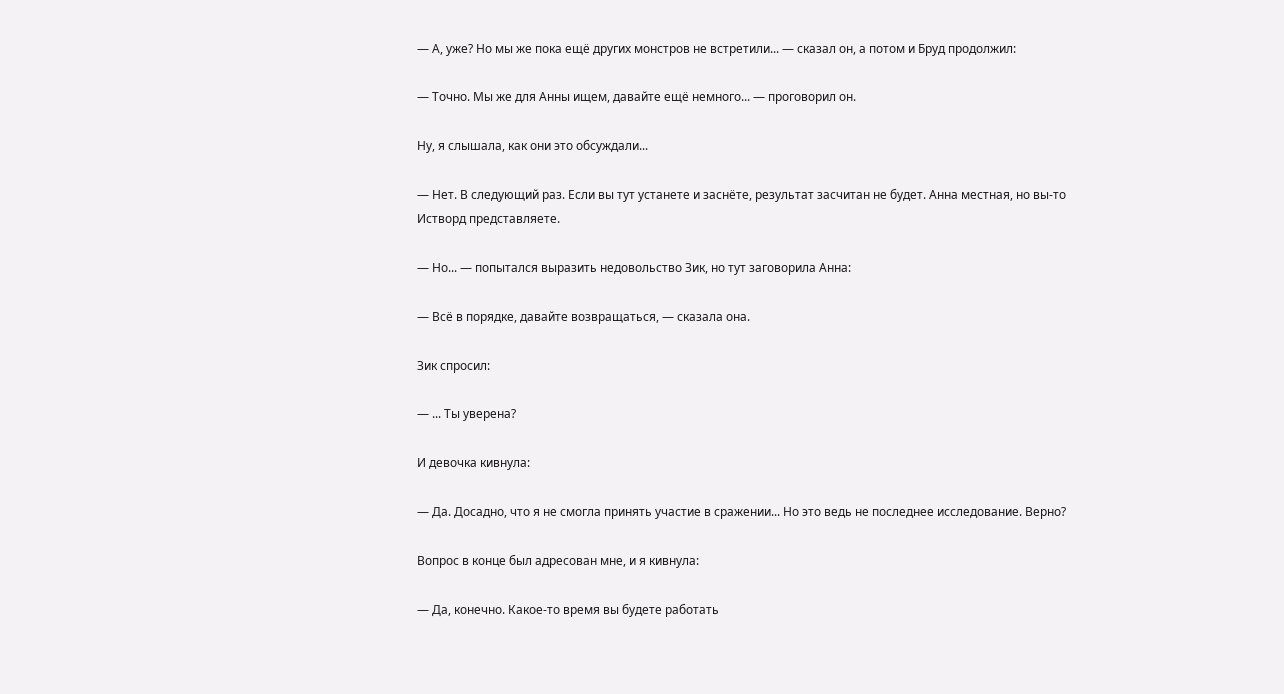— А, уже? Но мы же пока ещё других монстров не встретили... — сказал он, а потом и Бруд продолжил:

— Точно. Мы же для Анны ищем, давайте ещё немного... — проговорил он.

Ну, я слышала, как они это обсуждали...

— Нет. В следующий раз. Если вы тут устанете и заснёте, результат засчитан не будет. Анна местная, но вы-то Истворд представляете.

— Но... — попытался выразить недовольство Зик, но тут заговорила Анна:

— Всё в порядке, давайте возвращаться, — сказала она.

Зик спросил:

— ... Ты уверена?

И девочка кивнула:

— Да. Досадно, что я не смогла принять участие в сражении... Но это ведь не последнее исследование. Верно?

Вопрос в конце был адресован мне, и я кивнула:

— Да, конечно. Какое-то время вы будете работать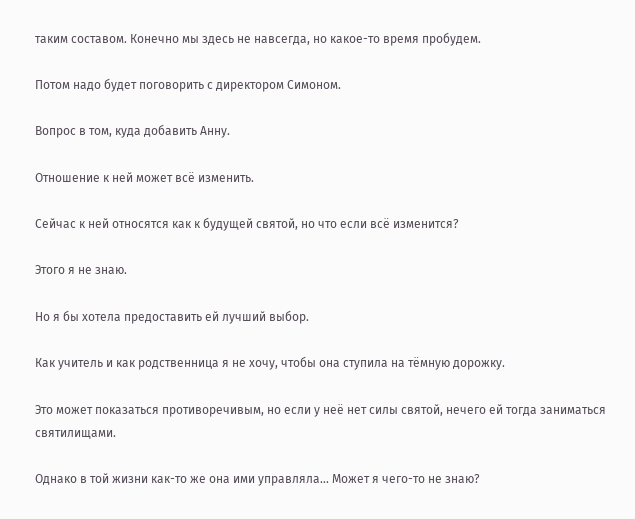таким составом. Конечно мы здесь не навсегда, но какое-то время пробудем.

Потом надо будет поговорить с директором Симоном.

Вопрос в том, куда добавить Анну.

Отношение к ней может всё изменить.

Сейчас к ней относятся как к будущей святой, но что если всё изменится?

Этого я не знаю.

Но я бы хотела предоставить ей лучший выбор.

Как учитель и как родственница я не хочу, чтобы она ступила на тёмную дорожку.

Это может показаться противоречивым, но если у неё нет силы святой, нечего ей тогда заниматься святилищами.

Однако в той жизни как-то же она ими управляла... Может я чего-то не знаю?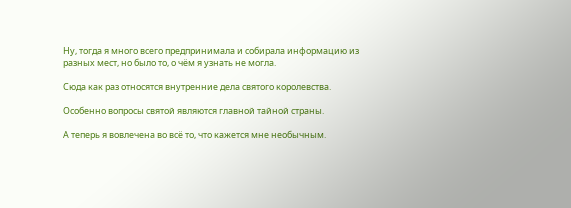Ну, тогда я много всего предпринимала и собирала информацию из разных мест, но было то, о чём я узнать не могла.

Сюда как раз относятся внутренние дела святого королевства.

Особенно вопросы святой являются главной тайной страны.

А теперь я вовлечена во всё то, что кажется мне необычным.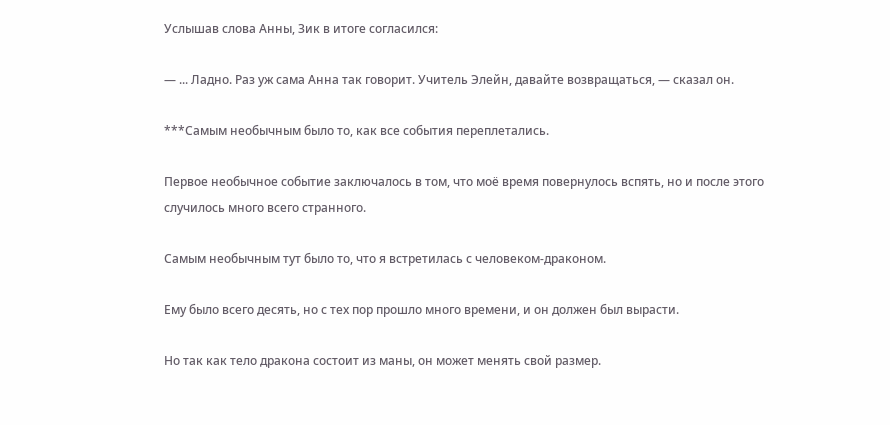Услышав слова Анны, Зик в итоге согласился:

— ... Ладно. Раз уж сама Анна так говорит. Учитель Элейн, давайте возвращаться, — сказал он.

***Самым необычным было то, как все события переплетались.

Первое необычное событие заключалось в том, что моё время повернулось вспять, но и после этого случилось много всего странного.

Самым необычным тут было то, что я встретилась с человеком-драконом.

Ему было всего десять, но с тех пор прошло много времени, и он должен был вырасти.

Но так как тело дракона состоит из маны, он может менять свой размер.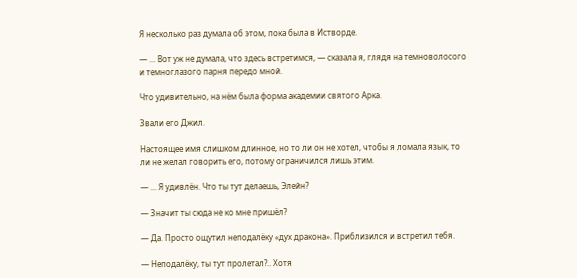Я несколько раз думала об этом, пока была в Истворде.

— ... Вот уж не думала, что здесь встретимся, — сказала я, глядя на темноволосого и темноглазого парня передо мной.

Что удивительно, на нём была форма академии святого Арка.

Звали его Джил.

Настоящее имя слишком длинное, но то ли он не хотел, чтобы я ломала язык, то ли не желал говорить его, потому ограничился лишь этим.

— ... Я удивлён. Что ты тут делаешь, Элейн?

— Значит ты сюда не ко мне пришёл?

— Да. Просто ощутил неподалёку «дух дракона». Приблизился и встретил тебя.

— Неподалёку, ты тут пролетал?.. Хотя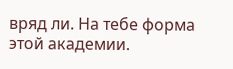вряд ли. На тебе форма этой академии.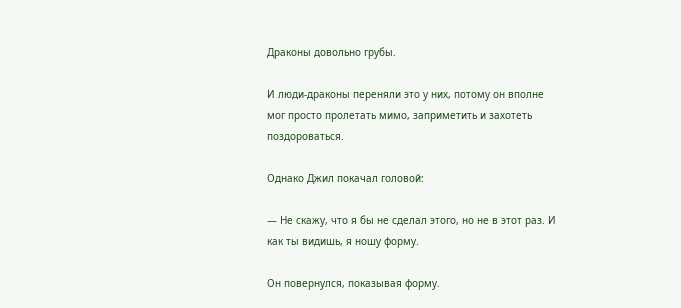Драконы довольно грубы.

И люди-драконы переняли это у них, потому он вполне мог просто пролетать мимо, заприметить и захотеть поздороваться.

Однако Джил покачал головой:

— Не скажу, что я бы не сделал этого, но не в этот раз. И как ты видишь, я ношу форму.

Он повернулся, показывая форму.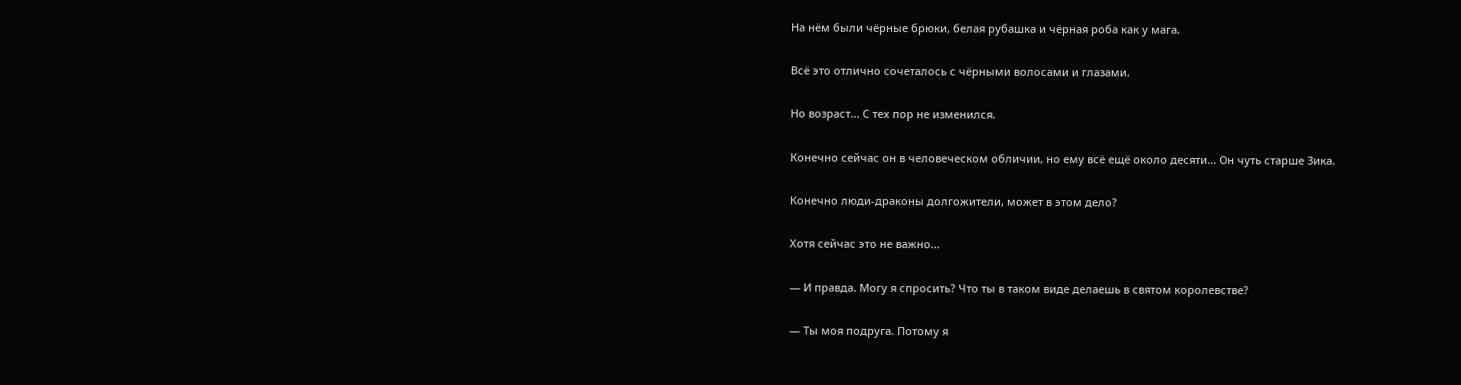На нём были чёрные брюки, белая рубашка и чёрная роба как у мага.

Всё это отлично сочеталось с чёрными волосами и глазами.

Но возраст... С тех пор не изменился.

Конечно сейчас он в человеческом обличии, но ему всё ещё около десяти... Он чуть старше Зика.

Конечно люди-драконы долгожители, может в этом дело?

Хотя сейчас это не важно...

— И правда. Могу я спросить? Что ты в таком виде делаешь в святом королевстве?

— Ты моя подруга. Потому я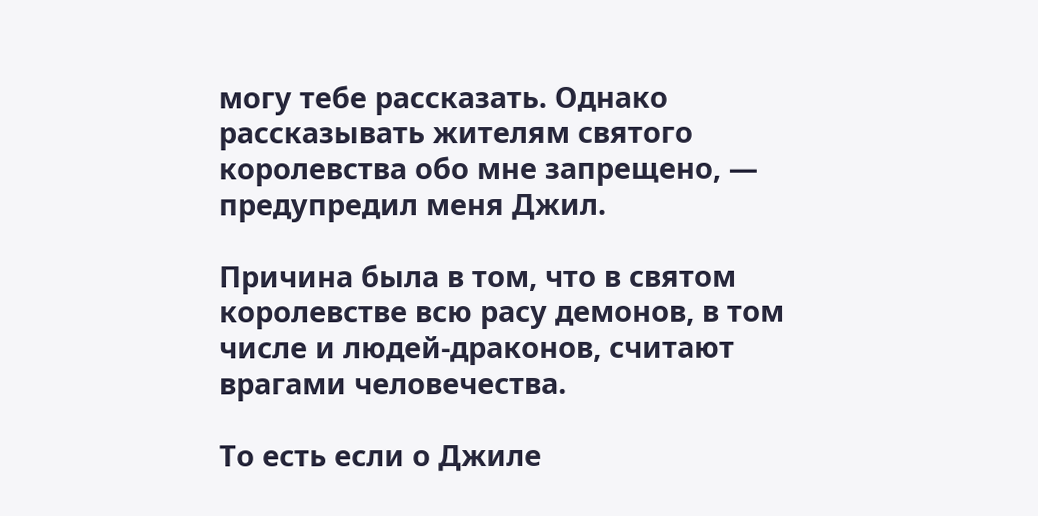могу тебе рассказать. Однако рассказывать жителям святого королевства обо мне запрещено, — предупредил меня Джил.

Причина была в том, что в святом королевстве всю расу демонов, в том числе и людей-драконов, считают врагами человечества.

То есть если о Джиле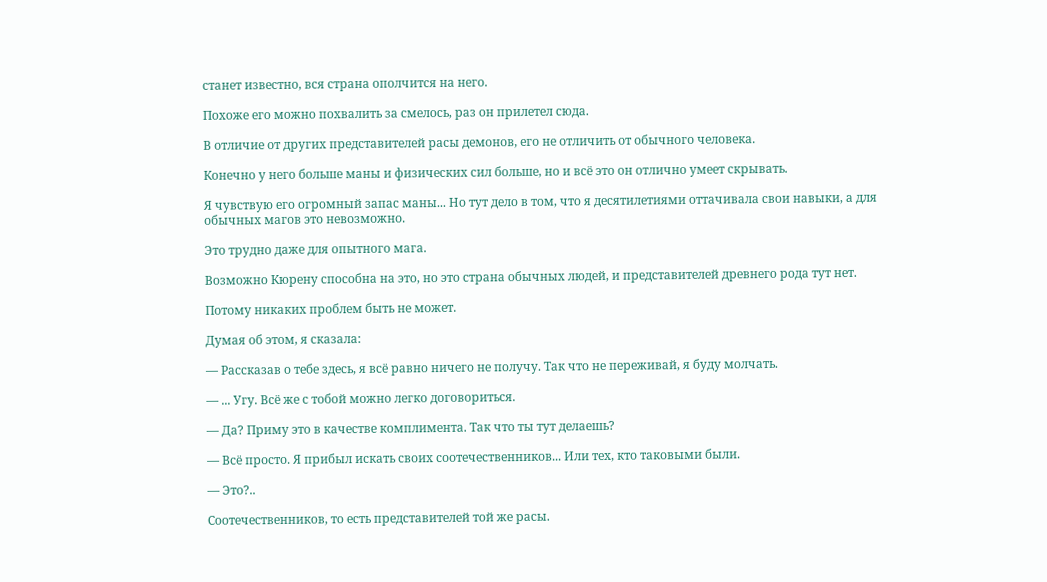станет известно, вся страна ополчится на него.

Похоже его можно похвалить за смелось, раз он прилетел сюда.

В отличие от других представителей расы демонов, его не отличить от обычного человека.

Конечно у него больше маны и физических сил больше, но и всё это он отлично умеет скрывать.

Я чувствую его огромный запас маны... Но тут дело в том, что я десятилетиями оттачивала свои навыки, а для обычных магов это невозможно.

Это трудно даже для опытного мага.

Возможно Кюрену способна на это, но это страна обычных людей, и представителей древнего рода тут нет.

Потому никаких проблем быть не может.

Думая об этом, я сказала:

— Рассказав о тебе здесь, я всё равно ничего не получу. Так что не переживай, я буду молчать.

— ... Угу. Всё же с тобой можно легко договориться.

— Да? Приму это в качестве комплимента. Так что ты тут делаешь?

— Всё просто. Я прибыл искать своих соотечественников... Или тех, кто таковыми были.

— Это?..

Соотечественников, то есть представителей той же расы.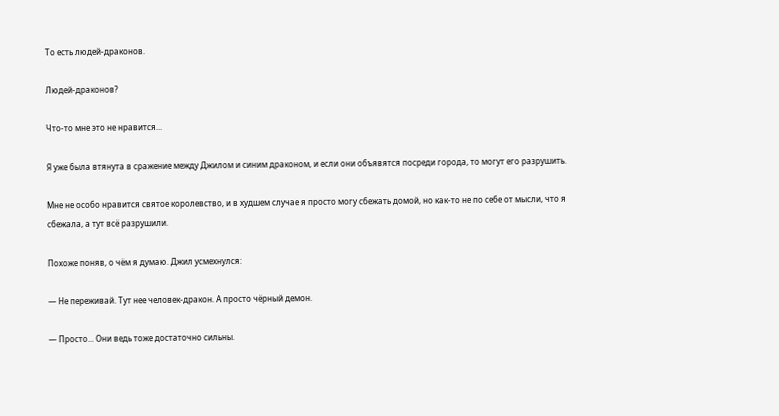То есть людей-драконов.

Людей-драконов?

Что-то мне это не нравится...

Я уже была втянута в сражение между Джилом и синим драконом, и если они объявятся посреди города, то могут его разрушить.

Мне не особо нравится святое королевство, и в худшем случае я просто могу сбежать домой, но как-то не по себе от мысли, что я сбежала, а тут всё разрушили.

Похоже поняв, о чём я думаю. Джил усмехнулся:

— Не переживай. Тут нее человек-дракон. А просто чёрный демон.

— Просто... Они ведь тоже достаточно сильны.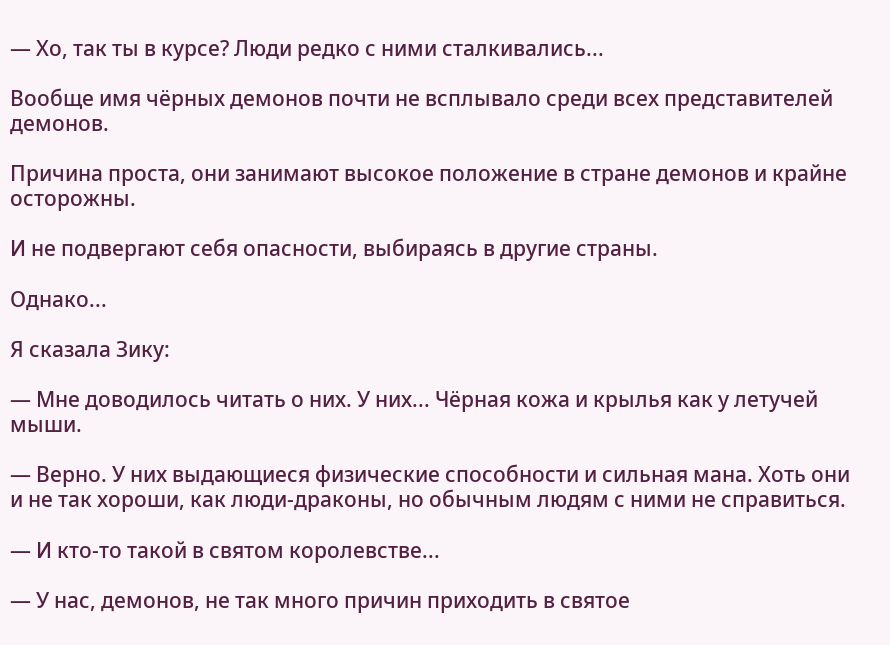— Хо, так ты в курсе? Люди редко с ними сталкивались...

Вообще имя чёрных демонов почти не всплывало среди всех представителей демонов.

Причина проста, они занимают высокое положение в стране демонов и крайне осторожны.

И не подвергают себя опасности, выбираясь в другие страны.

Однако...

Я сказала Зику:

— Мне доводилось читать о них. У них... Чёрная кожа и крылья как у летучей мыши.

— Верно. У них выдающиеся физические способности и сильная мана. Хоть они и не так хороши, как люди-драконы, но обычным людям с ними не справиться.

— И кто-то такой в святом королевстве...

— У нас, демонов, не так много причин приходить в святое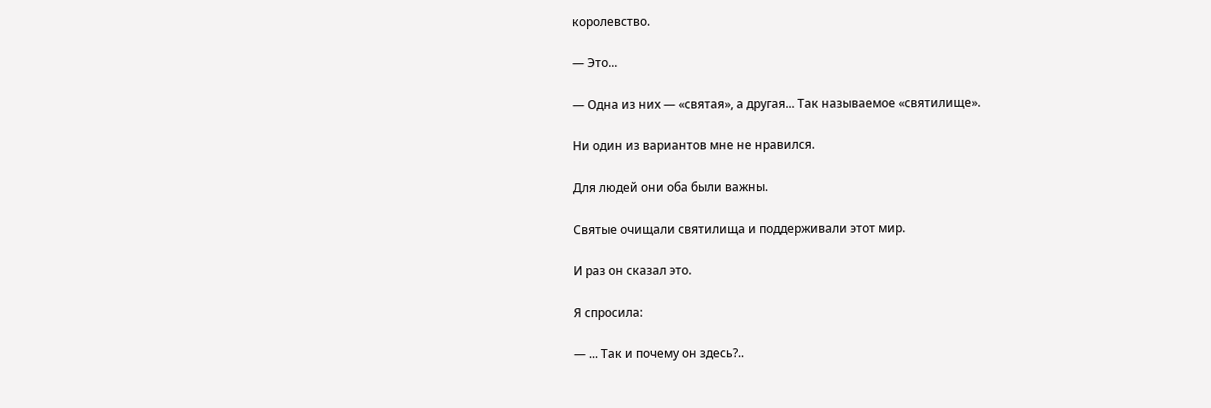королевство.

— Это...

— Одна из них — «святая», а другая... Так называемое «святилище».

Ни один из вариантов мне не нравился.

Для людей они оба были важны.

Святые очищали святилища и поддерживали этот мир.

И раз он сказал это.

Я спросила:

— ... Так и почему он здесь?..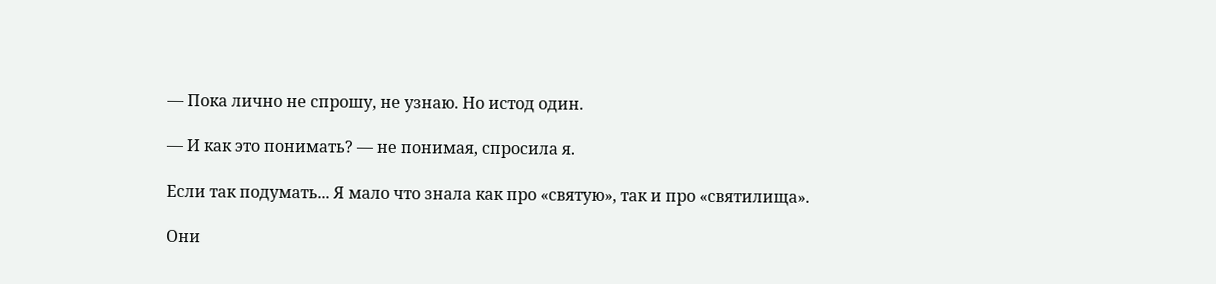— Пока лично не спрошу, не узнаю. Но истод один.

— И как это понимать? — не понимая, спросила я.

Если так подумать... Я мало что знала как про «святую», так и про «святилища».

Они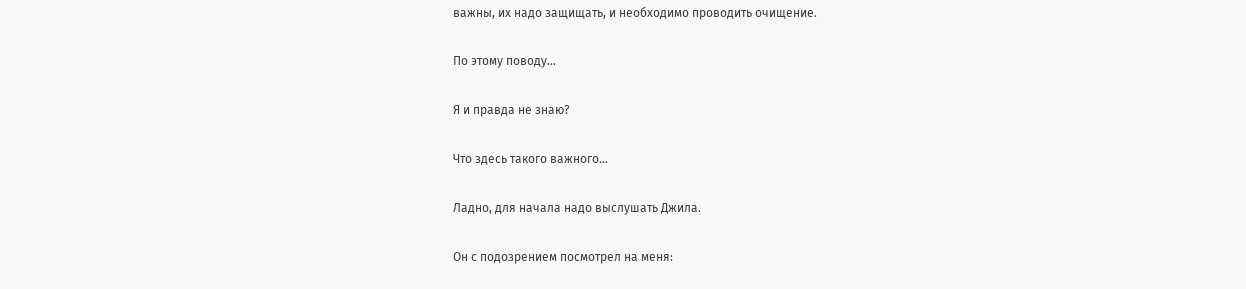важны, их надо защищать, и необходимо проводить очищение.

По этому поводу...

Я и правда не знаю?

Что здесь такого важного...

Ладно, для начала надо выслушать Джила.

Он с подозрением посмотрел на меня: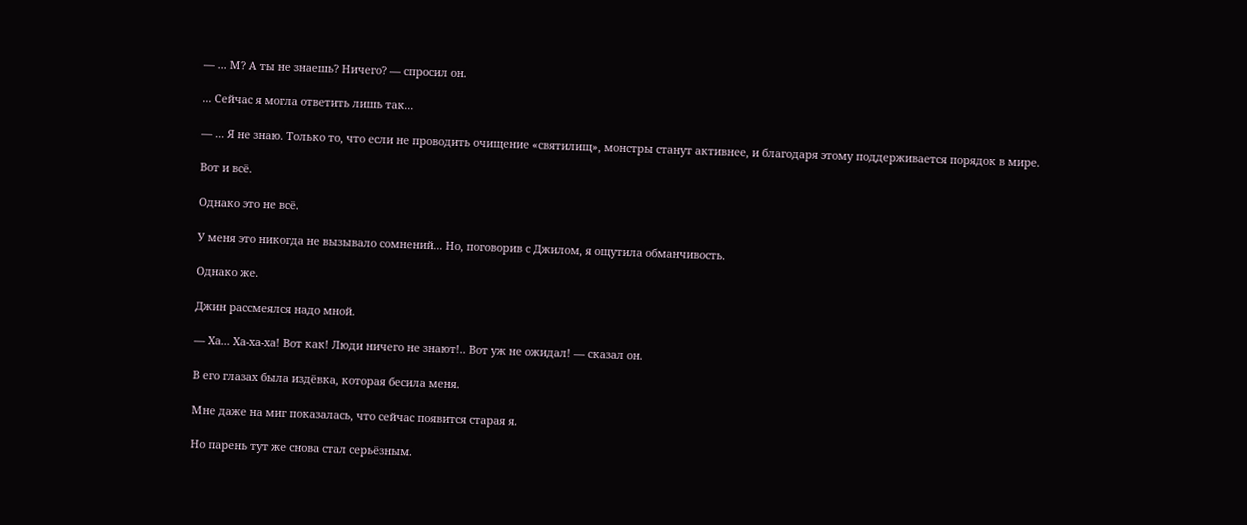— ... М? А ты не знаешь? Ничего? — спросил он.

... Сейчас я могла ответить лишь так...

— ... Я не знаю. Только то, что если не проводить очищение «святилищ», монстры станут активнее, и благодаря этому поддерживается порядок в мире.

Вот и всё.

Однако это не всё.

У меня это никогда не вызывало сомнений... Но, поговорив с Джилом, я ощутила обманчивость.

Однако же.

Джин рассмеялся надо мной.

— Ха... Ха-ха-ха! Вот как! Люди ничего не знают!.. Вот уж не ожидал! — сказал он.

В его глазах была издёвка, которая бесила меня.

Мне даже на миг показалась, что сейчас появится старая я.

Но парень тут же снова стал серьёзным.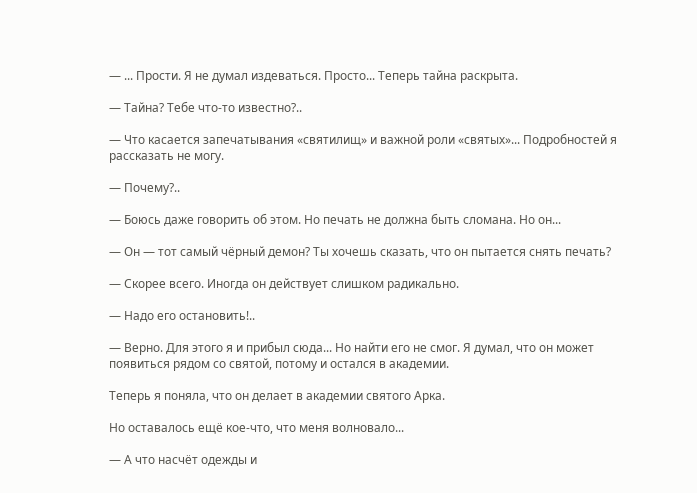— ... Прости. Я не думал издеваться. Просто... Теперь тайна раскрыта.

— Тайна? Тебе что-то известно?..

— Что касается запечатывания «святилищ» и важной роли «святых»... Подробностей я рассказать не могу.

— Почему?..

— Боюсь даже говорить об этом. Но печать не должна быть сломана. Но он...

— Он — тот самый чёрный демон? Ты хочешь сказать, что он пытается снять печать?

— Скорее всего. Иногда он действует слишком радикально.

— Надо его остановить!..

— Верно. Для этого я и прибыл сюда... Но найти его не смог. Я думал, что он может появиться рядом со святой, потому и остался в академии.

Теперь я поняла, что он делает в академии святого Арка.

Но оставалось ещё кое-что, что меня волновало...

— А что насчёт одежды и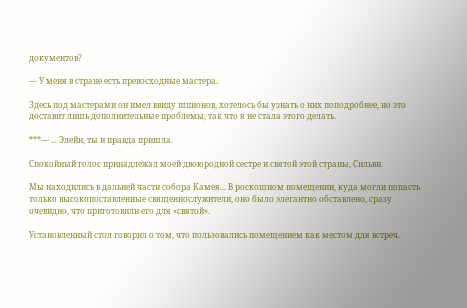документов?

— У меня в стране есть превосходные мастера.

Здесь под мастерами он имел ввиду шпионов, хотелось бы узнать о них поподробнее, но это доставит лишь дополнительные проблемы, так что я не стала этого делать.

***— ... Элейн, ты и правда пришла.

Спокойный голос принадлежал моей двоюродной сестре и святой этой страны, Сильви.

Мы находились в дальней части собора Камея... В роскошном помещении, куда могли попасть только высокопоставленные священнослужители, оно было элегантно обставлено, сразу очевидно, что приготовили его для «святой».

Установленный стол говорил о том, что пользовались помещением как местом для встреч.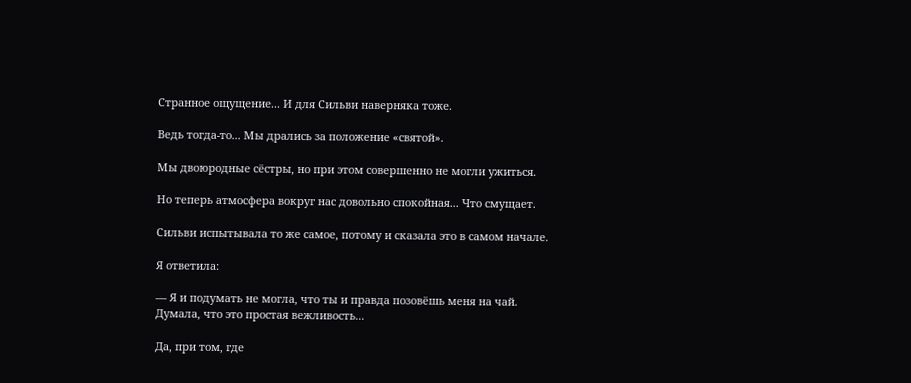Странное ощущение... И для Сильви наверняка тоже.

Ведь тогда-то... Мы дрались за положение «святой».

Мы двоюродные сёстры, но при этом совершенно не могли ужиться.

Но теперь атмосфера вокруг нас довольно спокойная... Что смущает.

Сильви испытывала то же самое, потому и сказала это в самом начале.

Я ответила:

— Я и подумать не могла, что ты и правда позовёшь меня на чай. Думала, что это простая вежливость...

Да, при том, где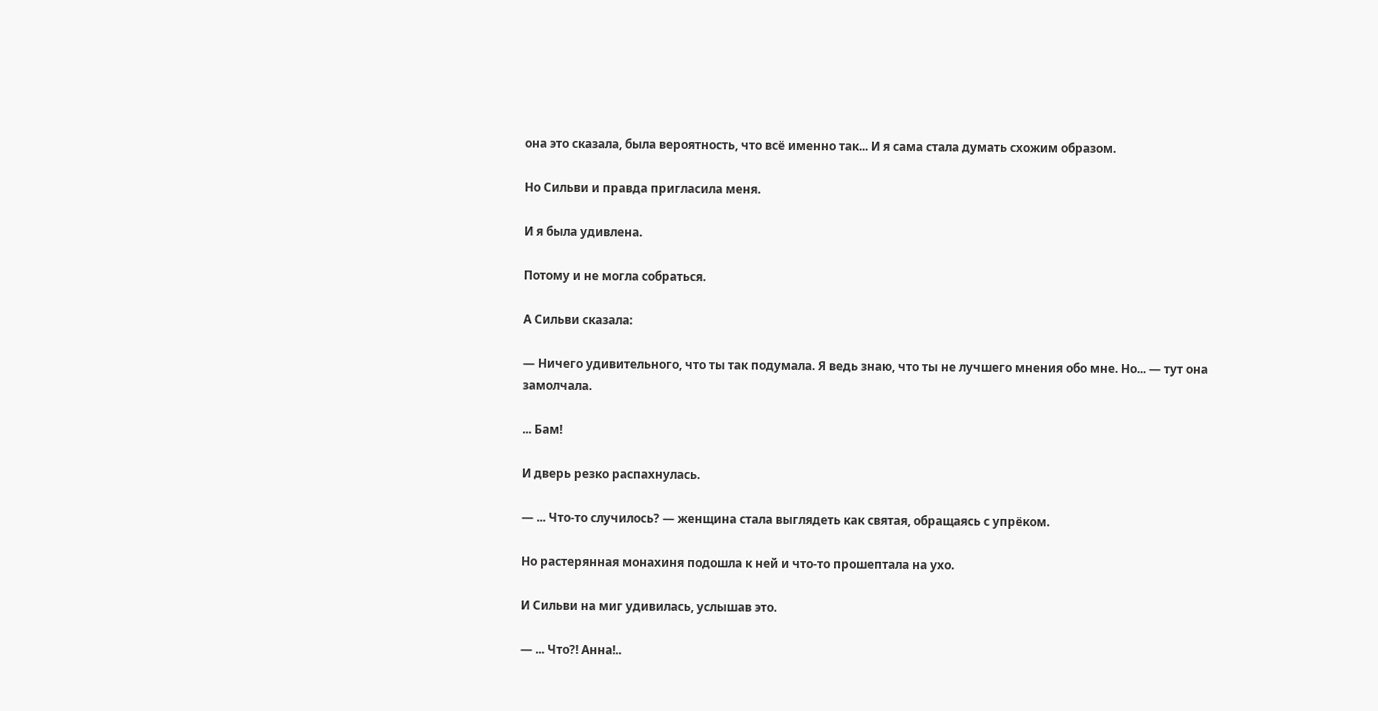она это сказала, была вероятность, что всё именно так... И я сама стала думать схожим образом.

Но Сильви и правда пригласила меня.

И я была удивлена.

Потому и не могла собраться.

А Сильви сказала:

— Ничего удивительного, что ты так подумала. Я ведь знаю, что ты не лучшего мнения обо мне. Но... — тут она замолчала.

... Бам!

И дверь резко распахнулась.

— ... Что-то случилось? — женщина стала выглядеть как святая, обращаясь с упрёком.

Но растерянная монахиня подошла к ней и что-то прошептала на ухо.

И Сильви на миг удивилась, услышав это.

— ... Что?! Анна!..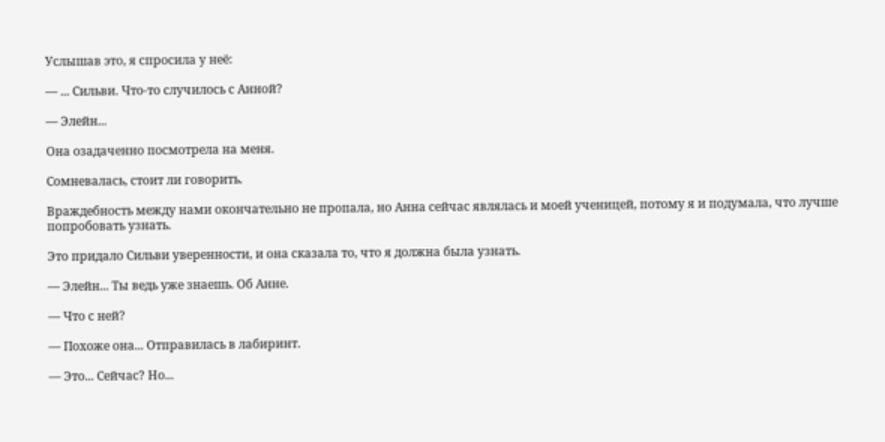Услышав это, я спросила у неё:

— ... Сильви. Что-то случилось с Анной?

— Элейн...

Она озадаченно посмотрела на меня.

Сомневалась, стоит ли говорить.

Враждебность между нами окончательно не пропала, но Анна сейчас являлась и моей ученицей, потому я и подумала, что лучше попробовать узнать.

Это придало Сильви уверенности, и она сказала то, что я должна была узнать.

— Элейн... Ты ведь уже знаешь. Об Анне.

— Что с ней?

— Похоже она... Отправилась в лабиринт.

— Это... Сейчас? Но...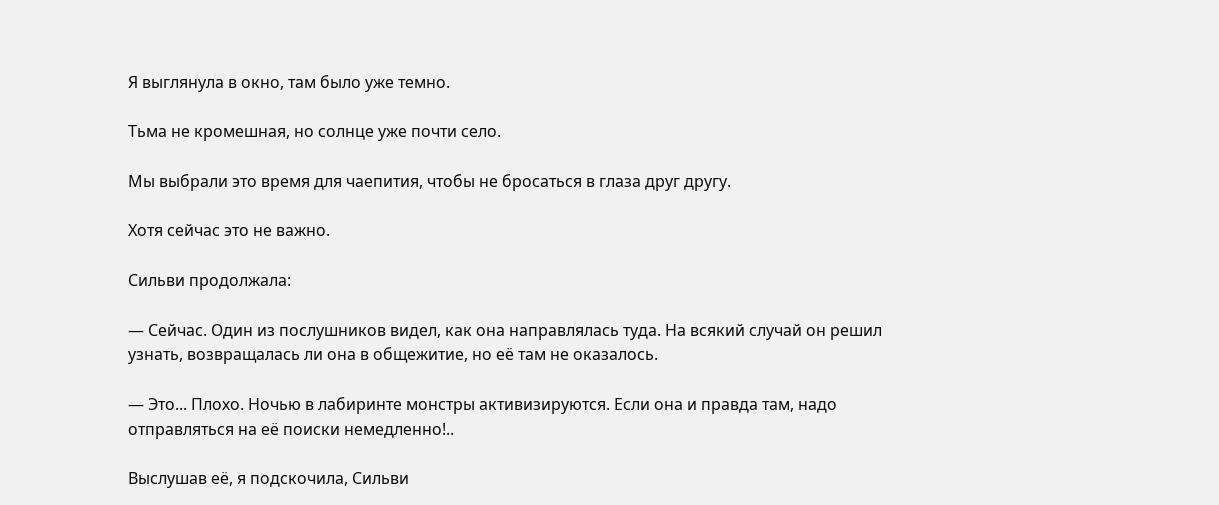Я выглянула в окно, там было уже темно.

Тьма не кромешная, но солнце уже почти село.

Мы выбрали это время для чаепития, чтобы не бросаться в глаза друг другу.

Хотя сейчас это не важно.

Сильви продолжала:

— Сейчас. Один из послушников видел, как она направлялась туда. На всякий случай он решил узнать, возвращалась ли она в общежитие, но её там не оказалось.

— Это... Плохо. Ночью в лабиринте монстры активизируются. Если она и правда там, надо отправляться на её поиски немедленно!..

Выслушав её, я подскочила, Сильви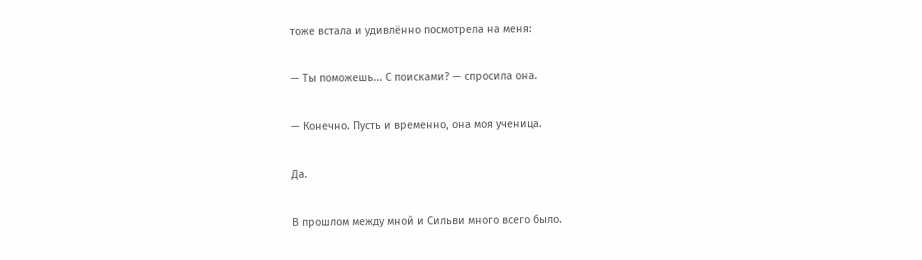тоже встала и удивлённо посмотрела на меня:

— Ты поможешь... С поисками? — спросила она.

— Конечно. Пусть и временно, она моя ученица.

Да.

В прошлом между мной и Сильви много всего было.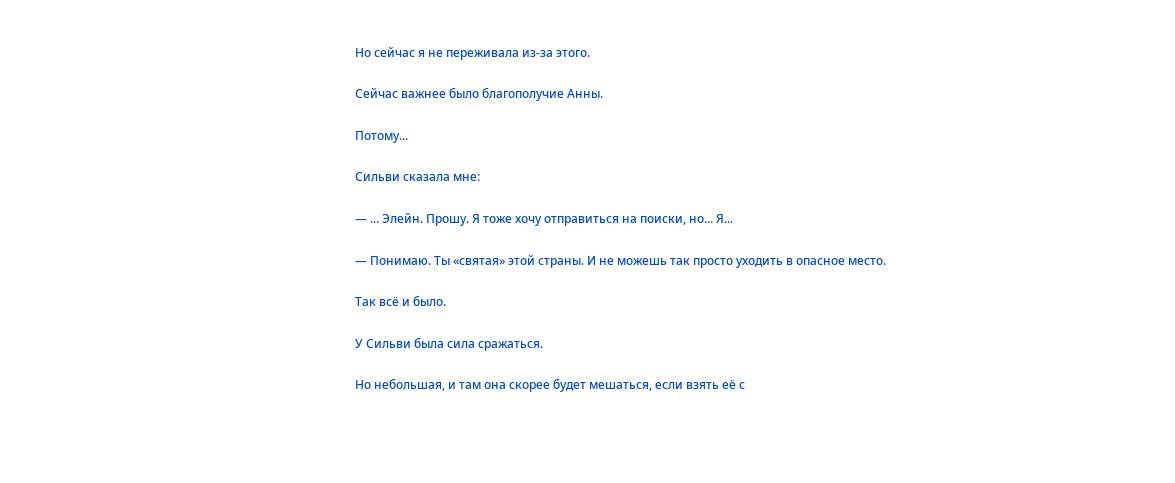Но сейчас я не переживала из-за этого.

Сейчас важнее было благополучие Анны.

Потому...

Сильви сказала мне:

— ... Элейн. Прошу. Я тоже хочу отправиться на поиски, но... Я...

— Понимаю. Ты «святая» этой страны. И не можешь так просто уходить в опасное место.

Так всё и было.

У Сильви была сила сражаться.

Но небольшая, и там она скорее будет мешаться, если взять её с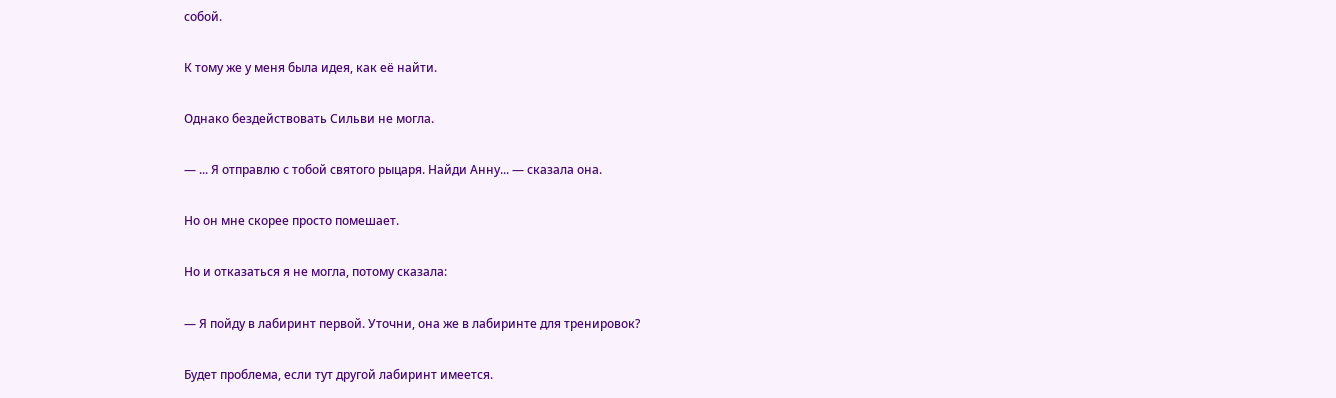собой.

К тому же у меня была идея, как её найти.

Однако бездействовать Сильви не могла.

— ... Я отправлю с тобой святого рыцаря. Найди Анну... — сказала она.

Но он мне скорее просто помешает.

Но и отказаться я не могла, потому сказала:

— Я пойду в лабиринт первой. Уточни, она же в лабиринте для тренировок?

Будет проблема, если тут другой лабиринт имеется.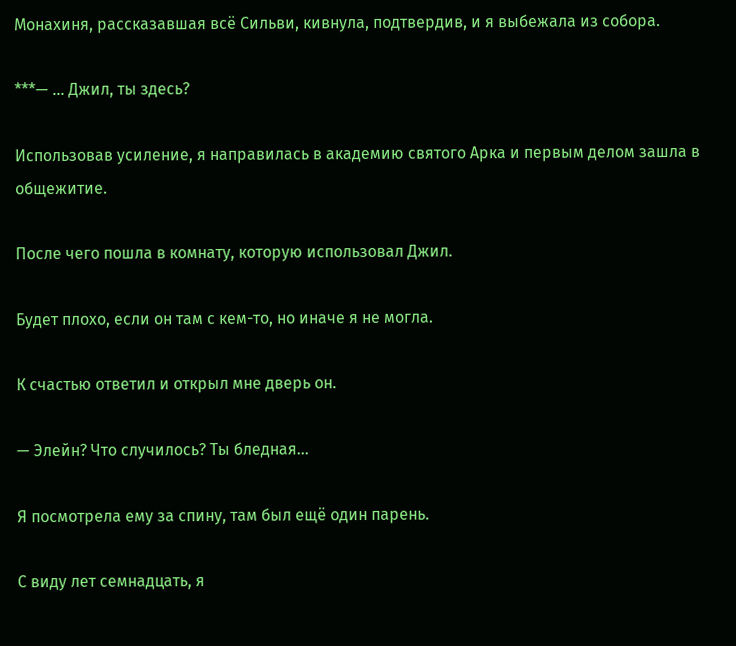Монахиня, рассказавшая всё Сильви, кивнула, подтвердив, и я выбежала из собора.

***— ... Джил, ты здесь?

Использовав усиление, я направилась в академию святого Арка и первым делом зашла в общежитие.

После чего пошла в комнату, которую использовал Джил.

Будет плохо, если он там с кем-то, но иначе я не могла.

К счастью ответил и открыл мне дверь он.

— Элейн? Что случилось? Ты бледная...

Я посмотрела ему за спину, там был ещё один парень.

С виду лет семнадцать, я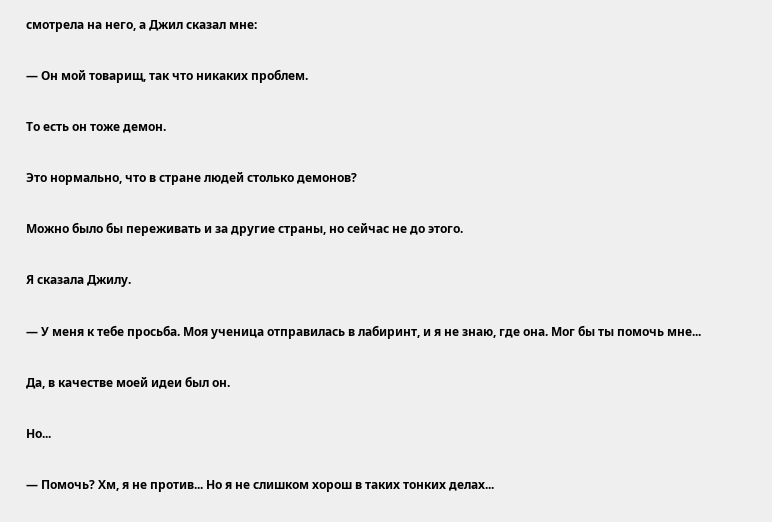смотрела на него, а Джил сказал мне:

— Он мой товарищ, так что никаких проблем.

То есть он тоже демон.

Это нормально, что в стране людей столько демонов?

Можно было бы переживать и за другие страны, но сейчас не до этого.

Я сказала Джилу.

— У меня к тебе просьба. Моя ученица отправилась в лабиринт, и я не знаю, где она. Мог бы ты помочь мне...

Да, в качестве моей идеи был он.

Но...

— Помочь? Хм, я не против... Но я не слишком хорош в таких тонких делах...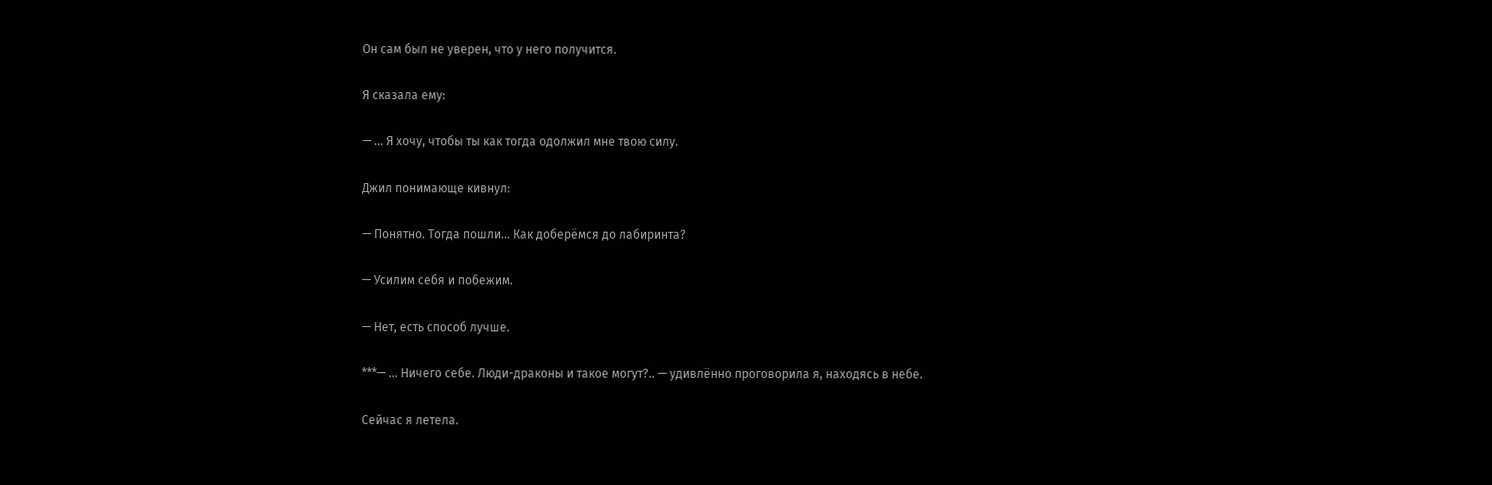Он сам был не уверен, что у него получится.

Я сказала ему:

— ... Я хочу, чтобы ты как тогда одолжил мне твою силу.

Джил понимающе кивнул:

— Понятно. Тогда пошли... Как доберёмся до лабиринта?

— Усилим себя и побежим.

— Нет, есть способ лучше.

***— ... Ничего себе. Люди-драконы и такое могут?.. — удивлённо проговорила я, находясь в небе.

Сейчас я летела.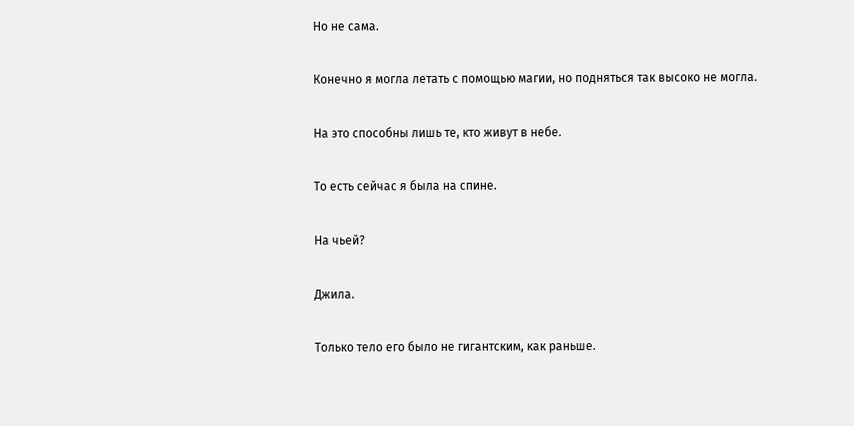Но не сама.

Конечно я могла летать с помощью магии, но подняться так высоко не могла.

На это способны лишь те, кто живут в небе.

То есть сейчас я была на спине.

На чьей?

Джила.

Только тело его было не гигантским, как раньше.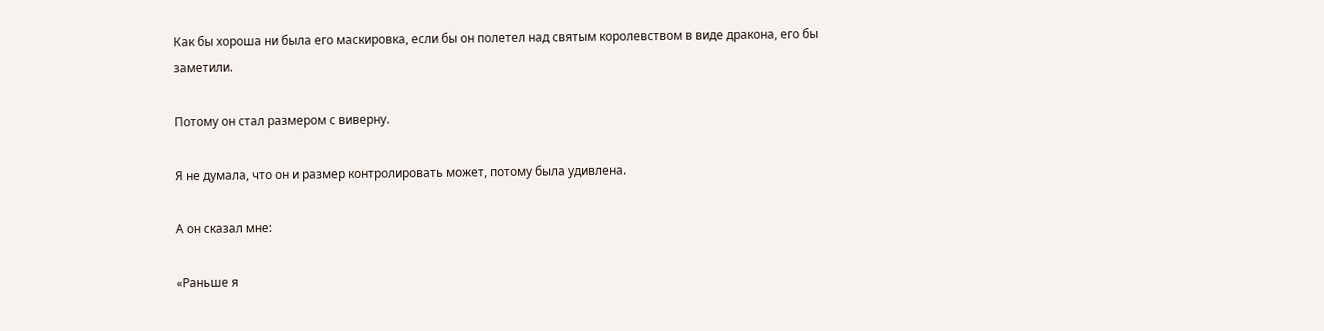Как бы хороша ни была его маскировка, если бы он полетел над святым королевством в виде дракона, его бы заметили.

Потому он стал размером с виверну.

Я не думала, что он и размер контролировать может, потому была удивлена.

А он сказал мне:

«Раньше я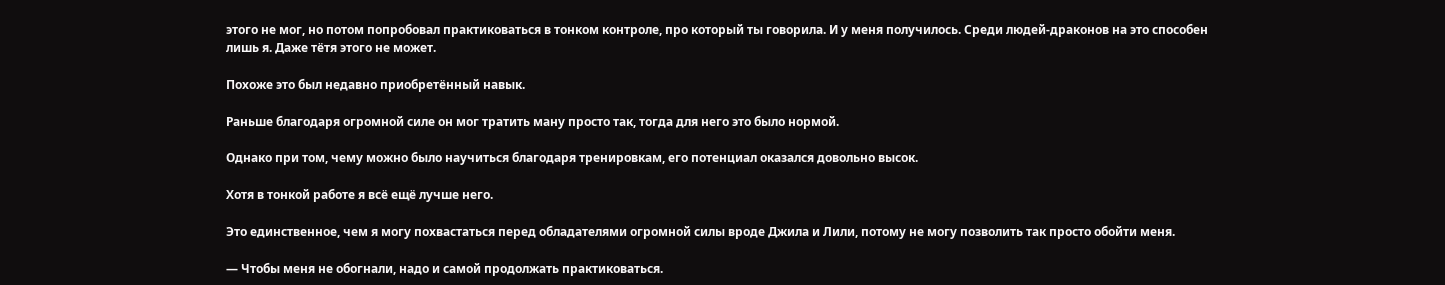этого не мог, но потом попробовал практиковаться в тонком контроле, про который ты говорила. И у меня получилось. Среди людей-драконов на это способен лишь я. Даже тётя этого не может.

Похоже это был недавно приобретённый навык.

Раньше благодаря огромной силе он мог тратить ману просто так, тогда для него это было нормой.

Однако при том, чему можно было научиться благодаря тренировкам, его потенциал оказался довольно высок.

Хотя в тонкой работе я всё ещё лучше него.

Это единственное, чем я могу похвастаться перед обладателями огромной силы вроде Джила и Лили, потому не могу позволить так просто обойти меня.

— Чтобы меня не обогнали, надо и самой продолжать практиковаться.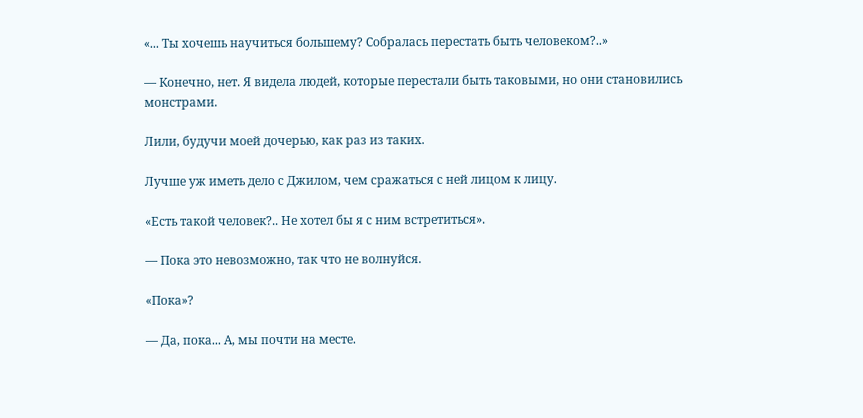«... Ты хочешь научиться большему? Собралась перестать быть человеком?..»

— Конечно, нет. Я видела людей, которые перестали быть таковыми, но они становились монстрами.

Лили, будучи моей дочерью, как раз из таких.

Лучше уж иметь дело с Джилом, чем сражаться с ней лицом к лицу.

«Есть такой человек?.. Не хотел бы я с ним встретиться».

— Пока это невозможно, так что не волнуйся.

«Пока»?

— Да, пока... А, мы почти на месте.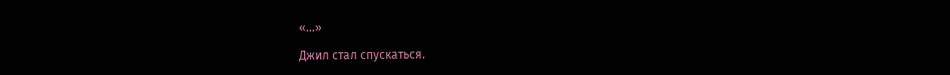«...»

Джил стал спускаться.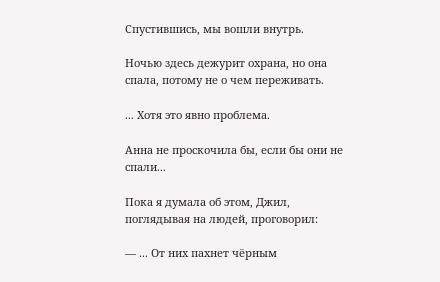Спустившись, мы вошли внутрь.

Ночью здесь дежурит охрана, но она спала, потому не о чем переживать.

... Хотя это явно проблема.

Анна не проскочила бы, если бы они не спали...

Пока я думала об этом, Джил, поглядывая на людей, проговорил:

— ... От них пахнет чёрным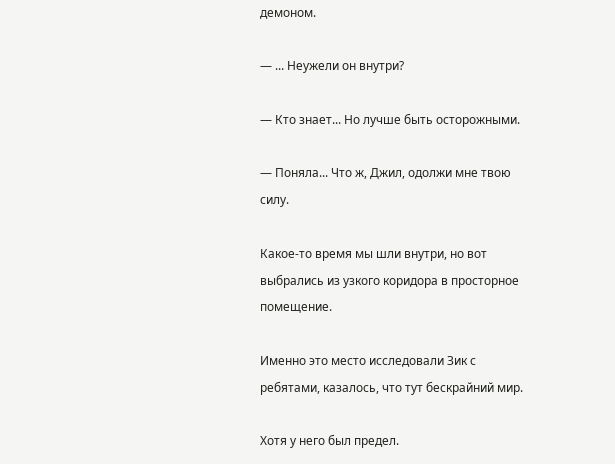демоном.

— ... Неужели он внутри?

— Кто знает... Но лучше быть осторожными.

— Поняла... Что ж, Джил, одолжи мне твою силу.

Какое-то время мы шли внутри, но вот выбрались из узкого коридора в просторное помещение.

Именно это место исследовали Зик с ребятами, казалось, что тут бескрайний мир.

Хотя у него был предел.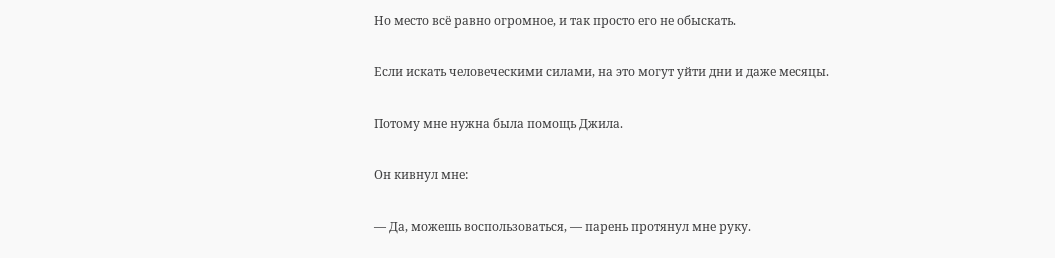Но место всё равно огромное, и так просто его не обыскать.

Если искать человеческими силами, на это могут уйти дни и даже месяцы.

Потому мне нужна была помощь Джила.

Он кивнул мне:

— Да, можешь воспользоваться, — парень протянул мне руку.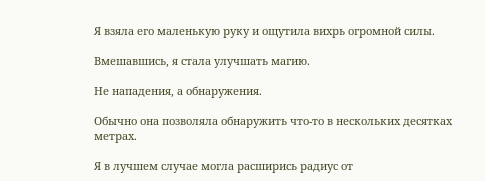Я взяла его маленькую руку и ощутила вихрь огромной силы.

Вмешавшись, я стала улучшать магию.

Не нападения, а обнаружения.

Обычно она позволяла обнаружить что-то в нескольких десятках метрах.

Я в лучшем случае могла расширись радиус от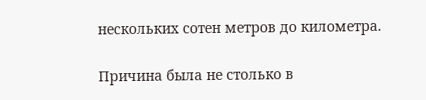нескольких сотен метров до километра.

Причина была не столько в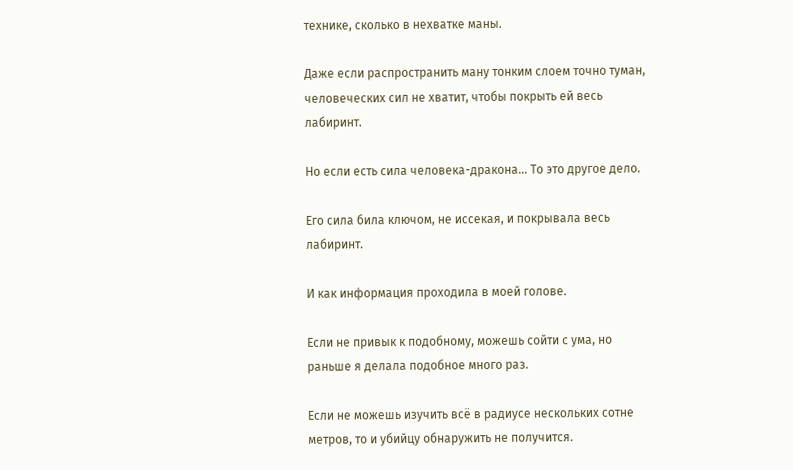технике, сколько в нехватке маны.

Даже если распространить ману тонким слоем точно туман, человеческих сил не хватит, чтобы покрыть ей весь лабиринт.

Но если есть сила человека-дракона... То это другое дело.

Его сила била ключом, не иссекая, и покрывала весь лабиринт.

И как информация проходила в моей голове.

Если не привык к подобному, можешь сойти с ума, но раньше я делала подобное много раз.

Если не можешь изучить всё в радиусе нескольких сотне метров, то и убийцу обнаружить не получится.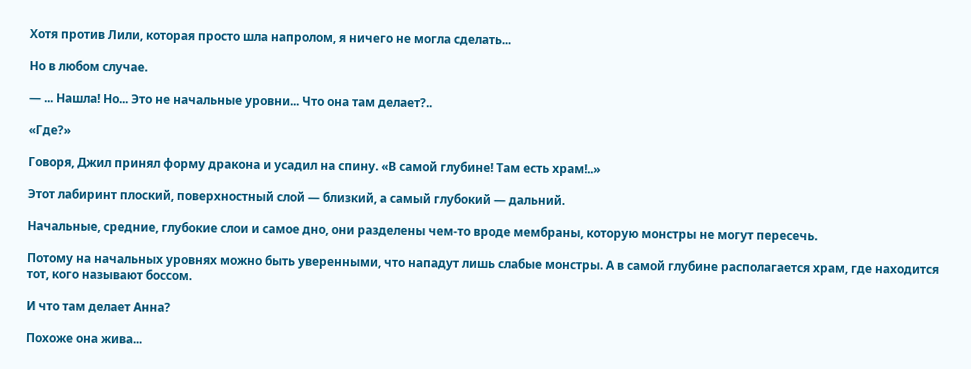Хотя против Лили, которая просто шла напролом, я ничего не могла сделать...

Но в любом случае.

— ... Нашла! Но... Это не начальные уровни... Что она там делает?..

«Где?»

Говоря, Джил принял форму дракона и усадил на спину. «В самой глубине! Там есть храм!..»

Этот лабиринт плоский, поверхностный слой — близкий, а самый глубокий — дальний.

Начальные, средние, глубокие слои и самое дно, они разделены чем-то вроде мембраны, которую монстры не могут пересечь.

Потому на начальных уровнях можно быть уверенными, что нападут лишь слабые монстры. А в самой глубине располагается храм, где находится тот, кого называют боссом.

И что там делает Анна?

Похоже она жива...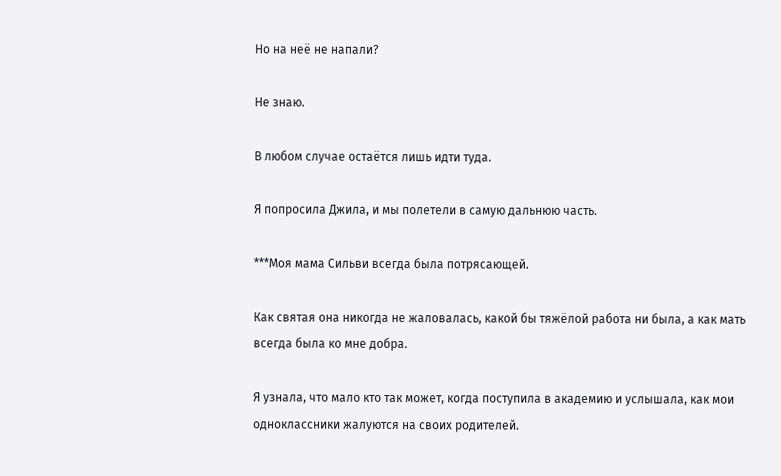Но на неё не напали?

Не знаю.

В любом случае остаётся лишь идти туда.

Я попросила Джила, и мы полетели в самую дальнюю часть.

***Моя мама Сильви всегда была потрясающей.

Как святая она никогда не жаловалась, какой бы тяжёлой работа ни была, а как мать всегда была ко мне добра.

Я узнала, что мало кто так может, когда поступила в академию и услышала, как мои одноклассники жалуются на своих родителей.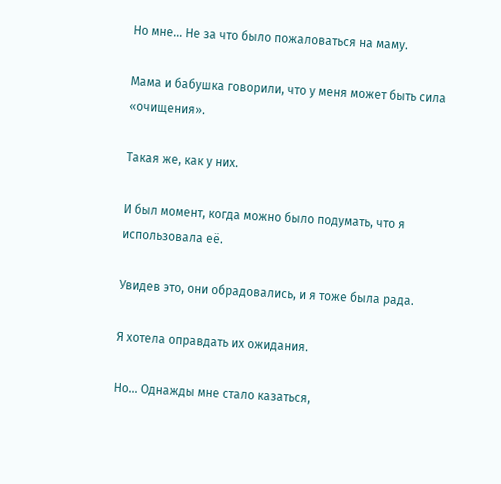Но мне... Не за что было пожаловаться на маму.

Мама и бабушка говорили, что у меня может быть сила «очищения».

Такая же, как у них.

И был момент, когда можно было подумать, что я использовала её.

Увидев это, они обрадовались, и я тоже была рада.

Я хотела оправдать их ожидания.

Но... Однажды мне стало казаться,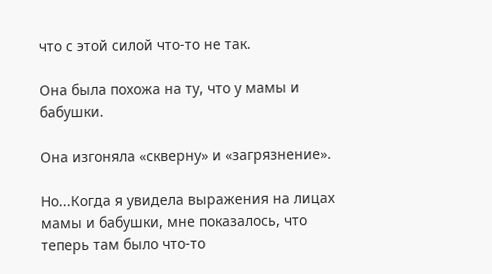что с этой силой что-то не так.

Она была похожа на ту, что у мамы и бабушки.

Она изгоняла «скверну» и «загрязнение».

Но...Когда я увидела выражения на лицах мамы и бабушки, мне показалось, что теперь там было что-то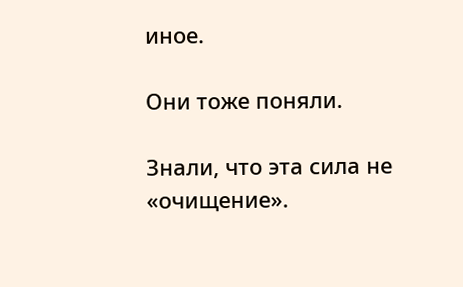иное.

Они тоже поняли.

Знали, что эта сила не «очищение».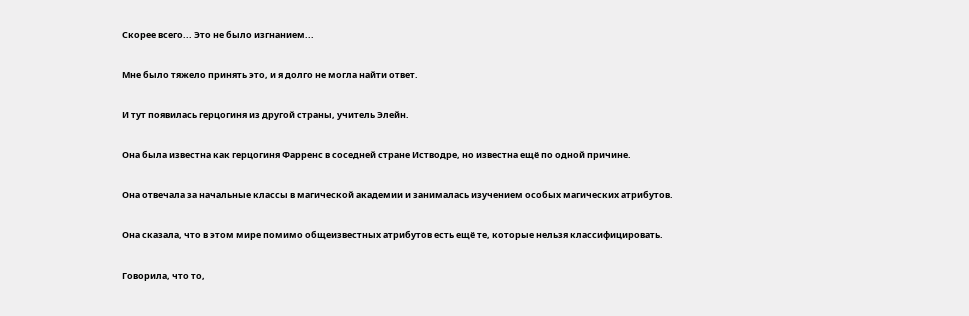Скорее всего... Это не было изгнанием...

Мне было тяжело принять это, и я долго не могла найти ответ.

И тут появилась герцогиня из другой страны, учитель Элейн.

Она была известна как герцогиня Фарренс в соседней стране Истводре, но известна ещё по одной причине.

Она отвечала за начальные классы в магической академии и занималась изучением особых магических атрибутов.

Она сказала, что в этом мире помимо общеизвестных атрибутов есть ещё те, которые нельзя классифицировать.

Говорила, что то,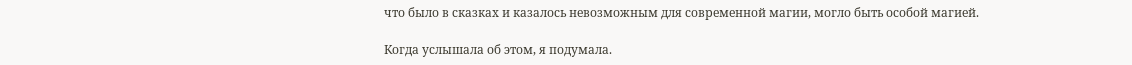что было в сказках и казалось невозможным для современной магии, могло быть особой магией.

Когда услышала об этом, я подумала.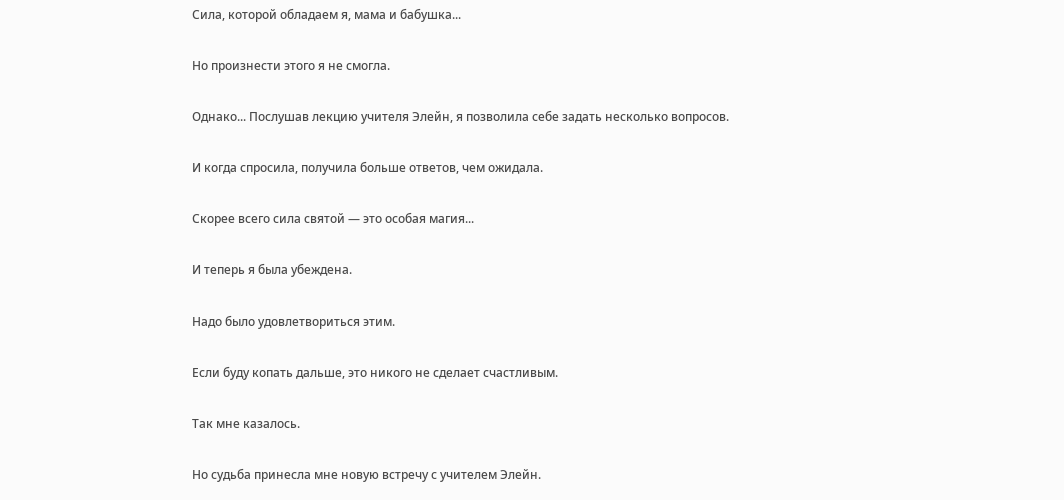Сила, которой обладаем я, мама и бабушка...

Но произнести этого я не смогла.

Однако... Послушав лекцию учителя Элейн, я позволила себе задать несколько вопросов.

И когда спросила, получила больше ответов, чем ожидала.

Скорее всего сила святой — это особая магия...

И теперь я была убеждена.

Надо было удовлетвориться этим.

Если буду копать дальше, это никого не сделает счастливым.

Так мне казалось.

Но судьба принесла мне новую встречу с учителем Элейн.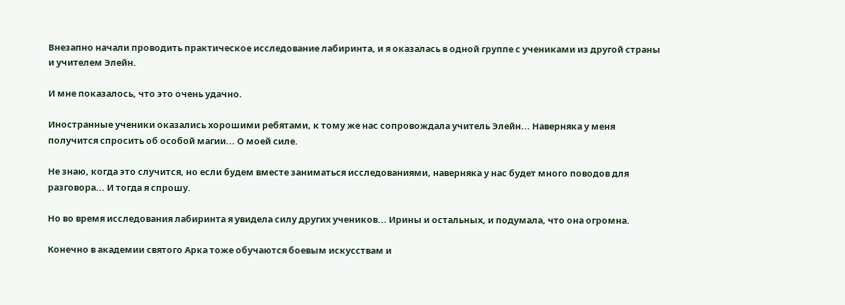Внезапно начали проводить практическое исследование лабиринта, и я оказалась в одной группе с учениками из другой страны и учителем Элейн.

И мне показалось, что это очень удачно.

Иностранные ученики оказались хорошими ребятами, к тому же нас сопровождала учитель Элейн... Наверняка у меня получится спросить об особой магии... О моей силе.

Не знаю, когда это случится, но если будем вместе заниматься исследованиями, наверняка у нас будет много поводов для разговора... И тогда я спрошу.

Но во время исследования лабиринта я увидела силу других учеников... Ирины и остальных, и подумала, что она огромна.

Конечно в академии святого Арка тоже обучаются боевым искусствам и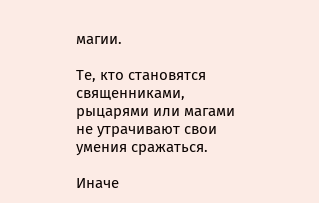магии.

Те, кто становятся священниками, рыцарями или магами не утрачивают свои умения сражаться.

Иначе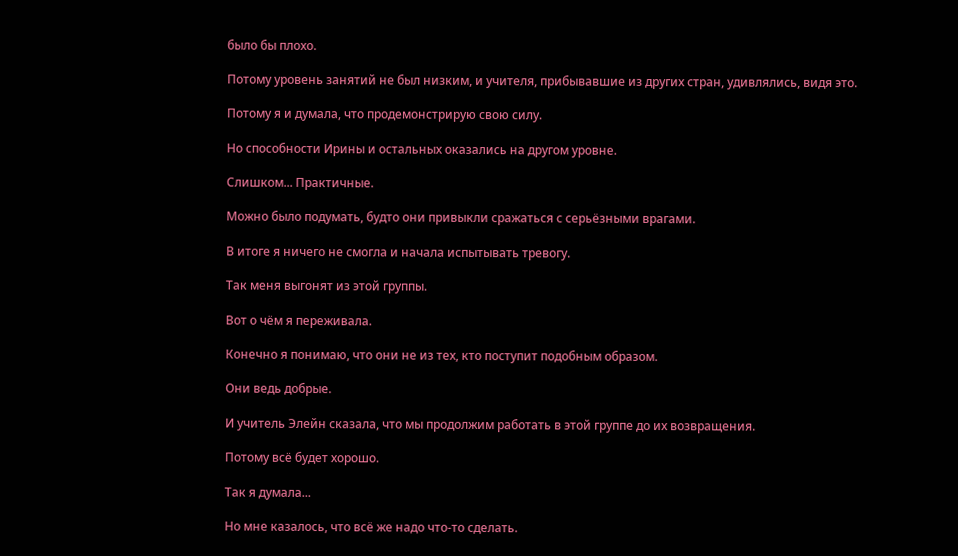было бы плохо.

Потому уровень занятий не был низким, и учителя, прибывавшие из других стран, удивлялись, видя это.

Потому я и думала, что продемонстрирую свою силу.

Но способности Ирины и остальных оказались на другом уровне.

Слишком... Практичные.

Можно было подумать, будто они привыкли сражаться с серьёзными врагами.

В итоге я ничего не смогла и начала испытывать тревогу.

Так меня выгонят из этой группы.

Вот о чём я переживала.

Конечно я понимаю, что они не из тех, кто поступит подобным образом.

Они ведь добрые.

И учитель Элейн сказала, что мы продолжим работать в этой группе до их возвращения.

Потому всё будет хорошо.

Так я думала...

Но мне казалось, что всё же надо что-то сделать.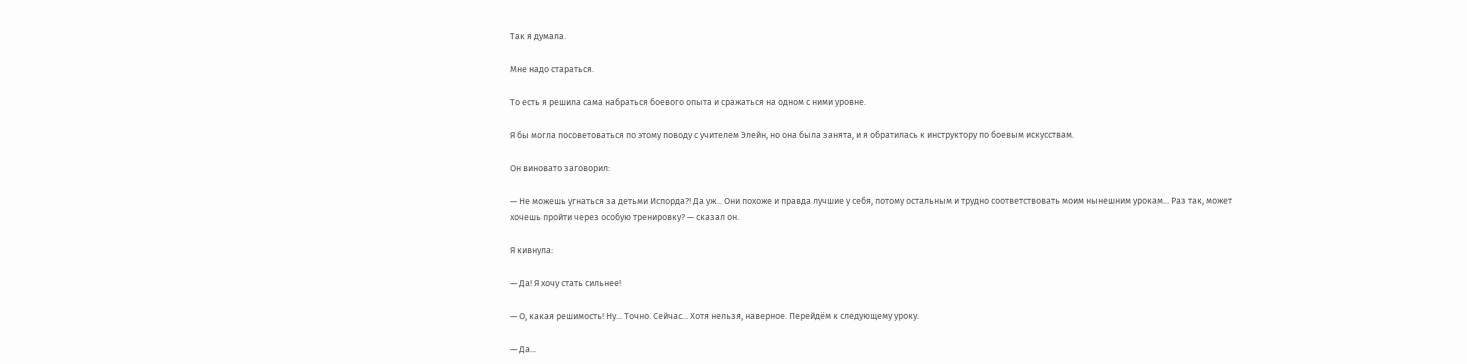Так я думала.

Мне надо стараться.

То есть я решила сама набраться боевого опыта и сражаться на одном с ними уровне.

Я бы могла посоветоваться по этому поводу с учителем Элейн, но она была занята, и я обратилась к инструктору по боевым искусствам.

Он виновато заговорил:

— Не можешь угнаться за детьми Испорда?! Да уж... Они похоже и правда лучшие у себя, потому остальным и трудно соответствовать моим нынешним урокам... Раз так, может хочешь пройти через особую тренировку? — сказал он.

Я кивнула:

— Да! Я хочу стать сильнее!

— О, какая решимость! Ну... Точно. Сейчас... Хотя нельзя, наверное. Перейдём к следующему уроку.

— Да...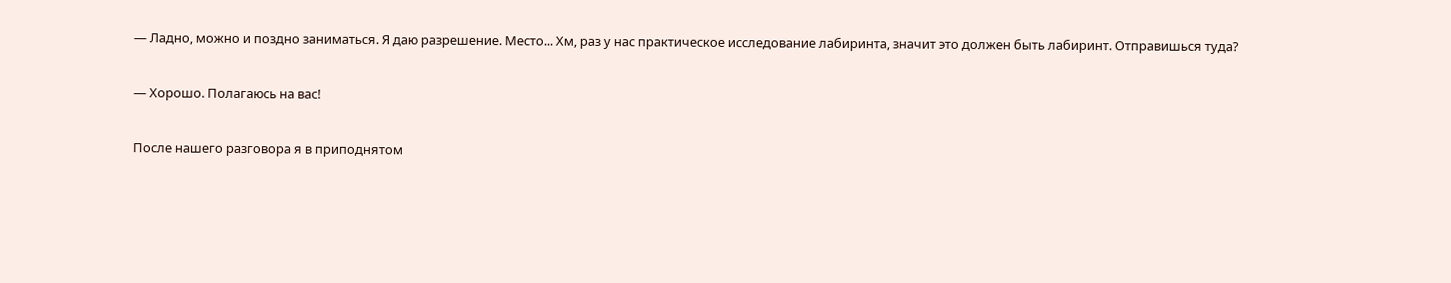— Ладно, можно и поздно заниматься. Я даю разрешение. Место... Хм, раз у нас практическое исследование лабиринта, значит это должен быть лабиринт. Отправишься туда?

— Хорошо. Полагаюсь на вас!

После нашего разговора я в приподнятом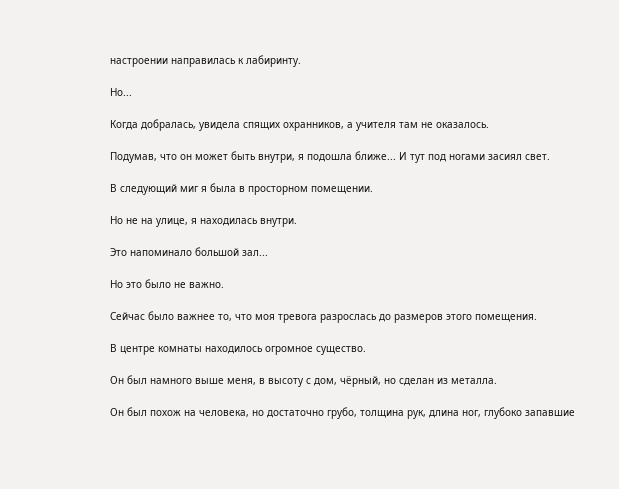настроении направилась к лабиринту.

Но...

Когда добралась, увидела спящих охранников, а учителя там не оказалось.

Подумав, что он может быть внутри, я подошла ближе... И тут под ногами засиял свет.

В следующий миг я была в просторном помещении.

Но не на улице, я находилась внутри.

Это напоминало большой зал...

Но это было не важно.

Сейчас было важнее то, что моя тревога разрослась до размеров этого помещения.

В центре комнаты находилось огромное существо.

Он был намного выше меня, в высоту с дом, чёрный, но сделан из металла.

Он был похож на человека, но достаточно грубо, толщина рук, длина ног, глубоко запавшие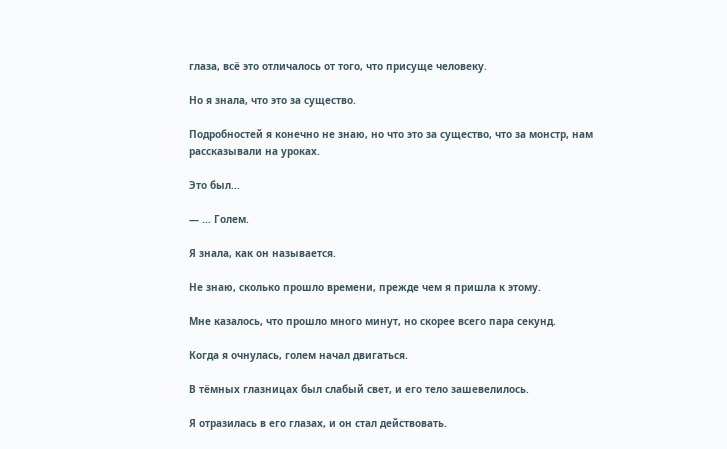глаза, всё это отличалось от того, что присуще человеку.

Но я знала, что это за существо.

Подробностей я конечно не знаю, но что это за существо, что за монстр, нам рассказывали на уроках.

Это был...

— ... Голем.

Я знала, как он называется.

Не знаю, сколько прошло времени, прежде чем я пришла к этому.

Мне казалось, что прошло много минут, но скорее всего пара секунд.

Когда я очнулась, голем начал двигаться.

В тёмных глазницах был слабый свет, и его тело зашевелилось.

Я отразилась в его глазах, и он стал действовать.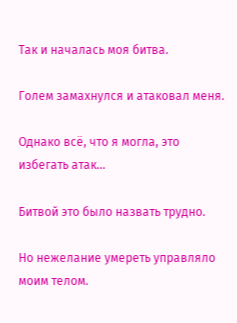Так и началась моя битва.

Голем замахнулся и атаковал меня.

Однако всё, что я могла, это избегать атак...

Битвой это было назвать трудно.

Но нежелание умереть управляло моим телом.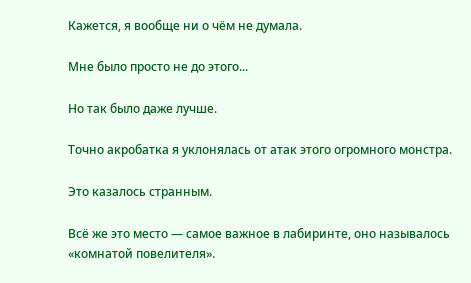Кажется, я вообще ни о чём не думала.

Мне было просто не до этого...

Но так было даже лучше.

Точно акробатка я уклонялась от атак этого огромного монстра.

Это казалось странным.

Всё же это место — самое важное в лабиринте, оно называлось «комнатой повелителя».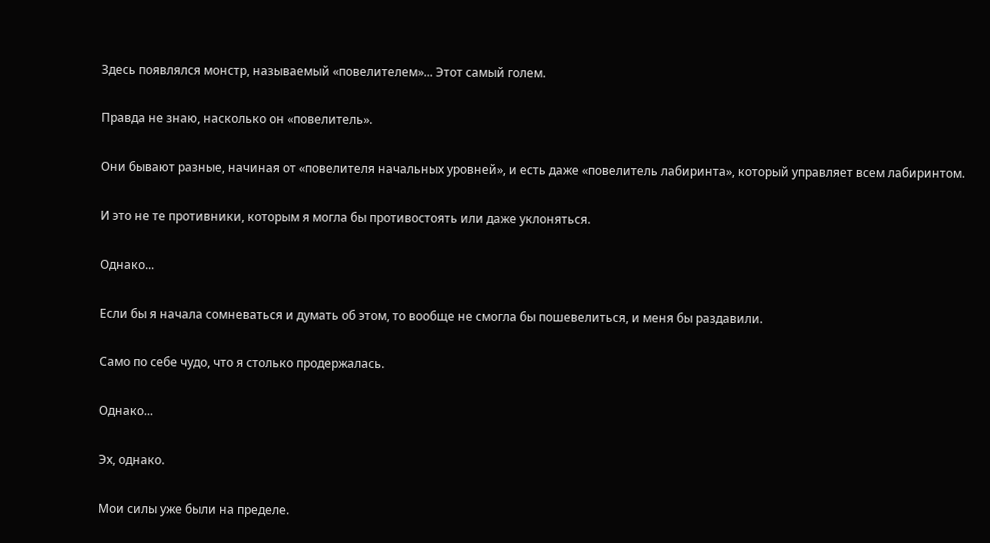Здесь появлялся монстр, называемый «повелителем»... Этот самый голем.

Правда не знаю, насколько он «повелитель».

Они бывают разные, начиная от «повелителя начальных уровней», и есть даже «повелитель лабиринта», который управляет всем лабиринтом.

И это не те противники, которым я могла бы противостоять или даже уклоняться.

Однако...

Если бы я начала сомневаться и думать об этом, то вообще не смогла бы пошевелиться, и меня бы раздавили.

Само по себе чудо, что я столько продержалась.

Однако...

Эх, однако.

Мои силы уже были на пределе.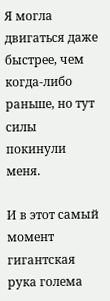Я могла двигаться даже быстрее, чем когда-либо раньше, но тут силы покинули меня.

И в этот самый момент гигантская рука голема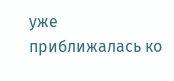уже приближалась ко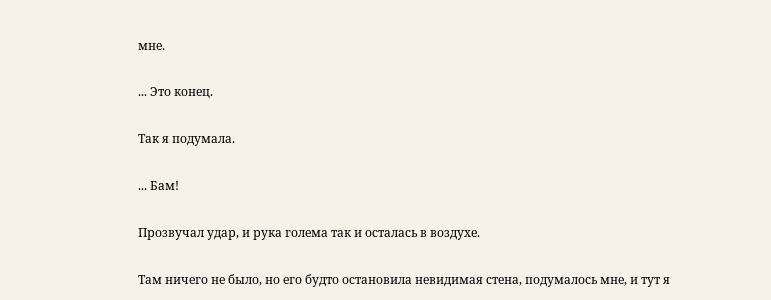мне.

... Это конец.

Так я подумала.

... Бам!

Прозвучал удар, и рука голема так и осталась в воздухе.

Там ничего не было, но его будто остановила невидимая стена, подумалось мне, и тут я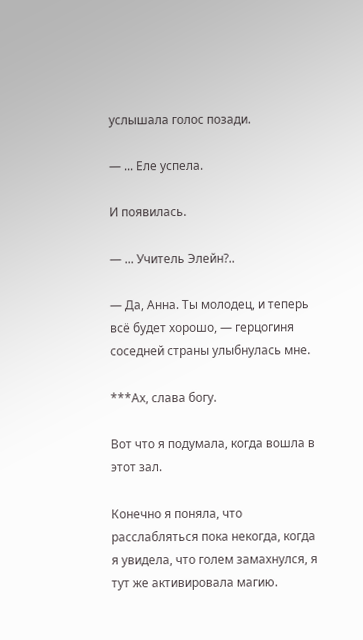услышала голос позади.

— ... Еле успела.

И появилась.

— ... Учитель Элейн?..

— Да, Анна. Ты молодец, и теперь всё будет хорошо, — герцогиня соседней страны улыбнулась мне.

***Ах, слава богу.

Вот что я подумала, когда вошла в этот зал.

Конечно я поняла, что расслабляться пока некогда, когда я увидела, что голем замахнулся, я тут же активировала магию.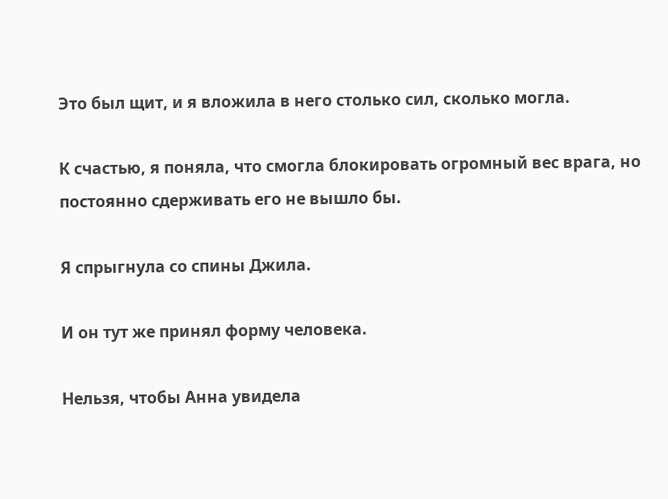Это был щит, и я вложила в него столько сил, сколько могла.

К счастью, я поняла, что смогла блокировать огромный вес врага, но постоянно сдерживать его не вышло бы.

Я спрыгнула со спины Джила.

И он тут же принял форму человека.

Нельзя, чтобы Анна увидела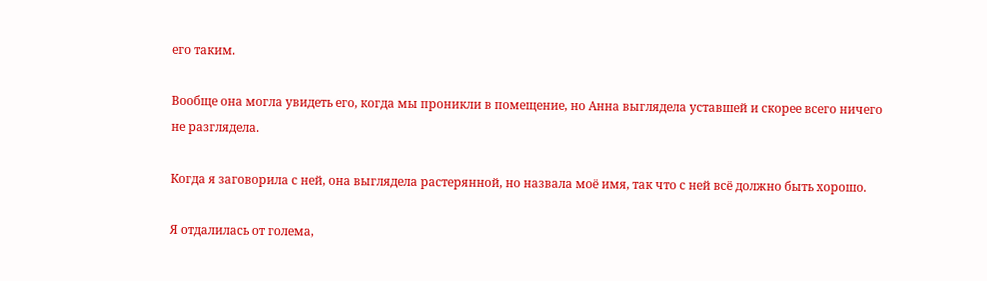его таким.

Вообще она могла увидеть его, когда мы проникли в помещение, но Анна выглядела уставшей и скорее всего ничего не разглядела.

Когда я заговорила с ней, она выглядела растерянной, но назвала моё имя, так что с ней всё должно быть хорошо.

Я отдалилась от голема,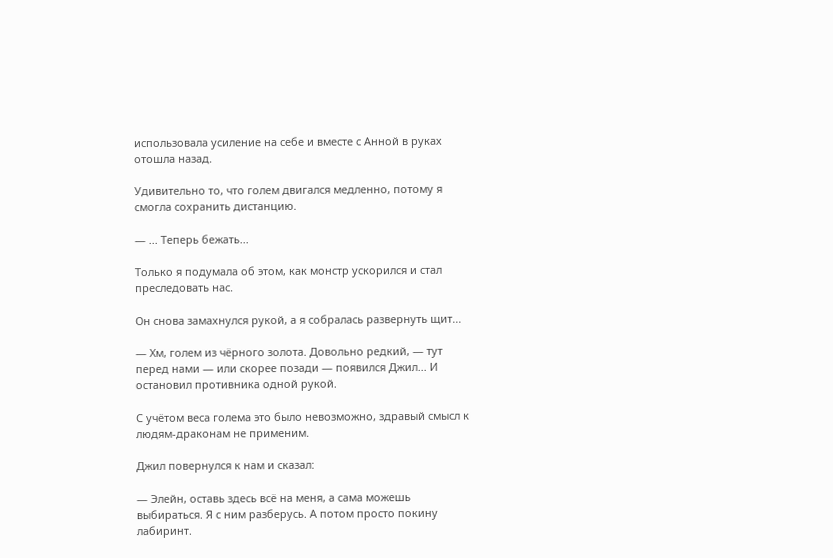использовала усиление на себе и вместе с Анной в руках отошла назад.

Удивительно то, что голем двигался медленно, потому я смогла сохранить дистанцию.

— ... Теперь бежать...

Только я подумала об этом, как монстр ускорился и стал преследовать нас.

Он снова замахнулся рукой, а я собралась развернуть щит...

— Хм, голем из чёрного золота. Довольно редкий, — тут перед нами — или скорее позади — появился Джил... И остановил противника одной рукой.

С учётом веса голема это было невозможно, здравый смысл к людям-драконам не применим.

Джил повернулся к нам и сказал:

— Элейн, оставь здесь всё на меня, а сама можешь выбираться. Я с ним разберусь. А потом просто покину лабиринт.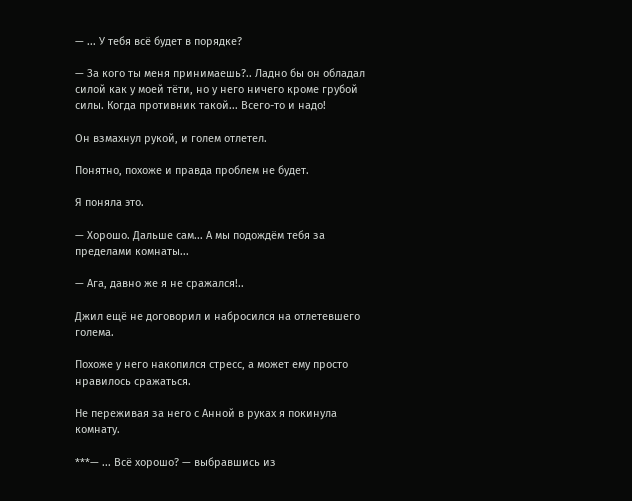— ... У тебя всё будет в порядке?

— За кого ты меня принимаешь?.. Ладно бы он обладал силой как у моей тёти, но у него ничего кроме грубой силы. Когда противник такой... Всего-то и надо!

Он взмахнул рукой, и голем отлетел.

Понятно, похоже и правда проблем не будет.

Я поняла это.

— Хорошо. Дальше сам... А мы подождём тебя за пределами комнаты...

— Ага, давно же я не сражался!..

Джил ещё не договорил и набросился на отлетевшего голема.

Похоже у него накопился стресс, а может ему просто нравилось сражаться.

Не переживая за него с Анной в руках я покинула комнату.

***— ... Всё хорошо? — выбравшись из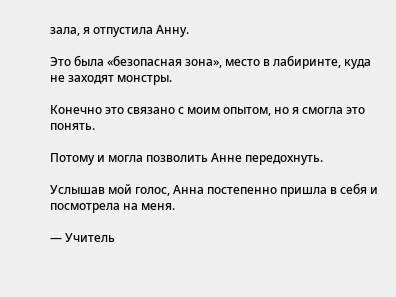зала, я отпустила Анну.

Это была «безопасная зона», место в лабиринте, куда не заходят монстры.

Конечно это связано с моим опытом, но я смогла это понять.

Потому и могла позволить Анне передохнуть.

Услышав мой голос, Анна постепенно пришла в себя и посмотрела на меня.

— Учитель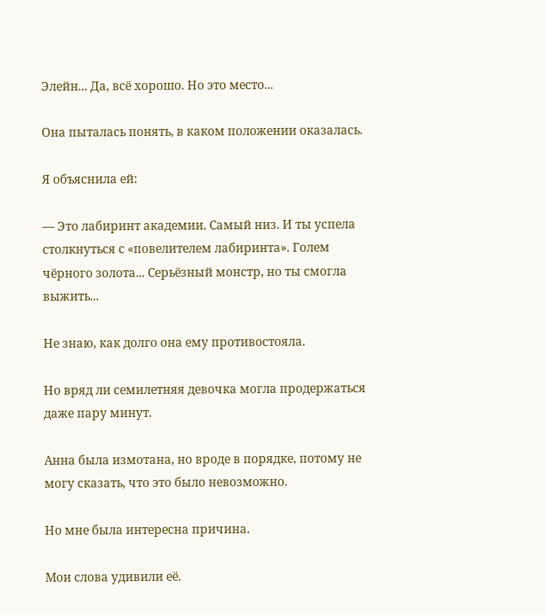Элейн... Да, всё хорошо. Но это место...

Она пыталась понять, в каком положении оказалась.

Я объяснила ей:

— Это лабиринт академии. Самый низ. И ты успела столкнуться с «повелителем лабиринта». Голем чёрного золота... Серьёзный монстр, но ты смогла выжить...

Не знаю, как долго она ему противостояла.

Но вряд ли семилетняя девочка могла продержаться даже пару минут.

Анна была измотана, но вроде в порядке, потому не могу сказать, что это было невозможно.

Но мне была интересна причина.

Мои слова удивили её.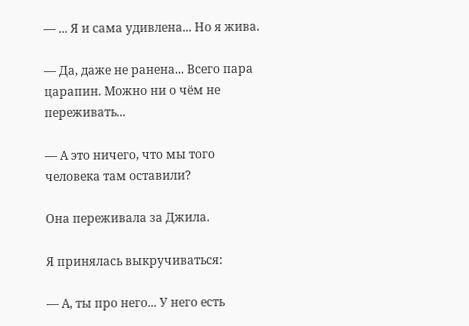— ... Я и сама удивлена... Но я жива.

— Да, даже не ранена... Всего пара царапин. Можно ни о чём не переживать...

— А это ничего, что мы того человека там оставили?

Она переживала за Джила.

Я принялась выкручиваться:

— А, ты про него... У него есть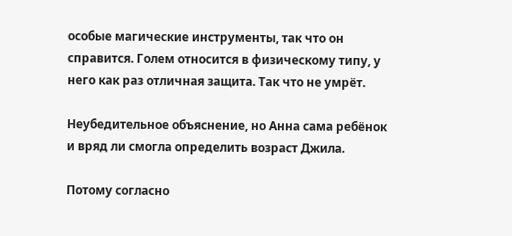особые магические инструменты, так что он справится. Голем относится в физическому типу, у него как раз отличная защита. Так что не умрёт.

Неубедительное объяснение, но Анна сама ребёнок и вряд ли смогла определить возраст Джила.

Потому согласно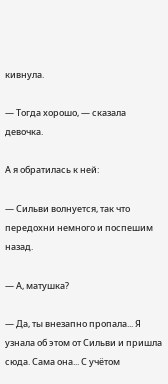кивнула.

— Тогда хорошо, — сказала девочка.

А я обратилась к ней:

— Сильви волнуется, так что передохни немного и поспешим назад.

— А, матушка?

— Да, ты внезапно пропала... Я узнала об этом от Сильви и пришла сюда. Сама она... С учётом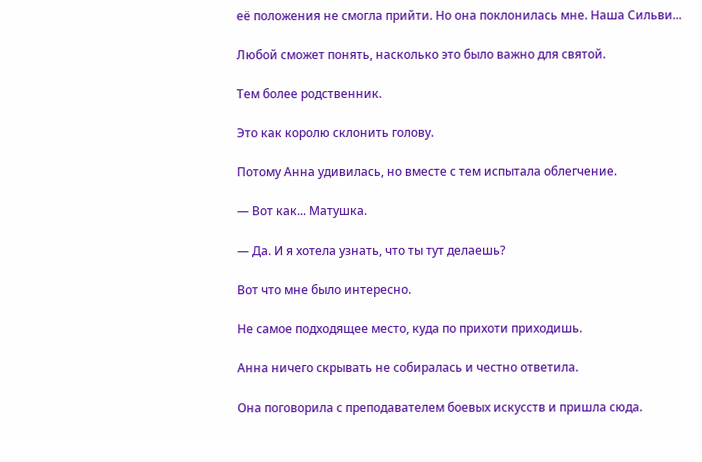её положения не смогла прийти. Но она поклонилась мне. Наша Сильви...

Любой сможет понять, насколько это было важно для святой.

Тем более родственник.

Это как королю склонить голову.

Потому Анна удивилась, но вместе с тем испытала облегчение.

— Вот как... Матушка.

— Да. И я хотела узнать, что ты тут делаешь?

Вот что мне было интересно.

Не самое подходящее место, куда по прихоти приходишь.

Анна ничего скрывать не собиралась и честно ответила.

Она поговорила с преподавателем боевых искусств и пришла сюда.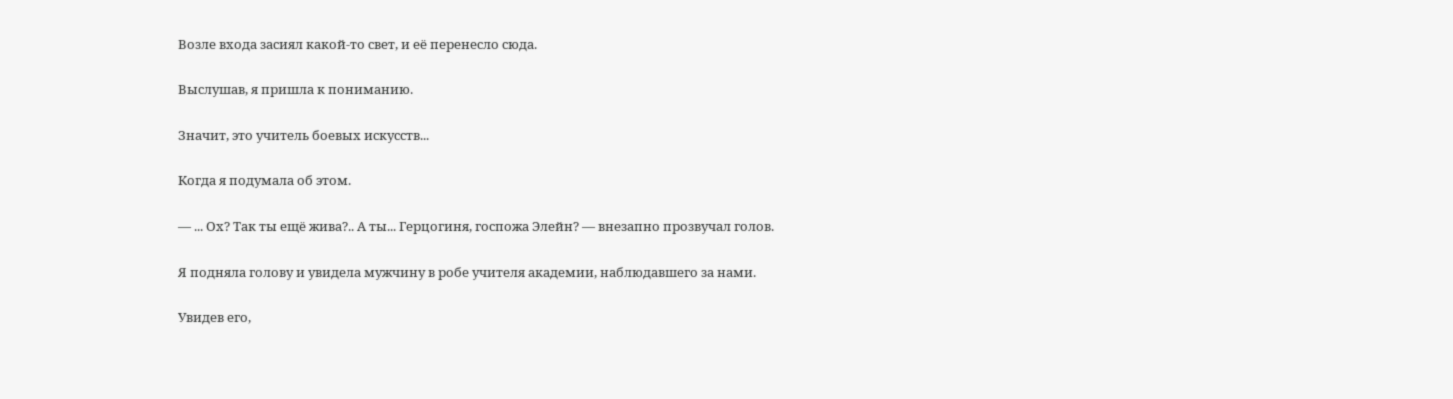Возле входа засиял какой-то свет, и её перенесло сюда.

Выслушав, я пришла к пониманию.

Значит, это учитель боевых искусств...

Когда я подумала об этом.

— ... Ох? Так ты ещё жива?.. А ты... Герцогиня, госпожа Элейн? — внезапно прозвучал голов.

Я подняла голову и увидела мужчину в робе учителя академии, наблюдавшего за нами.

Увидев его,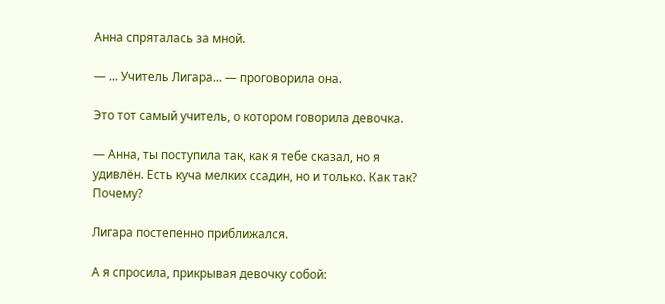Анна спряталась за мной.

— ... Учитель Лигара... — проговорила она.

Это тот самый учитель, о котором говорила девочка.

— Анна, ты поступила так, как я тебе сказал, но я удивлён. Есть куча мелких ссадин, но и только. Как так? Почему?

Лигара постепенно приближался.

А я спросила, прикрывая девочку собой: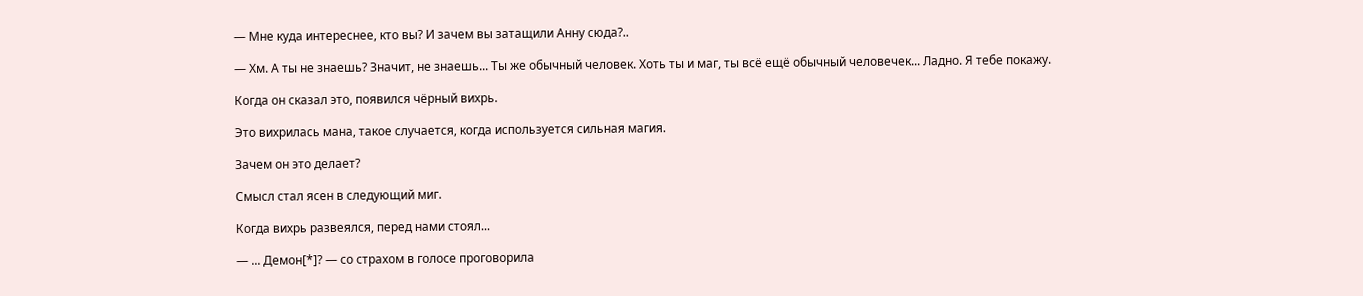— Мне куда интереснее, кто вы? И зачем вы затащили Анну сюда?..

— Хм. А ты не знаешь? Значит, не знаешь... Ты же обычный человек. Хоть ты и маг, ты всё ещё обычный человечек... Ладно. Я тебе покажу.

Когда он сказал это, появился чёрный вихрь.

Это вихрилась мана, такое случается, когда используется сильная магия.

Зачем он это делает?

Смысл стал ясен в следующий миг.

Когда вихрь развеялся, перед нами стоял...

— ... Демон[*]? — со страхом в голосе проговорила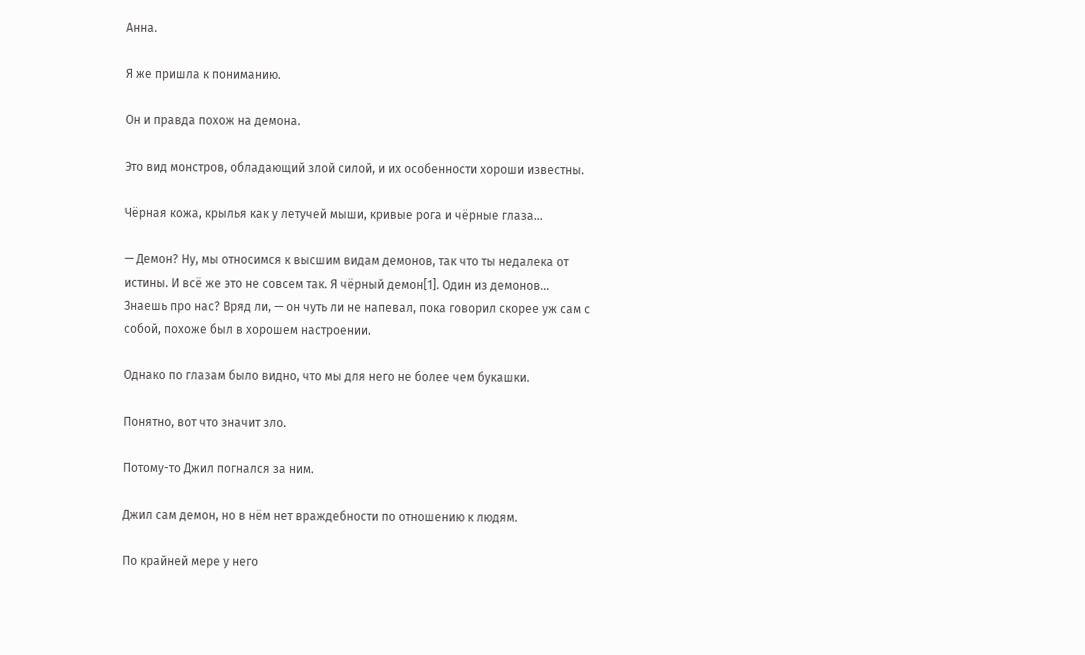Анна.

Я же пришла к пониманию.

Он и правда похож на демона.

Это вид монстров, обладающий злой силой, и их особенности хороши известны.

Чёрная кожа, крылья как у летучей мыши, кривые рога и чёрные глаза...

— Демон? Ну, мы относимся к высшим видам демонов, так что ты недалека от истины. И всё же это не совсем так. Я чёрный демон[1]. Один из демонов... Знаешь про нас? Вряд ли, — он чуть ли не напевал, пока говорил скорее уж сам с собой, похоже был в хорошем настроении.

Однако по глазам было видно, что мы для него не более чем букашки.

Понятно, вот что значит зло.

Потому-то Джил погнался за ним.

Джил сам демон, но в нём нет враждебности по отношению к людям.

По крайней мере у него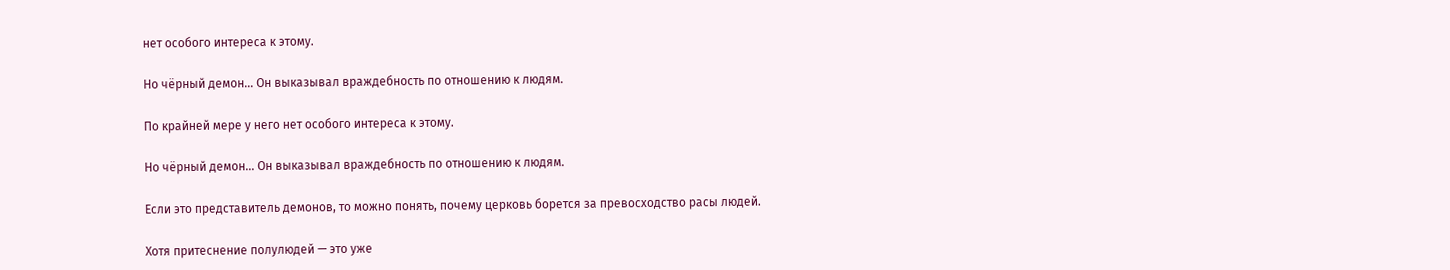нет особого интереса к этому.

Но чёрный демон... Он выказывал враждебность по отношению к людям.

По крайней мере у него нет особого интереса к этому.

Но чёрный демон... Он выказывал враждебность по отношению к людям.

Если это представитель демонов, то можно понять, почему церковь борется за превосходство расы людей.

Хотя притеснение полулюдей — это уже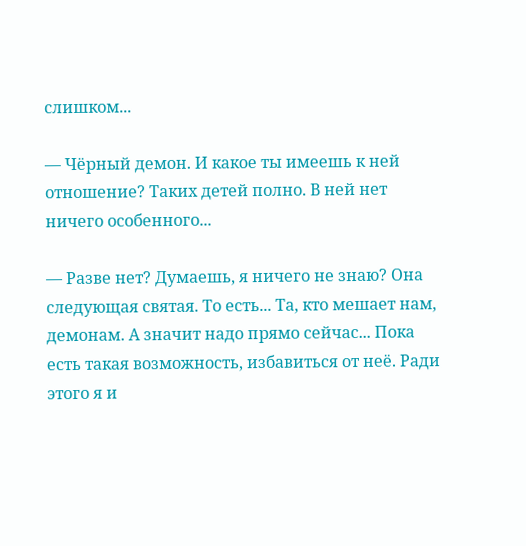слишком...

— Чёрный демон. И какое ты имеешь к ней отношение? Таких детей полно. В ней нет ничего особенного...

— Разве нет? Думаешь, я ничего не знаю? Она следующая святая. То есть... Та, кто мешает нам, демонам. А значит надо прямо сейчас... Пока есть такая возможность, избавиться от неё. Ради этого я и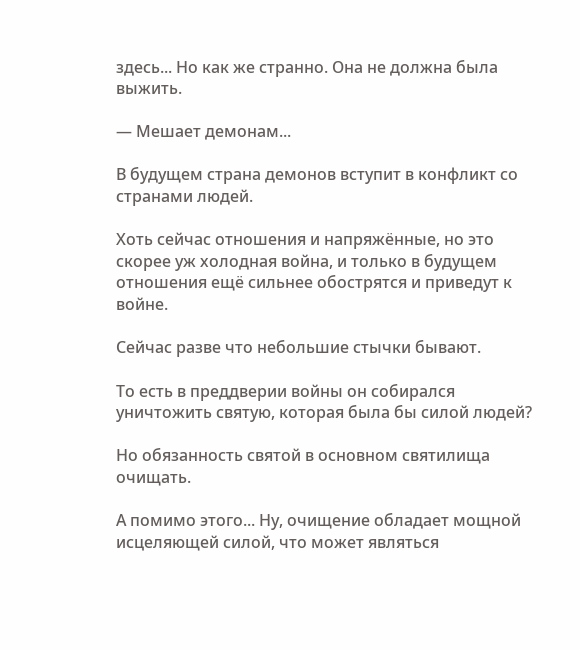здесь... Но как же странно. Она не должна была выжить.

— Мешает демонам...

В будущем страна демонов вступит в конфликт со странами людей.

Хоть сейчас отношения и напряжённые, но это скорее уж холодная война, и только в будущем отношения ещё сильнее обострятся и приведут к войне.

Сейчас разве что небольшие стычки бывают.

То есть в преддверии войны он собирался уничтожить святую, которая была бы силой людей?

Но обязанность святой в основном святилища очищать.

А помимо этого... Ну, очищение обладает мощной исцеляющей силой, что может являться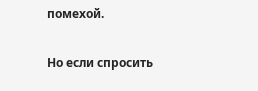помехой.

Но если спросить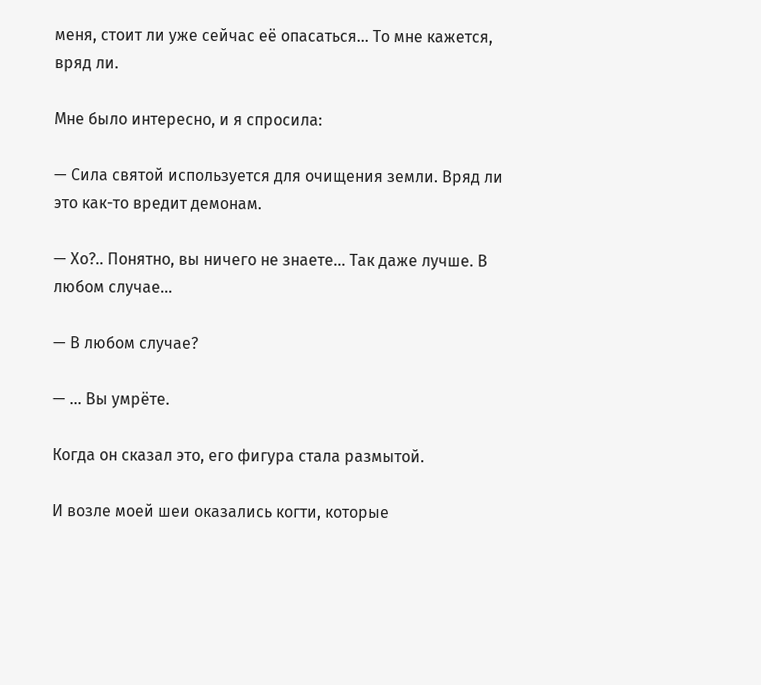меня, стоит ли уже сейчас её опасаться... То мне кажется, вряд ли.

Мне было интересно, и я спросила:

— Сила святой используется для очищения земли. Вряд ли это как-то вредит демонам.

— Хо?.. Понятно, вы ничего не знаете... Так даже лучше. В любом случае...

— В любом случае?

— ... Вы умрёте.

Когда он сказал это, его фигура стала размытой.

И возле моей шеи оказались когти, которые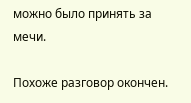можно было принять за мечи.

Похоже разговор окончен.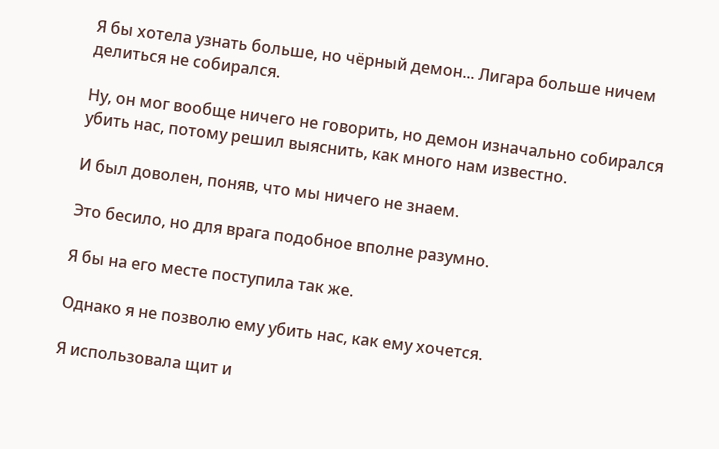Я бы хотела узнать больше, но чёрный демон... Лигара больше ничем делиться не собирался.

Ну, он мог вообще ничего не говорить, но демон изначально собирался убить нас, потому решил выяснить, как много нам известно.

И был доволен, поняв, что мы ничего не знаем.

Это бесило, но для врага подобное вполне разумно.

Я бы на его месте поступила так же.

Однако я не позволю ему убить нас, как ему хочется.

Я использовала щит и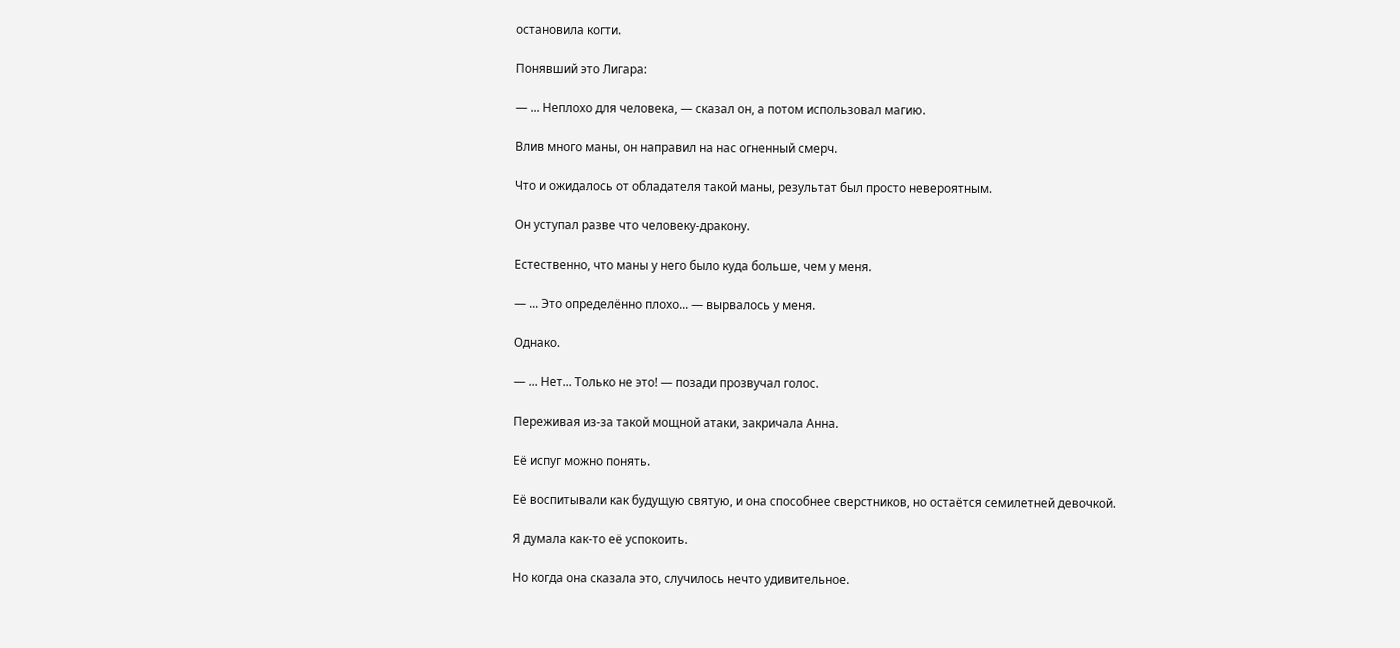остановила когти.

Понявший это Лигара:

— ... Неплохо для человека, — сказал он, а потом использовал магию.

Влив много маны, он направил на нас огненный смерч.

Что и ожидалось от обладателя такой маны, результат был просто невероятным.

Он уступал разве что человеку-дракону.

Естественно, что маны у него было куда больше, чем у меня.

— ... Это определённо плохо... — вырвалось у меня.

Однако.

— ... Нет... Только не это! — позади прозвучал голос.

Переживая из-за такой мощной атаки, закричала Анна.

Её испуг можно понять.

Её воспитывали как будущую святую, и она способнее сверстников, но остаётся семилетней девочкой.

Я думала как-то её успокоить.

Но когда она сказала это, случилось нечто удивительное.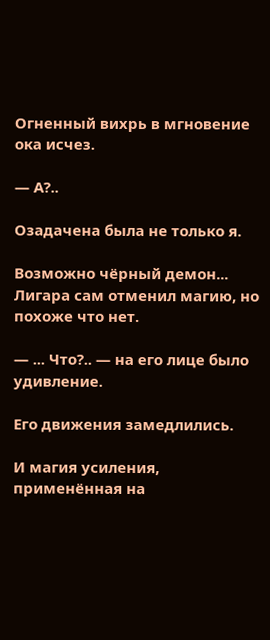Огненный вихрь в мгновение ока исчез.

— А?..

Озадачена была не только я.

Возможно чёрный демон... Лигара сам отменил магию, но похоже что нет.

— ... Что?.. — на его лице было удивление.

Его движения замедлились.

И магия усиления, применённая на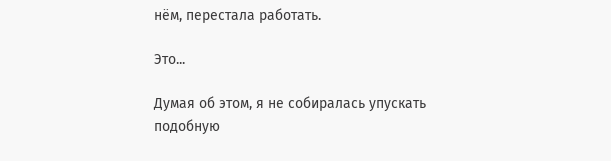нём, перестала работать.

Это...

Думая об этом, я не собиралась упускать подобную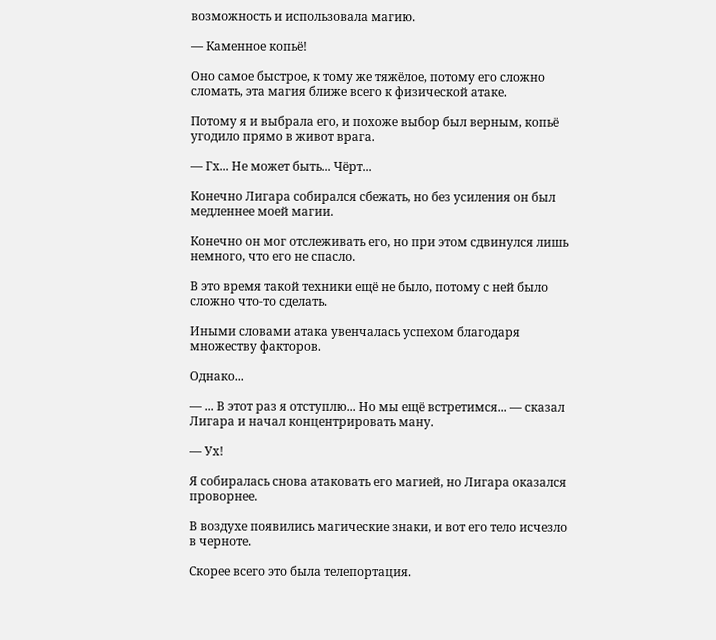возможность и использовала магию.

— Каменное копьё!

Оно самое быстрое, к тому же тяжёлое, потому его сложно сломать, эта магия ближе всего к физической атаке.

Потому я и выбрала его, и похоже выбор был верным, копьё угодило прямо в живот врага.

— Гх... Не может быть... Чёрт...

Конечно Лигара собирался сбежать, но без усиления он был медленнее моей магии.

Конечно он мог отслеживать его, но при этом сдвинулся лишь немного, что его не спасло.

В это время такой техники ещё не было, потому с ней было сложно что-то сделать.

Иными словами атака увенчалась успехом благодаря множеству факторов.

Однако...

— ... В этот раз я отступлю... Но мы ещё встретимся... — сказал Лигара и начал концентрировать ману.

— Ух!

Я собиралась снова атаковать его магией, но Лигара оказался проворнее.

В воздухе появились магические знаки, и вот его тело исчезло в черноте.

Скорее всего это была телепортация.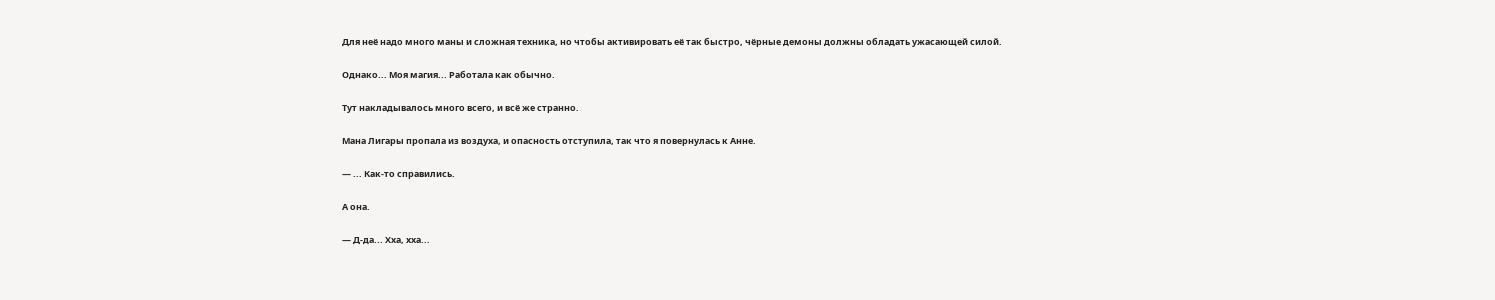Для неё надо много маны и сложная техника, но чтобы активировать её так быстро, чёрные демоны должны обладать ужасающей силой.

Однако... Моя магия... Работала как обычно.

Тут накладывалось много всего, и всё же странно.

Мана Лигары пропала из воздуха, и опасность отступила, так что я повернулась к Анне.

— ... Как-то справились.

А она.

— Д-да... Хха, хха...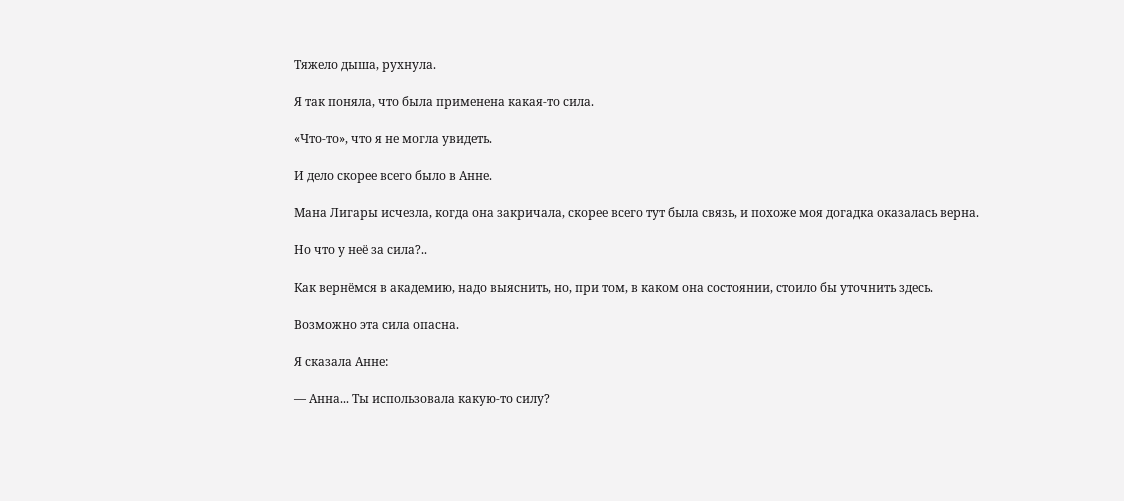Тяжело дыша, рухнула.

Я так поняла, что была применена какая-то сила.

«Что-то», что я не могла увидеть.

И дело скорее всего было в Анне.

Мана Лигары исчезла, когда она закричала, скорее всего тут была связь, и похоже моя догадка оказалась верна.

Но что у неё за сила?..

Как вернёмся в академию, надо выяснить, но, при том, в каком она состоянии, стоило бы уточнить здесь.

Возможно эта сила опасна.

Я сказала Анне:

— Анна... Ты использовала какую-то силу?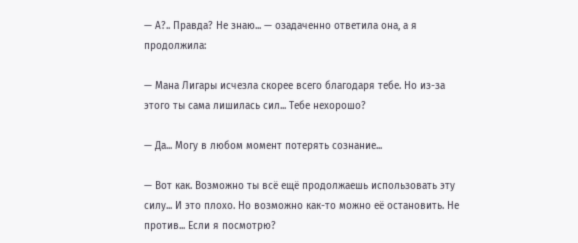— А?.. Правда? Не знаю... — озадаченно ответила она, а я продолжила:

— Мана Лигары исчезла скорее всего благодаря тебе. Но из-за этого ты сама лишилась сил... Тебе нехорошо?

— Да... Могу в любом момент потерять сознание...

— Вот как. Возможно ты всё ещё продолжаешь использовать эту силу... И это плохо. Но возможно как-то можно её остановить. Не против... Если я посмотрю?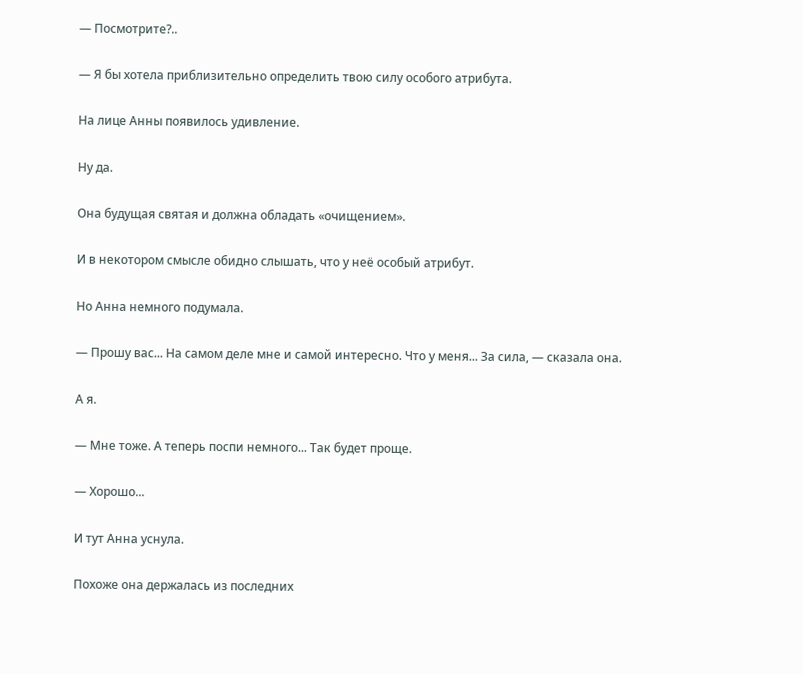— Посмотрите?..

— Я бы хотела приблизительно определить твою силу особого атрибута.

На лице Анны появилось удивление.

Ну да.

Она будущая святая и должна обладать «очищением».

И в некотором смысле обидно слышать, что у неё особый атрибут.

Но Анна немного подумала.

— Прошу вас... На самом деле мне и самой интересно. Что у меня... За сила, — сказала она.

А я.

— Мне тоже. А теперь поспи немного... Так будет проще.

— Хорошо...

И тут Анна уснула.

Похоже она держалась из последних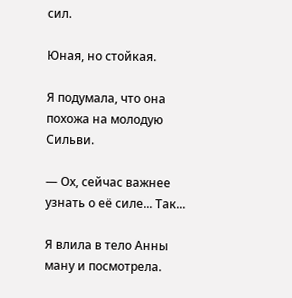сил.

Юная, но стойкая.

Я подумала, что она похожа на молодую Сильви.

— Ох, сейчас важнее узнать о её силе... Так...

Я влила в тело Анны ману и посмотрела.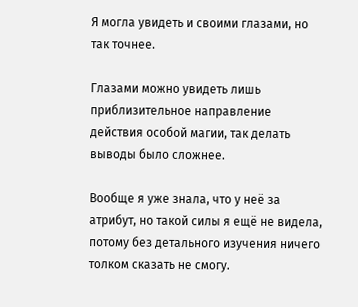Я могла увидеть и своими глазами, но так точнее.

Глазами можно увидеть лишь приблизительное направление действия особой магии, так делать выводы было сложнее.

Вообще я уже знала, что у неё за атрибут, но такой силы я ещё не видела, потому без детального изучения ничего толком сказать не смогу.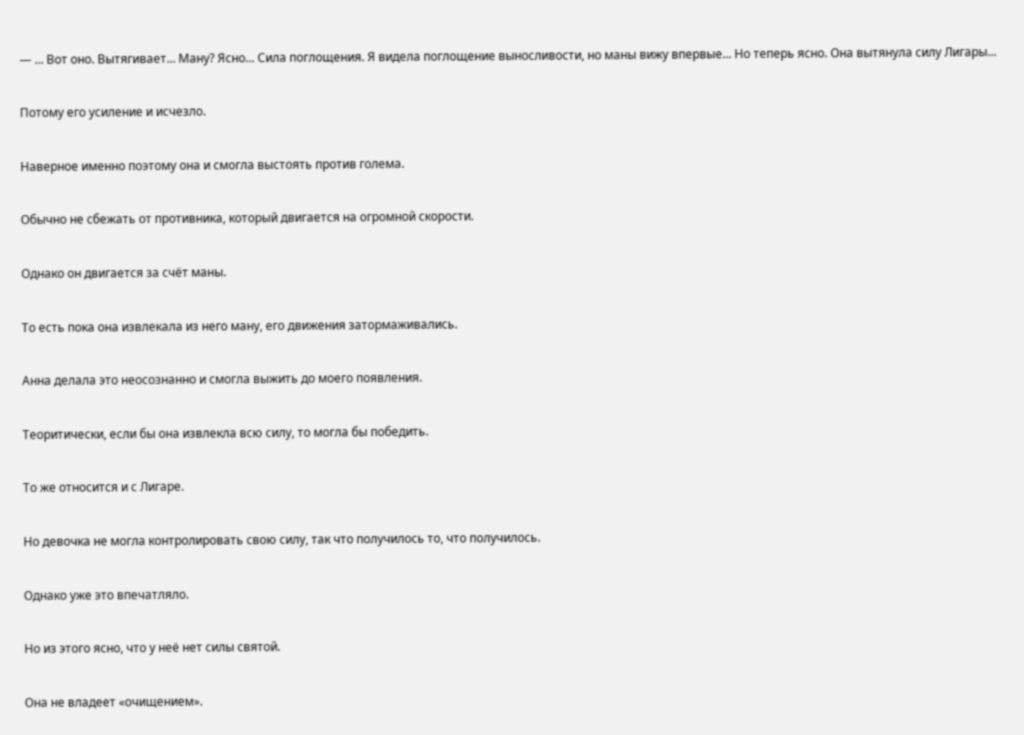— ... Вот оно. Вытягивает... Ману? Ясно... Сила поглощения. Я видела поглощение выносливости, но маны вижу впервые... Но теперь ясно. Она вытянула силу Лигары...

Потому его усиление и исчезло.

Наверное именно поэтому она и смогла выстоять против голема.

Обычно не сбежать от противника, который двигается на огромной скорости.

Однако он двигается за счёт маны.

То есть пока она извлекала из него ману, его движения затормаживались.

Анна делала это неосознанно и смогла выжить до моего появления.

Теоритически, если бы она извлекла всю силу, то могла бы победить.

То же относится и с Лигаре.

Но девочка не могла контролировать свою силу, так что получилось то, что получилось.

Однако уже это впечатляло.

Но из этого ясно, что у неё нет силы святой.

Она не владеет «очищением».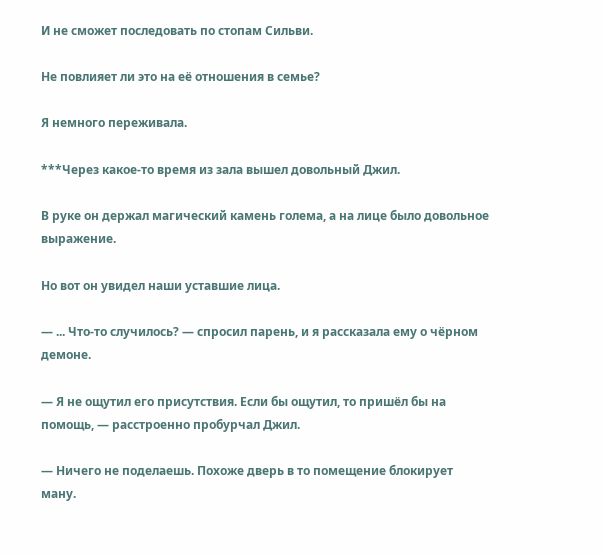И не сможет последовать по стопам Сильви.

Не повлияет ли это на её отношения в семье?

Я немного переживала.

***Через какое-то время из зала вышел довольный Джил.

В руке он держал магический камень голема, а на лице было довольное выражение.

Но вот он увидел наши уставшие лица.

— ... Что-то случилось? — спросил парень, и я рассказала ему о чёрном демоне.

— Я не ощутил его присутствия. Если бы ощутил, то пришёл бы на помощь, — расстроенно пробурчал Джил.

— Ничего не поделаешь. Похоже дверь в то помещение блокирует ману.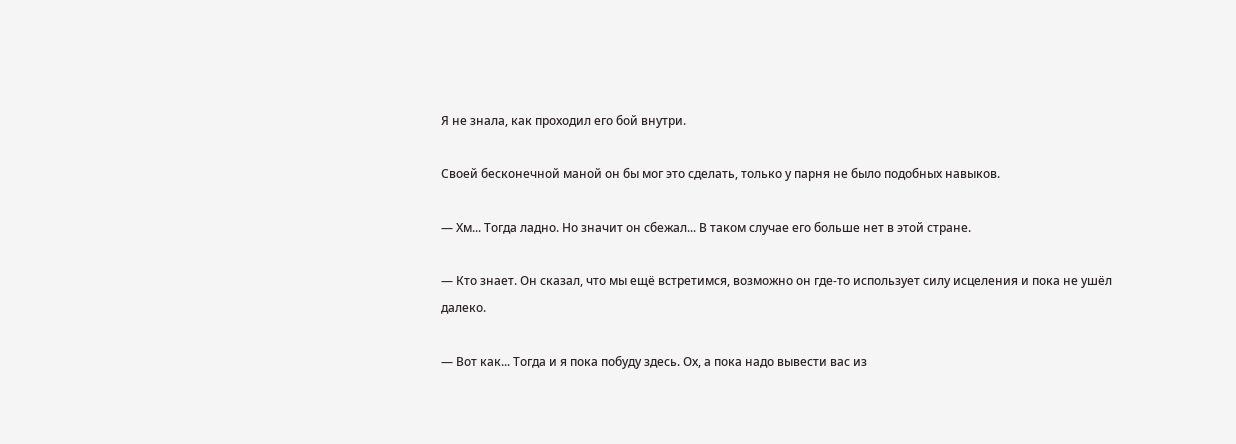Я не знала, как проходил его бой внутри.

Своей бесконечной маной он бы мог это сделать, только у парня не было подобных навыков.

— Хм... Тогда ладно. Но значит он сбежал... В таком случае его больше нет в этой стране.

— Кто знает. Он сказал, что мы ещё встретимся, возможно он где-то использует силу исцеления и пока не ушёл далеко.

— Вот как... Тогда и я пока побуду здесь. Ох, а пока надо вывести вас из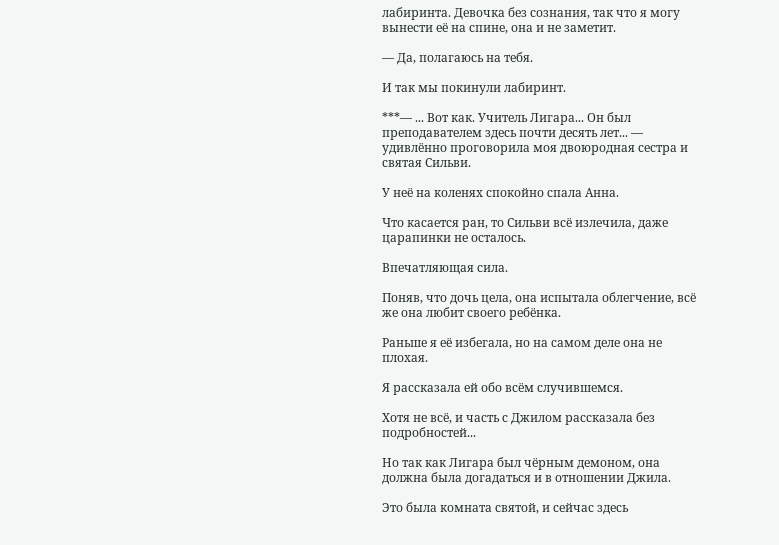лабиринта. Девочка без сознания, так что я могу вынести её на спине, она и не заметит.

— Да, полагаюсь на тебя.

И так мы покинули лабиринт.

***— ... Вот как. Учитель Лигара... Он был преподавателем здесь почти десять лет... — удивлённо проговорила моя двоюродная сестра и святая Сильви.

У неё на коленях спокойно спала Анна.

Что касается ран, то Сильви всё излечила, даже царапинки не осталось.

Впечатляющая сила.

Поняв, что дочь цела, она испытала облегчение, всё же она любит своего ребёнка.

Раньше я её избегала, но на самом деле она не плохая.

Я рассказала ей обо всём случившемся.

Хотя не всё, и часть с Джилом рассказала без подробностей...

Но так как Лигара был чёрным демоном, она должна была догадаться и в отношении Джила.

Это была комната святой, и сейчас здесь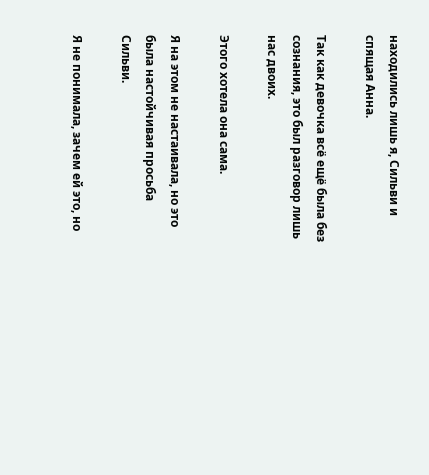находились лишь я, Сильви и спящая Анна.

Так как девочка всё ещё была без сознания, это был разговор лишь нас двоих.

Этого хотела она сама.

Я на этом не настаивала, но это была настойчивая просьба Сильви.

Я не понимала, зачем ей это, но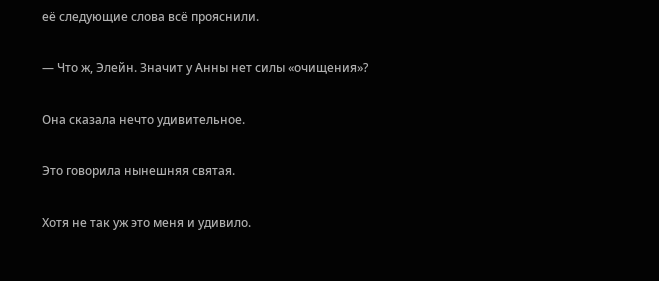её следующие слова всё прояснили.

— Что ж, Элейн. Значит у Анны нет силы «очищения»?

Она сказала нечто удивительное.

Это говорила нынешняя святая.

Хотя не так уж это меня и удивило.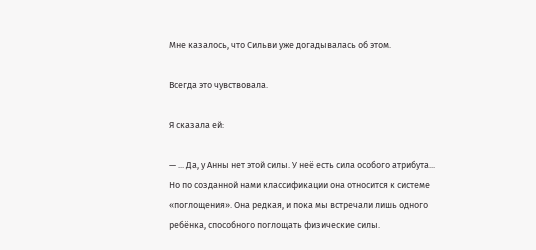Мне казалось, что Сильви уже догадывалась об этом.

Всегда это чувствовала.

Я сказала ей:

— ... Да, у Анны нет этой силы. У неё есть сила особого атрибута... Но по созданной нами классификации она относится к системе «поглощения». Она редкая, и пока мы встречали лишь одного ребёнка, способного поглощать физические силы.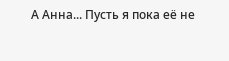А Анна... Пусть я пока её не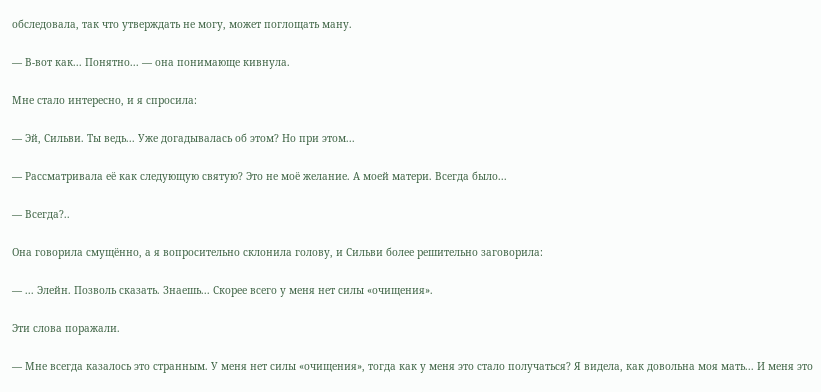обследовала, так что утверждать не могу, может поглощать ману.

— В-вот как... Понятно... — она понимающе кивнула.

Мне стало интересно, и я спросила:

— Эй, Сильви. Ты ведь... Уже догадывалась об этом? Но при этом...

— Рассматривала её как следующую святую? Это не моё желание. А моей матери. Всегда было...

— Всегда?..

Она говорила смущённо, а я вопросительно склонила голову, и Сильви более решительно заговорила:

— ... Элейн. Позволь сказать. Знаешь... Скорее всего у меня нет силы «очищения».

Эти слова поражали.

— Мне всегда казалось это странным. У меня нет силы «очищения», тогда как у меня это стало получаться? Я видела, как довольна моя мать... И меня это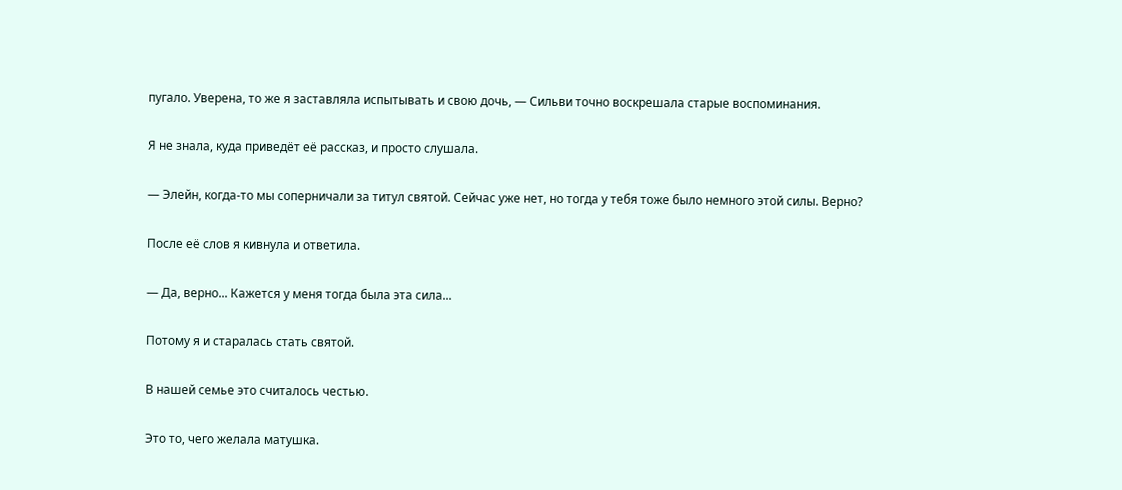пугало. Уверена, то же я заставляла испытывать и свою дочь, — Сильви точно воскрешала старые воспоминания.

Я не знала, куда приведёт её рассказ, и просто слушала.

— Элейн, когда-то мы соперничали за титул святой. Сейчас уже нет, но тогда у тебя тоже было немного этой силы. Верно?

После её слов я кивнула и ответила.

— Да, верно... Кажется у меня тогда была эта сила...

Потому я и старалась стать святой.

В нашей семье это считалось честью.

Это то, чего желала матушка.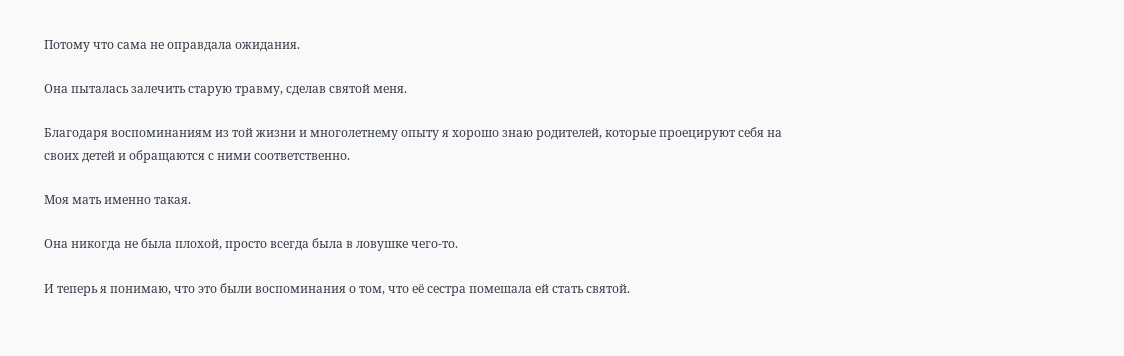Потому что сама не оправдала ожидания.

Она пыталась залечить старую травму, сделав святой меня.

Благодаря воспоминаниям из той жизни и многолетнему опыту я хорошо знаю родителей, которые проецируют себя на своих детей и обращаются с ними соответственно.

Моя мать именно такая.

Она никогда не была плохой, просто всегда была в ловушке чего-то.

И теперь я понимаю, что это были воспоминания о том, что её сестра помешала ей стать святой.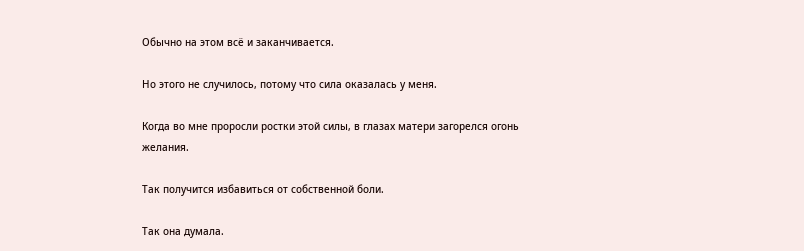Обычно на этом всё и заканчивается.

Но этого не случилось, потому что сила оказалась у меня.

Когда во мне проросли ростки этой силы, в глазах матери загорелся огонь желания.

Так получится избавиться от собственной боли.

Так она думала.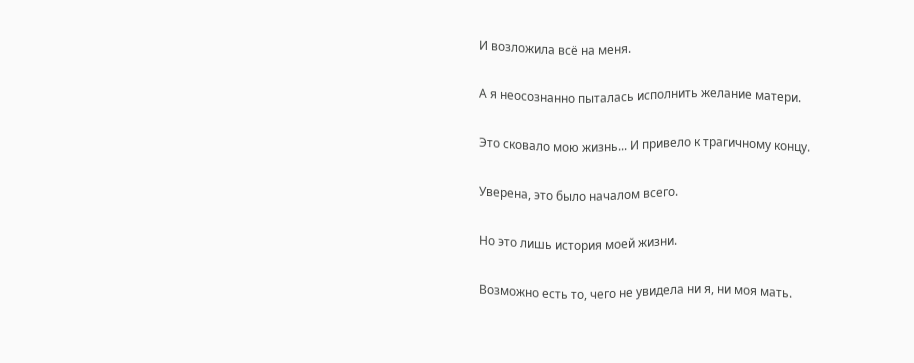И возложила всё на меня.

А я неосознанно пыталась исполнить желание матери.

Это сковало мою жизнь... И привело к трагичному концу.

Уверена, это было началом всего.

Но это лишь история моей жизни.

Возможно есть то, чего не увидела ни я, ни моя мать.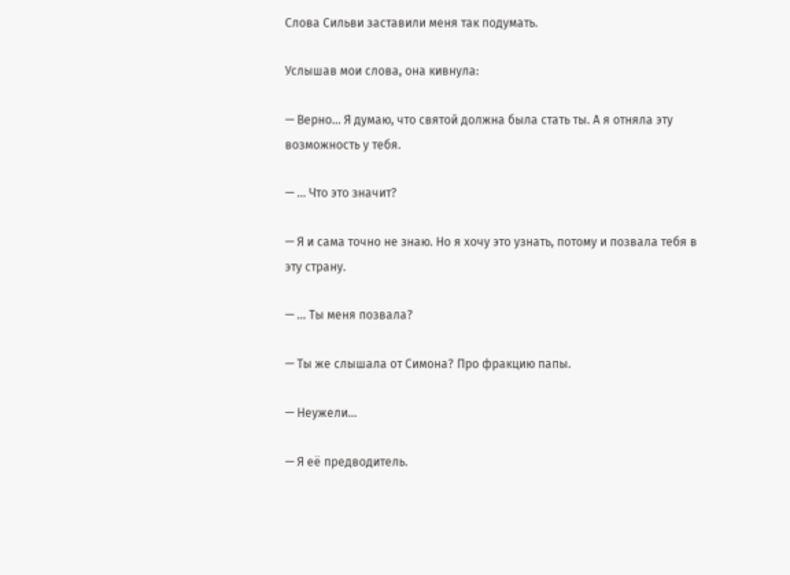Слова Сильви заставили меня так подумать.

Услышав мои слова, она кивнула:

— Верно... Я думаю, что святой должна была стать ты. А я отняла эту возможность у тебя.

— ... Что это значит?

— Я и сама точно не знаю. Но я хочу это узнать, потому и позвала тебя в эту страну.

— ... Ты меня позвала?

— Ты же слышала от Симона? Про фракцию папы.

— Неужели...

— Я её предводитель.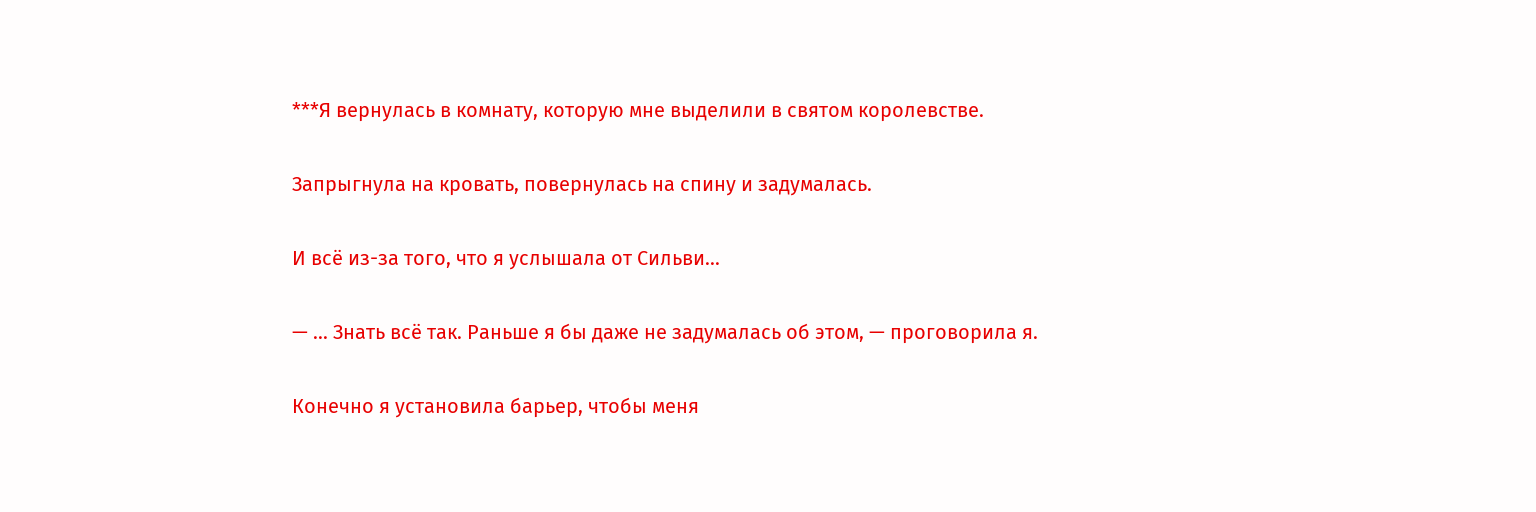***Я вернулась в комнату, которую мне выделили в святом королевстве.

Запрыгнула на кровать, повернулась на спину и задумалась.

И всё из-за того, что я услышала от Сильви...

— ... Знать всё так. Раньше я бы даже не задумалась об этом, — проговорила я.

Конечно я установила барьер, чтобы меня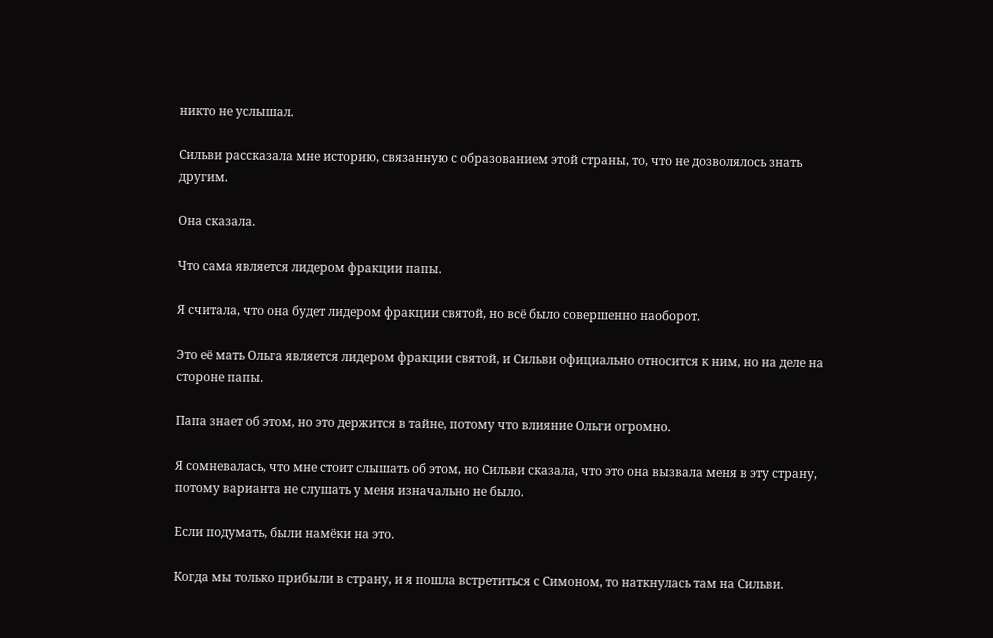никто не услышал.

Сильви рассказала мне историю, связанную с образованием этой страны, то, что не дозволялось знать другим.

Она сказала.

Что сама является лидером фракции папы.

Я считала, что она будет лидером фракции святой, но всё было совершенно наоборот.

Это её мать Ольга является лидером фракции святой, и Сильви официально относится к ним, но на деле на стороне папы.

Папа знает об этом, но это держится в тайне, потому что влияние Ольги огромно.

Я сомневалась, что мне стоит слышать об этом, но Сильви сказала, что это она вызвала меня в эту страну, потому варианта не слушать у меня изначально не было.

Если подумать, были намёки на это.

Когда мы только прибыли в страну, и я пошла встретиться с Симоном, то наткнулась там на Сильви.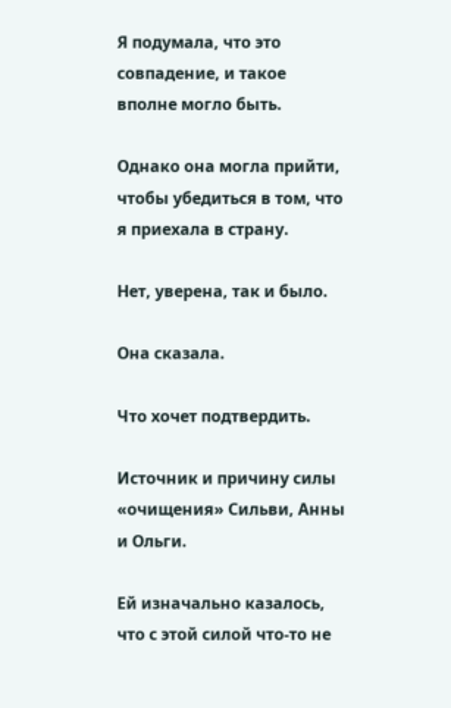Я подумала, что это совпадение, и такое вполне могло быть.

Однако она могла прийти, чтобы убедиться в том, что я приехала в страну.

Нет, уверена, так и было.

Она сказала.

Что хочет подтвердить.

Источник и причину силы «очищения» Сильви, Анны и Ольги.

Ей изначально казалось, что с этой силой что-то не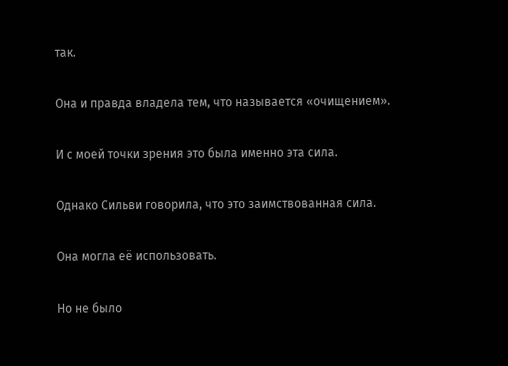так.

Она и правда владела тем, что называется «очищением».

И с моей точки зрения это была именно эта сила.

Однако Сильви говорила, что это заимствованная сила.

Она могла её использовать.

Но не было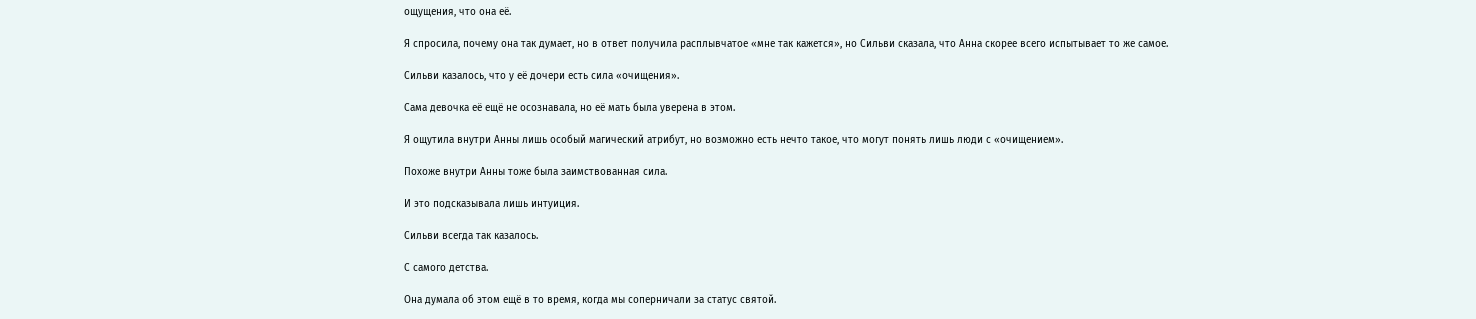ощущения, что она её.

Я спросила, почему она так думает, но в ответ получила расплывчатое «мне так кажется», но Сильви сказала, что Анна скорее всего испытывает то же самое.

Сильви казалось, что у её дочери есть сила «очищения».

Сама девочка её ещё не осознавала, но её мать была уверена в этом.

Я ощутила внутри Анны лишь особый магический атрибут, но возможно есть нечто такое, что могут понять лишь люди с «очищением».

Похоже внутри Анны тоже была заимствованная сила.

И это подсказывала лишь интуиция.

Сильви всегда так казалось.

С самого детства.

Она думала об этом ещё в то время, когда мы соперничали за статус святой.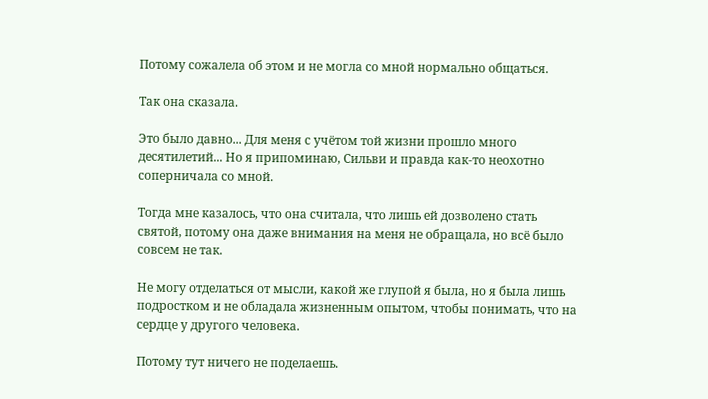Потому сожалела об этом и не могла со мной нормально общаться.

Так она сказала.

Это было давно... Для меня с учётом той жизни прошло много десятилетий... Но я припоминаю, Сильви и правда как-то неохотно соперничала со мной.

Тогда мне казалось, что она считала, что лишь ей дозволено стать святой, потому она даже внимания на меня не обращала, но всё было совсем не так.

Не могу отделаться от мысли, какой же глупой я была, но я была лишь подростком и не обладала жизненным опытом, чтобы понимать, что на сердце у другого человека.

Потому тут ничего не поделаешь.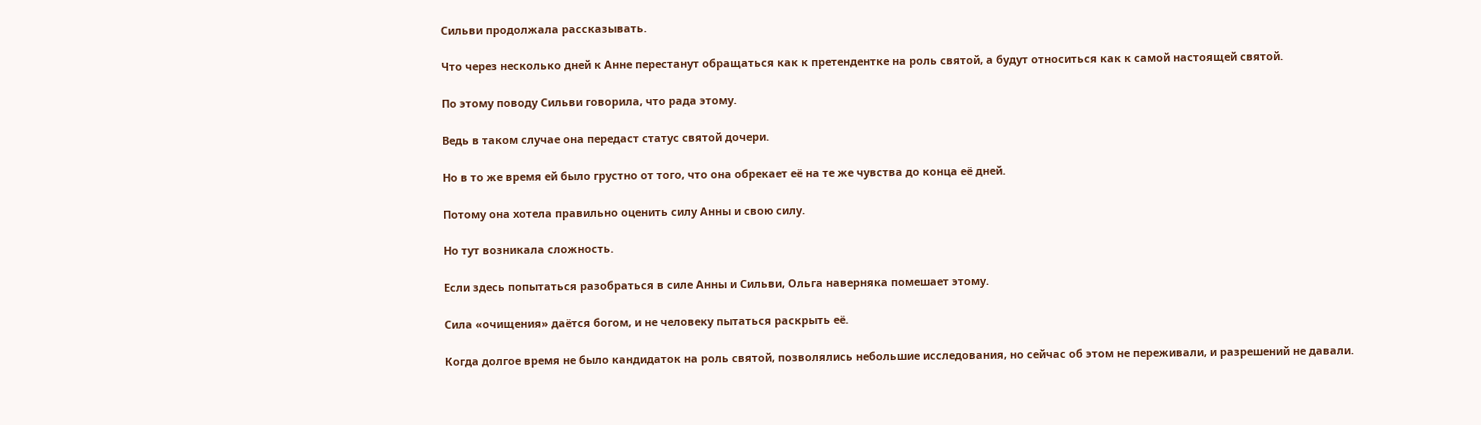Сильви продолжала рассказывать.

Что через несколько дней к Анне перестанут обращаться как к претендентке на роль святой, а будут относиться как к самой настоящей святой.

По этому поводу Сильви говорила, что рада этому.

Ведь в таком случае она передаст статус святой дочери.

Но в то же время ей было грустно от того, что она обрекает её на те же чувства до конца её дней.

Потому она хотела правильно оценить силу Анны и свою силу.

Но тут возникала сложность.

Если здесь попытаться разобраться в силе Анны и Сильви, Ольга наверняка помешает этому.

Сила «очищения» даётся богом, и не человеку пытаться раскрыть её.

Когда долгое время не было кандидаток на роль святой, позволялись небольшие исследования, но сейчас об этом не переживали, и разрешений не давали.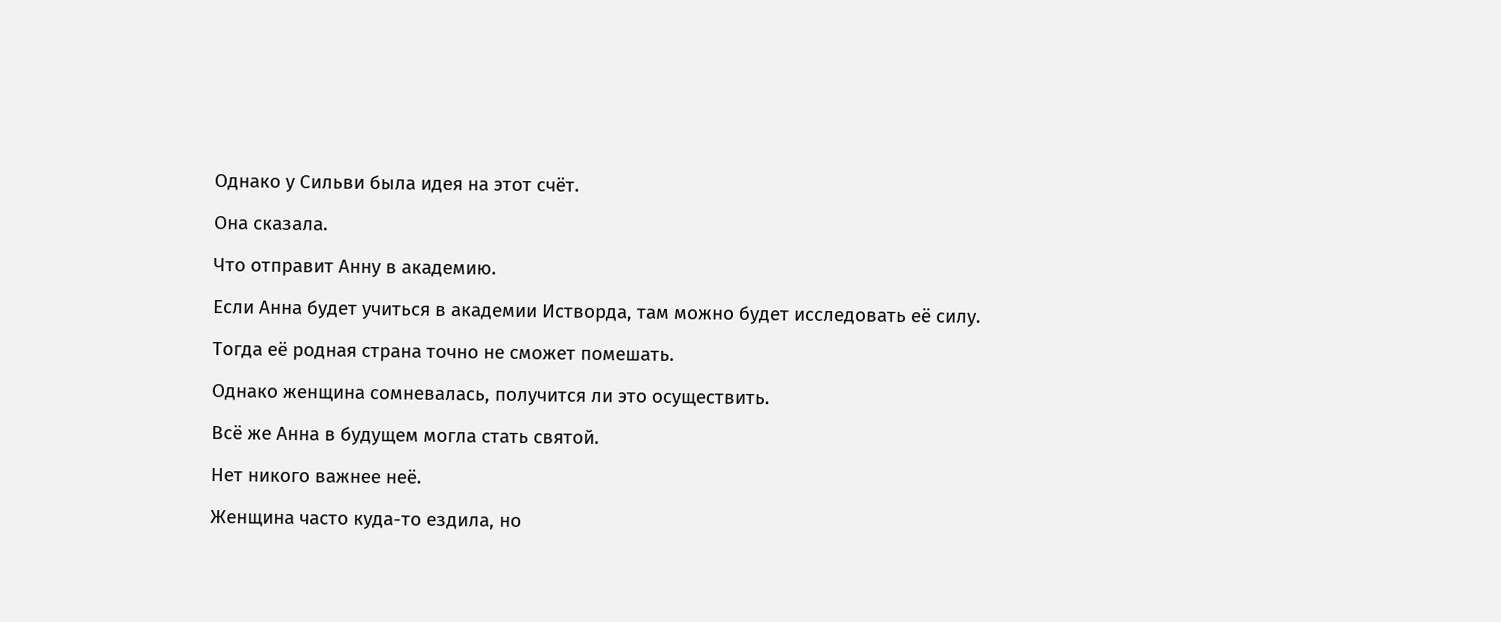Однако у Сильви была идея на этот счёт.

Она сказала.

Что отправит Анну в академию.

Если Анна будет учиться в академии Истворда, там можно будет исследовать её силу.

Тогда её родная страна точно не сможет помешать.

Однако женщина сомневалась, получится ли это осуществить.

Всё же Анна в будущем могла стать святой.

Нет никого важнее неё.

Женщина часто куда-то ездила, но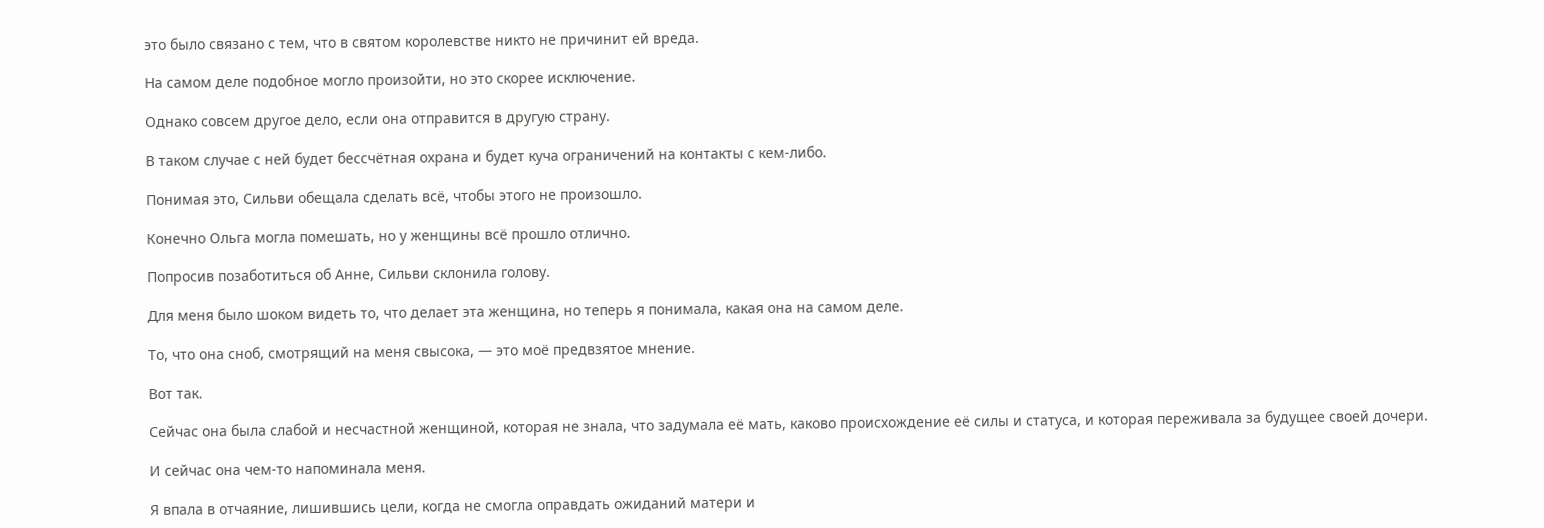это было связано с тем, что в святом королевстве никто не причинит ей вреда.

На самом деле подобное могло произойти, но это скорее исключение.

Однако совсем другое дело, если она отправится в другую страну.

В таком случае с ней будет бессчётная охрана и будет куча ограничений на контакты с кем-либо.

Понимая это, Сильви обещала сделать всё, чтобы этого не произошло.

Конечно Ольга могла помешать, но у женщины всё прошло отлично.

Попросив позаботиться об Анне, Сильви склонила голову.

Для меня было шоком видеть то, что делает эта женщина, но теперь я понимала, какая она на самом деле.

То, что она сноб, смотрящий на меня свысока, — это моё предвзятое мнение.

Вот так.

Сейчас она была слабой и несчастной женщиной, которая не знала, что задумала её мать, каково происхождение её силы и статуса, и которая переживала за будущее своей дочери.

И сейчас она чем-то напоминала меня.

Я впала в отчаяние, лишившись цели, когда не смогла оправдать ожиданий матери и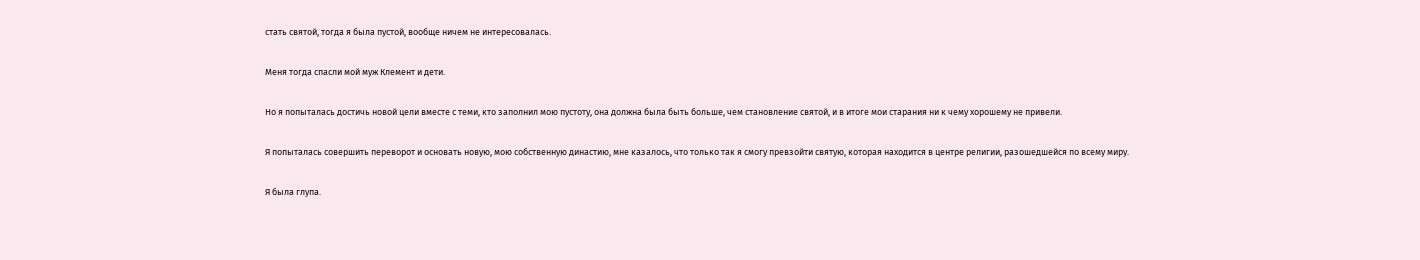стать святой, тогда я была пустой, вообще ничем не интересовалась.

Меня тогда спасли мой муж Клемент и дети.

Но я попыталась достичь новой цели вместе с теми, кто заполнил мою пустоту, она должна была быть больше, чем становление святой, и в итоге мои старания ни к чему хорошему не привели.

Я попыталась совершить переворот и основать новую, мою собственную династию, мне казалось, что только так я смогу превзойти святую, которая находится в центре религии, разошедшейся по всему миру.

Я была глупа.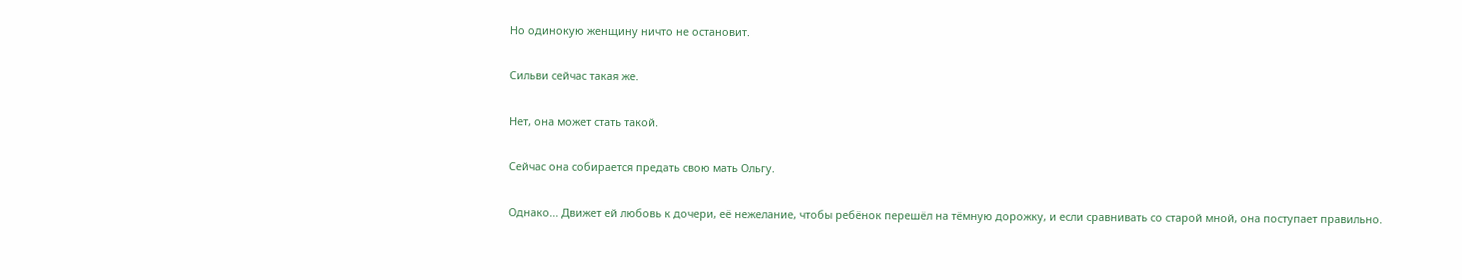Но одинокую женщину ничто не остановит.

Сильви сейчас такая же.

Нет, она может стать такой.

Сейчас она собирается предать свою мать Ольгу.

Однако... Движет ей любовь к дочери, её нежелание, чтобы ребёнок перешёл на тёмную дорожку, и если сравнивать со старой мной, она поступает правильно.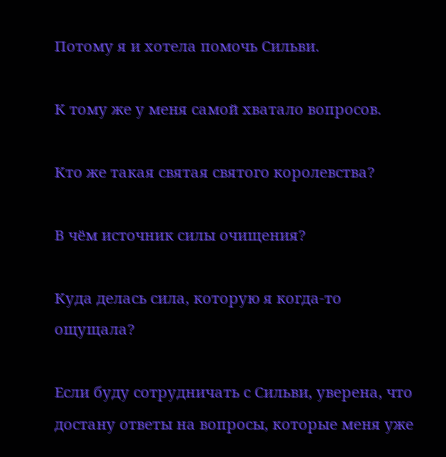Потому я и хотела помочь Сильви.

К тому же у меня самой хватало вопросов.

Кто же такая святая святого королевства?

В чём источник силы очищения?

Куда делась сила, которую я когда-то ощущала?

Если буду сотрудничать с Сильви, уверена, что достану ответы на вопросы, которые меня уже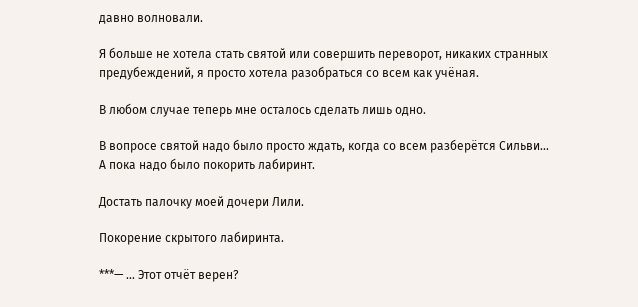давно волновали.

Я больше не хотела стать святой или совершить переворот, никаких странных предубеждений, я просто хотела разобраться со всем как учёная.

В любом случае теперь мне осталось сделать лишь одно.

В вопросе святой надо было просто ждать, когда со всем разберётся Сильви... А пока надо было покорить лабиринт.

Достать палочку моей дочери Лили.

Покорение скрытого лабиринта.

***— ... Этот отчёт верен?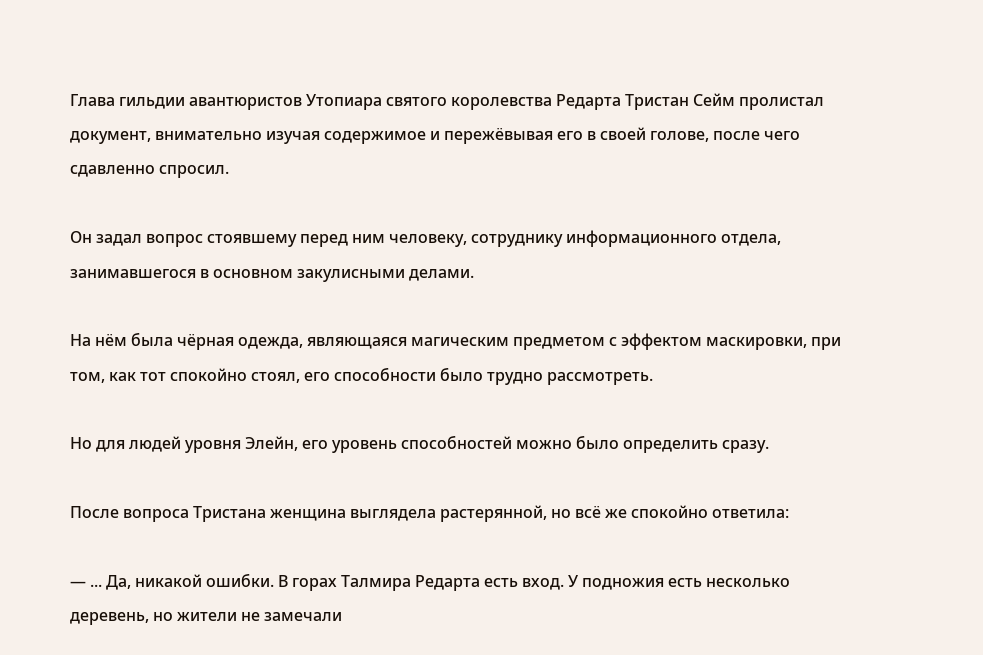Глава гильдии авантюристов Утопиара святого королевства Редарта Тристан Сейм пролистал документ, внимательно изучая содержимое и пережёвывая его в своей голове, после чего сдавленно спросил.

Он задал вопрос стоявшему перед ним человеку, сотруднику информационного отдела, занимавшегося в основном закулисными делами.

На нём была чёрная одежда, являющаяся магическим предметом с эффектом маскировки, при том, как тот спокойно стоял, его способности было трудно рассмотреть.

Но для людей уровня Элейн, его уровень способностей можно было определить сразу.

После вопроса Тристана женщина выглядела растерянной, но всё же спокойно ответила:

— ... Да, никакой ошибки. В горах Талмира Редарта есть вход. У подножия есть несколько деревень, но жители не замечали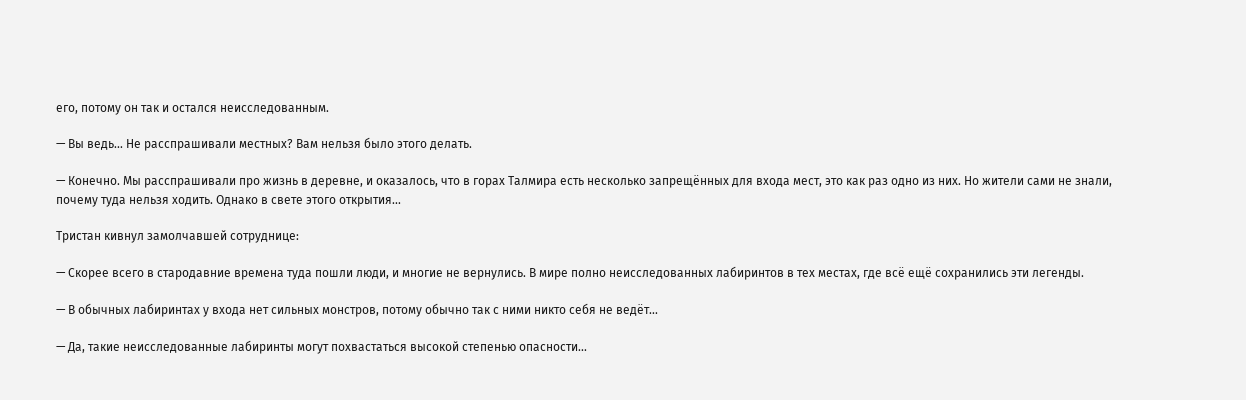его, потому он так и остался неисследованным.

— Вы ведь... Не расспрашивали местных? Вам нельзя было этого делать.

— Конечно. Мы расспрашивали про жизнь в деревне, и оказалось, что в горах Талмира есть несколько запрещённых для входа мест, это как раз одно из них. Но жители сами не знали, почему туда нельзя ходить. Однако в свете этого открытия...

Тристан кивнул замолчавшей сотруднице:

— Скорее всего в стародавние времена туда пошли люди, и многие не вернулись. В мире полно неисследованных лабиринтов в тех местах, где всё ещё сохранились эти легенды.

— В обычных лабиринтах у входа нет сильных монстров, потому обычно так с ними никто себя не ведёт...

— Да, такие неисследованные лабиринты могут похвастаться высокой степенью опасности...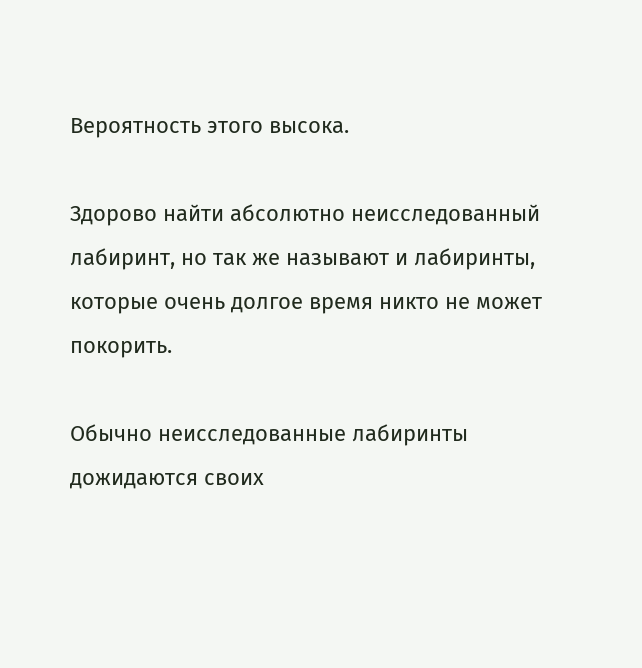Вероятность этого высока.

Здорово найти абсолютно неисследованный лабиринт, но так же называют и лабиринты, которые очень долгое время никто не может покорить.

Обычно неисследованные лабиринты дожидаются своих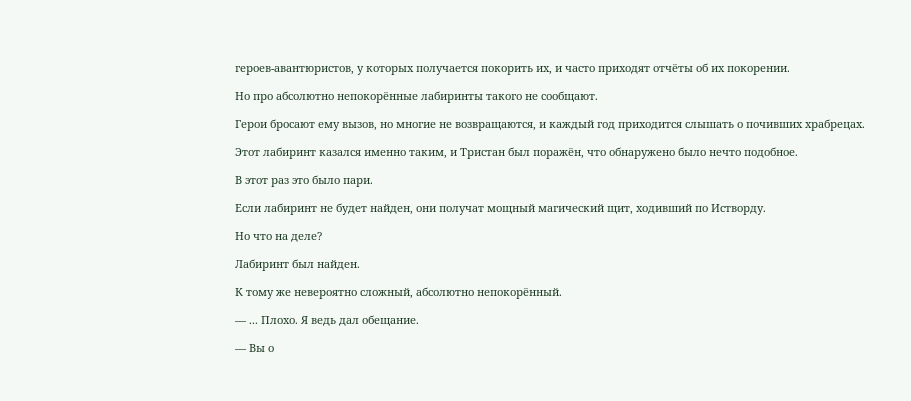героев-авантюристов, у которых получается покорить их, и часто приходят отчёты об их покорении.

Но про абсолютно непокорённые лабиринты такого не сообщают.

Герои бросают ему вызов, но многие не возвращаются, и каждый год приходится слышать о почивших храбрецах.

Этот лабиринт казался именно таким, и Тристан был поражён, что обнаружено было нечто подобное.

В этот раз это было пари.

Если лабиринт не будет найден, они получат мощный магический щит, ходивший по Истворду.

Но что на деле?

Лабиринт был найден.

К тому же невероятно сложный, абсолютно непокорённый.

— ... Плохо. Я ведь дал обещание.

— Вы о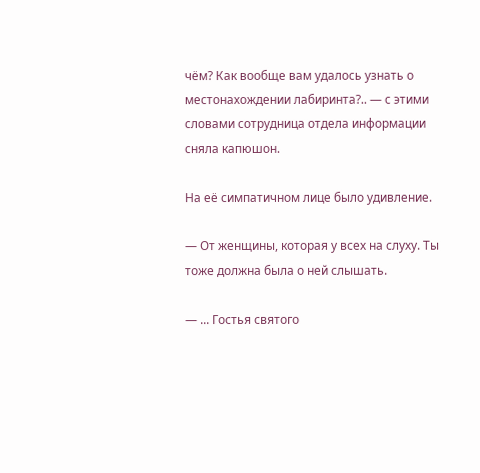чём? Как вообще вам удалось узнать о местонахождении лабиринта?.. — с этими словами сотрудница отдела информации сняла капюшон.

На её симпатичном лице было удивление.

— От женщины, которая у всех на слуху. Ты тоже должна была о ней слышать.

— ... Гостья святого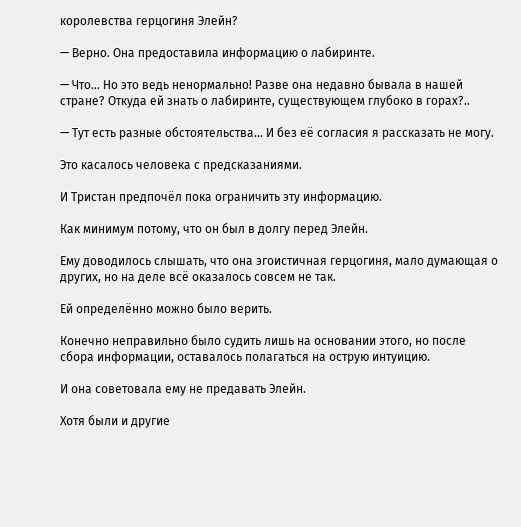королевства герцогиня Элейн?

— Верно. Она предоставила информацию о лабиринте.

— Что... Но это ведь ненормально! Разве она недавно бывала в нашей стране? Откуда ей знать о лабиринте, существующем глубоко в горах?..

— Тут есть разные обстоятельства... И без её согласия я рассказать не могу.

Это касалось человека с предсказаниями.

И Тристан предпочёл пока ограничить эту информацию.

Как минимум потому, что он был в долгу перед Элейн.

Ему доводилось слышать, что она эгоистичная герцогиня, мало думающая о других, но на деле всё оказалось совсем не так.

Ей определённо можно было верить.

Конечно неправильно было судить лишь на основании этого, но после сбора информации, оставалось полагаться на острую интуицию.

И она советовала ему не предавать Элейн.

Хотя были и другие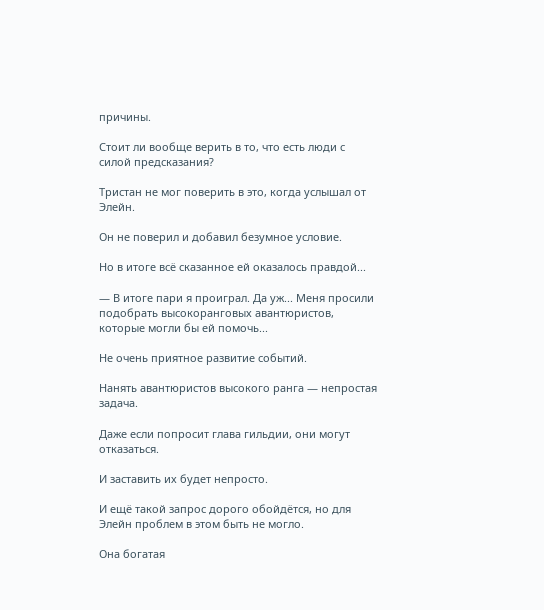причины.

Стоит ли вообще верить в то, что есть люди с силой предсказания?

Тристан не мог поверить в это, когда услышал от Элейн.

Он не поверил и добавил безумное условие.

Но в итоге всё сказанное ей оказалось правдой...

— В итоге пари я проиграл. Да уж... Меня просили подобрать высокоранговых авантюристов, которые могли бы ей помочь...

Не очень приятное развитие событий.

Нанять авантюристов высокого ранга — непростая задача.

Даже если попросит глава гильдии, они могут отказаться.

И заставить их будет непросто.

И ещё такой запрос дорого обойдётся, но для Элейн проблем в этом быть не могло.

Она богатая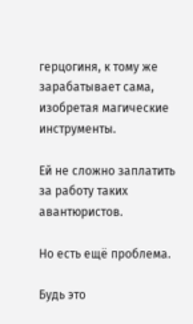герцогиня, к тому же зарабатывает сама, изобретая магические инструменты.

Ей не сложно заплатить за работу таких авантюристов.

Но есть ещё проблема.

Будь это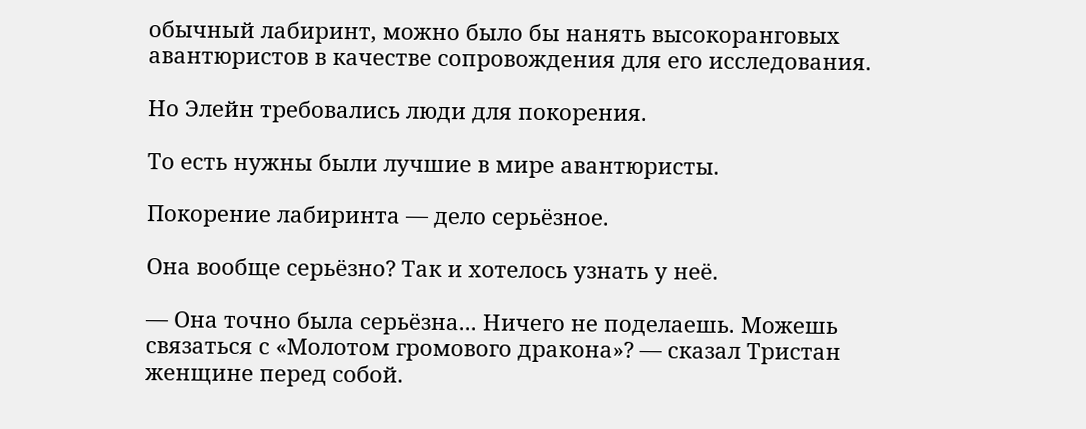обычный лабиринт, можно было бы нанять высокоранговых авантюристов в качестве сопровождения для его исследования.

Но Элейн требовались люди для покорения.

То есть нужны были лучшие в мире авантюристы.

Покорение лабиринта — дело серьёзное.

Она вообще серьёзно? Так и хотелось узнать у неё.

— Она точно была серьёзна... Ничего не поделаешь. Можешь связаться с «Молотом громового дракона»? — сказал Тристан женщине перед собой.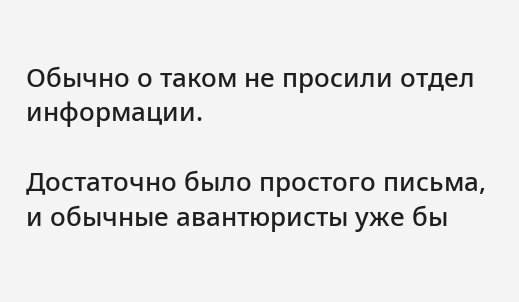Обычно о таком не просили отдел информации.

Достаточно было простого письма, и обычные авантюристы уже бы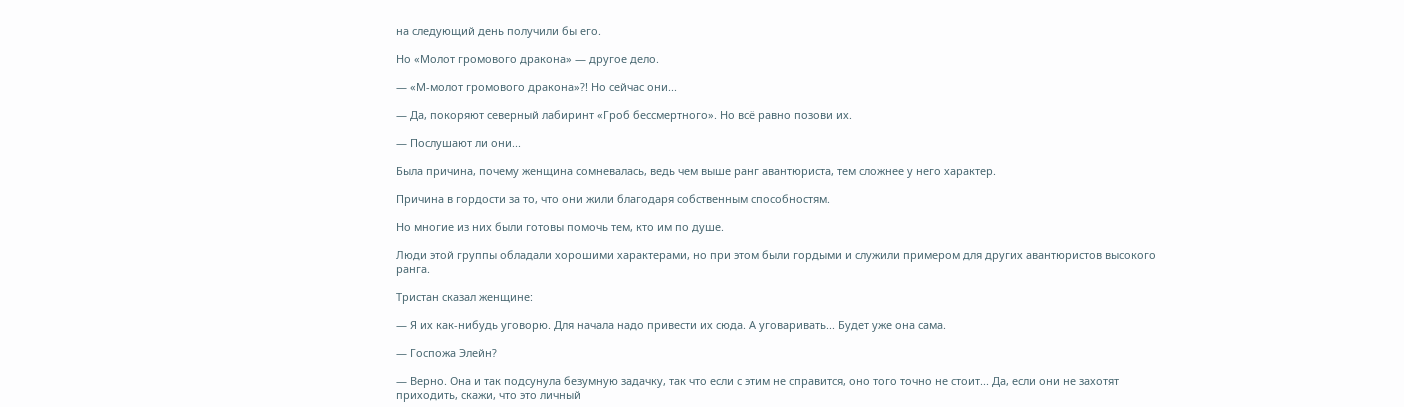на следующий день получили бы его.

Но «Молот громового дракона» — другое дело.

— «М-молот громового дракона»?! Но сейчас они...

— Да, покоряют северный лабиринт «Гроб бессмертного». Но всё равно позови их.

— Послушают ли они...

Была причина, почему женщина сомневалась, ведь чем выше ранг авантюриста, тем сложнее у него характер.

Причина в гордости за то, что они жили благодаря собственным способностям.

Но многие из них были готовы помочь тем, кто им по душе.

Люди этой группы обладали хорошими характерами, но при этом были гордыми и служили примером для других авантюристов высокого ранга.

Тристан сказал женщине:

— Я их как-нибудь уговорю. Для начала надо привести их сюда. А уговаривать... Будет уже она сама.

— Госпожа Элейн?

— Верно. Она и так подсунула безумную задачку, так что если с этим не справится, оно того точно не стоит... Да, если они не захотят приходить, скажи, что это личный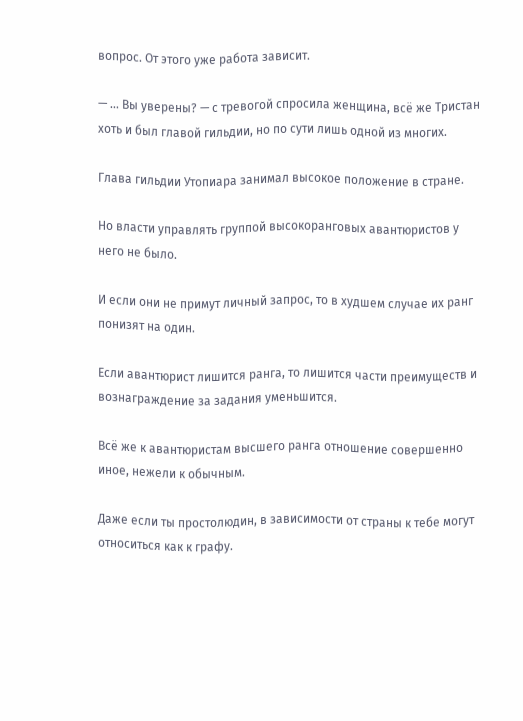вопрос. От этого уже работа зависит.

— ... Вы уверены? — с тревогой спросила женщина, всё же Тристан хоть и был главой гильдии, но по сути лишь одной из многих.

Глава гильдии Утопиара занимал высокое положение в стране.

Но власти управлять группой высокоранговых авантюристов у него не было.

И если они не примут личный запрос, то в худшем случае их ранг понизят на один.

Если авантюрист лишится ранга, то лишится части преимуществ и вознаграждение за задания уменьшится.

Всё же к авантюристам высшего ранга отношение совершенно иное, нежели к обычным.

Даже если ты простолюдин, в зависимости от страны к тебе могут относиться как к графу.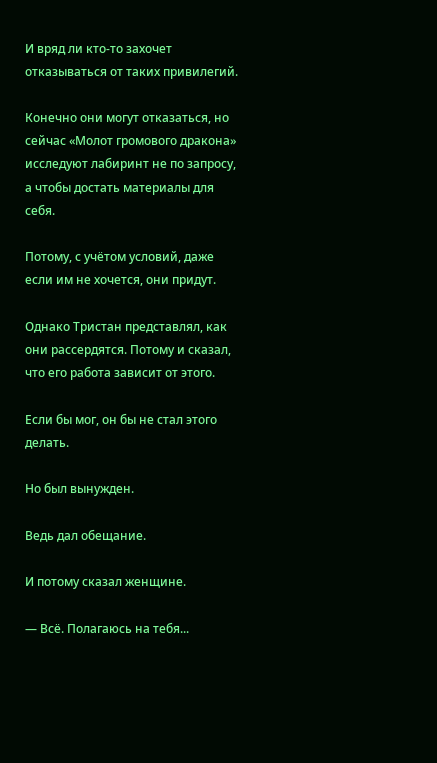И вряд ли кто-то захочет отказываться от таких привилегий.

Конечно они могут отказаться, но сейчас «Молот громового дракона» исследуют лабиринт не по запросу, а чтобы достать материалы для себя.

Потому, с учётом условий, даже если им не хочется, они придут.

Однако Тристан представлял, как они рассердятся. Потому и сказал, что его работа зависит от этого.

Если бы мог, он бы не стал этого делать.

Но был вынужден.

Ведь дал обещание.

И потому сказал женщине.

— Всё. Полагаюсь на тебя...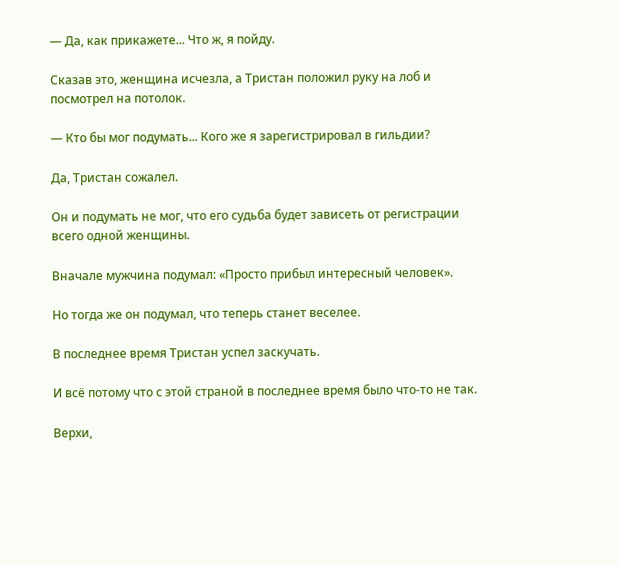— Да, как прикажете... Что ж, я пойду.

Сказав это, женщина исчезла, а Тристан положил руку на лоб и посмотрел на потолок.

— Кто бы мог подумать... Кого же я зарегистрировал в гильдии?

Да, Тристан сожалел.

Он и подумать не мог, что его судьба будет зависеть от регистрации всего одной женщины.

Вначале мужчина подумал: «Просто прибыл интересный человек».

Но тогда же он подумал, что теперь станет веселее.

В последнее время Тристан успел заскучать.

И всё потому что с этой страной в последнее время было что-то не так.

Верхи,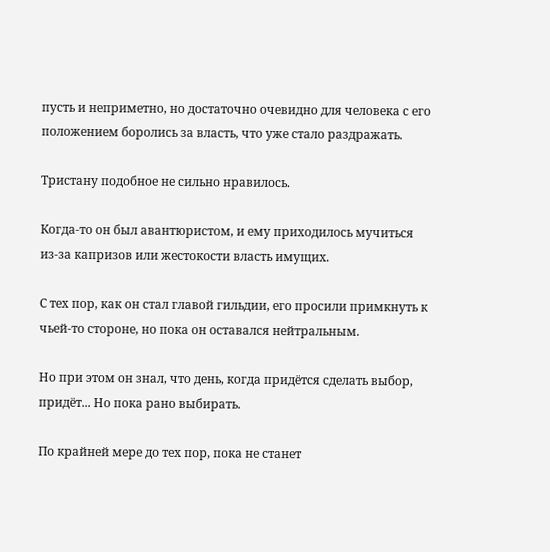пусть и неприметно, но достаточно очевидно для человека с его положением боролись за власть, что уже стало раздражать.

Тристану подобное не сильно нравилось.

Когда-то он был авантюристом, и ему приходилось мучиться из-за капризов или жестокости власть имущих.

С тех пор, как он стал главой гильдии, его просили примкнуть к чьей-то стороне, но пока он оставался нейтральным.

Но при этом он знал, что день, когда придётся сделать выбор, придёт... Но пока рано выбирать.

По крайней мере до тех пор, пока не станет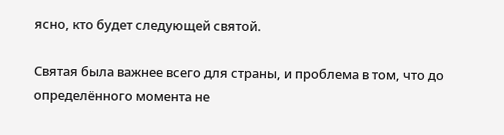ясно, кто будет следующей святой.

Святая была важнее всего для страны, и проблема в том, что до определённого момента не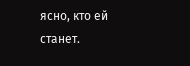ясно, кто ей станет.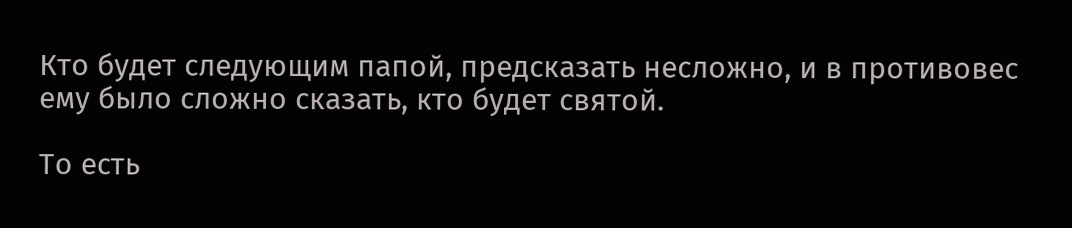Кто будет следующим папой, предсказать несложно, и в противовес ему было сложно сказать, кто будет святой.

То есть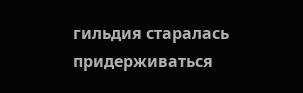гильдия старалась придерживаться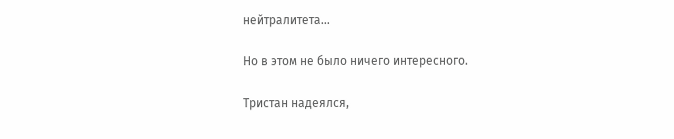нейтралитета...

Но в этом не было ничего интересного.

Тристан надеялся,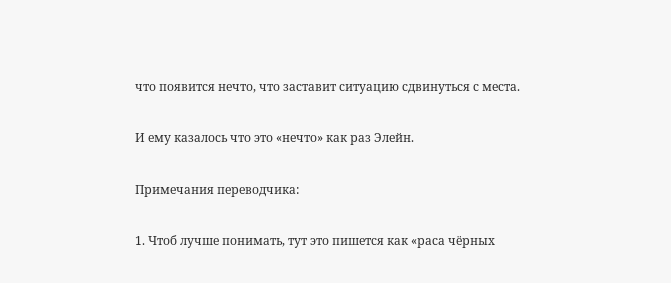что появится нечто, что заставит ситуацию сдвинуться с места.

И ему казалось что это «нечто» как раз Элейн.

Примечания переводчика:

1. Чтоб лучше понимать, тут это пишется как «раса чёрных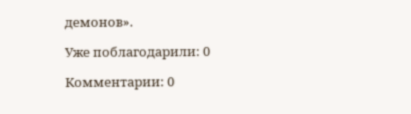демонов».

Уже поблагодарили: 0

Комментарии: 0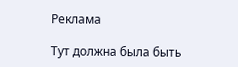Реклама

Тут должна была быть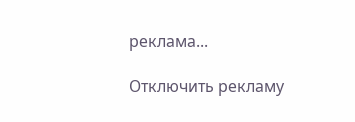реклама...

Отключить рекламу